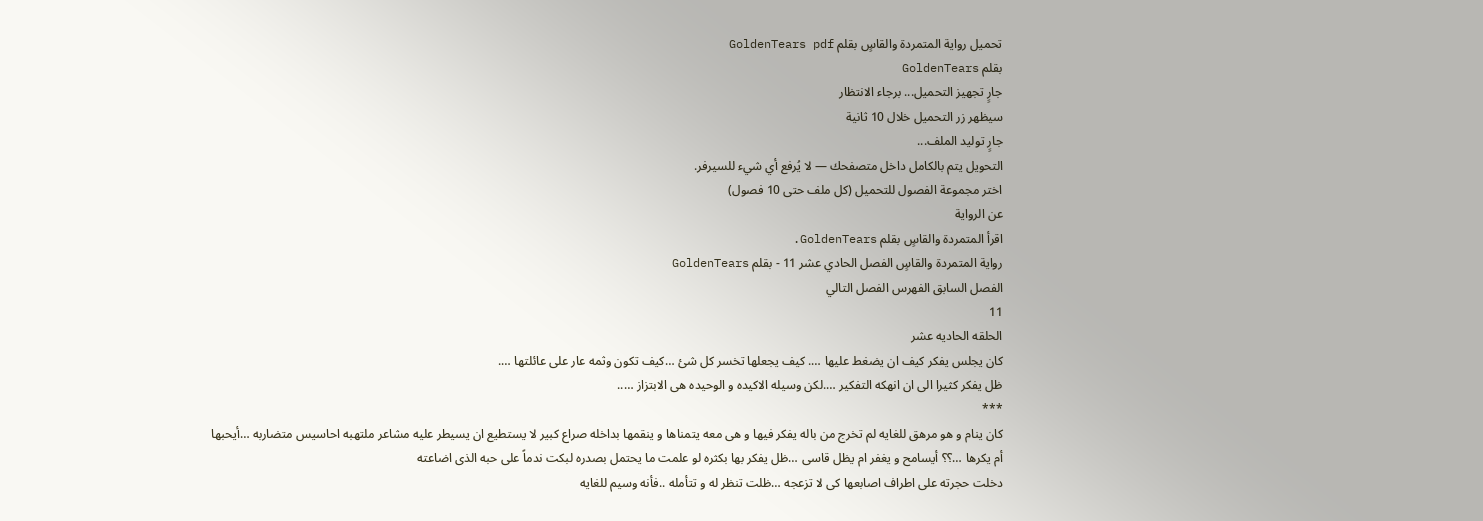تحميل رواية المتمردة والقاسٍ بقلم GoldenTears pdf
بقلم GoldenTears
جارٍ تجهيز التحميل... برجاء الانتظار
سيظهر زر التحميل خلال 10 ثانية
جارٍ توليد الملف...
التحويل يتم بالكامل داخل متصفحك — لا يُرفع أي شيء للسيرفر.
اختر مجموعة الفصول للتحميل (كل ملف حتى 10 فصول)
عن الرواية
اقرأ المتمردة والقاسٍ بقلم GoldenTears.
رواية المتمردة والقاسٍ الفصل الحادي عشر 11 - بقلم GoldenTears
الفصل السابق الفهرس الفصل التالي
11
الحلقه الحاديه عشر
كان يجلس يفكر كيف ان يضغط عليها …. كيف يجعلها تخسر كل شئ …كيف تكون وثمه عار على عائلتها ….
ظل يفكر كثيرا الى ان انهكه التفكير ….لكن وسيله الاكيده و الوحيده هى الابتزاز …..
***
كان ينام و هو مرهق للغايه لم تخرج من باله يفكر فيها و هى معه يتمناها و ينقمها بداخله صراع كبير لا يستطيع ان يسيطر عليه مشاعر ملتهبه احاسيس متضاربه …أيحبها أم يكرها …؟؟ أيسامح و يغفر ام يظل قاسى …ظل يفكر بها بكثره لو علمت ما يحتمل بصدره لبكت ندماً على حبه الذى اضاعته
دخلت حجرته على اطراف اصابعها كى لا تزعجه …ظلت تنظر له و تتأمله ..فأنه وسيم للغايه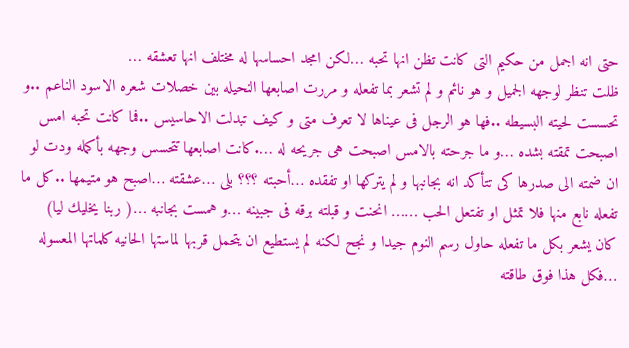حتى انه اجمل من حكيم التى كانت تظن انها تحبه …لكن امجد احساسها له مختلف انها تعشقه …
ظلت تنظر لوجهه الجميل و هو نائم و لم تشعر بما تفعله و مررت اصابعها النحيله بين خصلات شعره الاسود الناعم ..و تحسست لحيته البسيطه ..فها هو الرجل فى عيناها لا تعرف متى و كيف تبدلت الاحاسيس ..فما كانت تحبه امس اصبحت تمقته بشده …و ما جرحته بالامس اصبحت هى جريحه له ….كانت اصابعها تتحسس وجهه بأكمله ودت لو ان ضمته الى صدرها كى تتأكد انه بجانبها و لم يتركها او تفقده …أحبته ؟؟؟ بلى …عشقته …اصبح هو متيمها ..كل ما تفعله نابع منها فلا تمثل او تفتعل الحب …… انحنت و قبلته برقه فى جبينه …و همست بجانبه …( ربنا يخليك ليا)
كان يشعر بكل ما تفعله حاول رسم النوم جيدا و نجح لكنه لم يستطيع ان يتحمل قربها لماستها الحانيه كلماتها المعسوله …فكل هذا فوق طاقته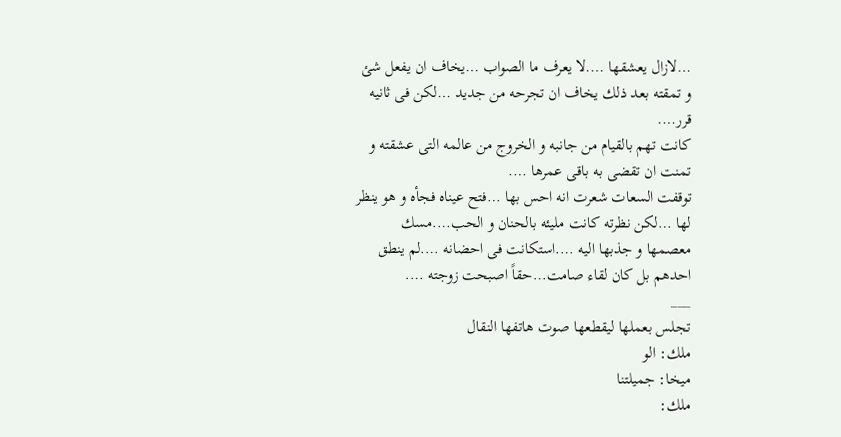…لازال يعشقها ….لا يعرف ما الصواب …يخاف ان يفعل شئ و تمقته بعد ذلك يخاف ان تجرحه من جديد …لكن فى ثانيه قرر….
كانت تهم بالقيام من جانبه و الخروج من عالمه التى عشقته و تمنت ان تقضى به باقى عمرها ….
توقفت السعات شعرت انه احس بها …فتح عيناه فجأه و هو ينظر لها …لكن نظرته كانت مليئه بالحنان و الحب….مسك معصمها و جذبها اليه ….استكانت فى احضانه ….لم ينطق احدهم بل كان لقاء صامت…حقاً اصبحت زوجته ….
___
تجلس بعملها ليقطعها صوت هاتفها النقال
ملك: الو
ميخا: جميلتنا
ملك: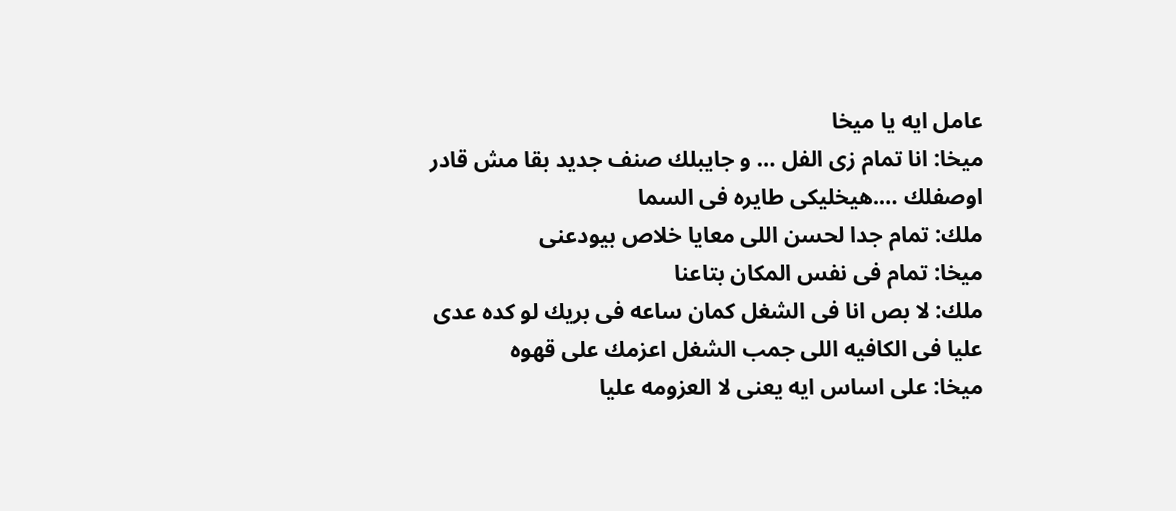عامل ايه يا ميخا
ميخا: انا تمام زى الفل … و جايبلك صنف جديد بقا مش قادر اوصفلك ….هيخليكى طايره فى السما
ملك: تمام جدا لحسن اللى معايا خلاص بيودعنى
ميخا: تمام فى نفس المكان بتاعنا
ملك: لا بص انا فى الشغل كمان ساعه فى بريك لو كده عدى عليا فى الكافيه اللى جمب الشغل اعزمك على قهوه
ميخا: على اساس ايه يعنى لا العزومه عليا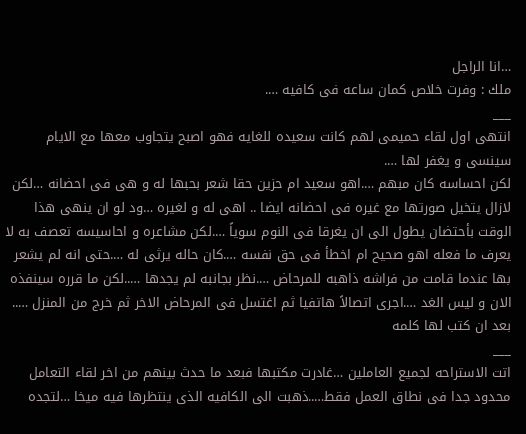…انا الراجل
ملك : وفرت خلاص كمان ساعه فى كافيه ….
___
انتهى اول لقاء حميمى لهم كانت سعيده للغايه فهو اصبح يتجاوب معها مع الايام سينسى و يغفر لها ….
لكن احساسه كان مبهم ….اهو سعيد ام حزين حقا شعر بحبها له و هى فى احضانه …لكن لازال يتخيل صورتها مع غيره فى احضانه ايضا .. اهى له و لغيره …ود لو ان ينهى هذا الوقت بأحتضان يطول الى ان يغرقا فى النوم سوياً ….لكن مشاعره و احاسيسه تعصف به لا يعرف ما فعله اهو صحيح ام اخطأ فى حق نفسه ….كان حاله يرثى له ….حتى انه لم يشعر بها عندما قامت من فراشه ذاهبه للمرحاض ….نظر بجانبه لم يجدها …..لكن ما قرره سينفذه الان و ليس الغد ….اجرى اتصالاً هاتفيا ثم اغتسل فى المرحاض الاخر ثم خرج من المنزل ….. بعد ان كتب لها كلمه
___
اتت الاستراحه لجميع العاملين …غادرت مكتبها فبعد ما حدث بينهم من اخر لقاء التعامل محدود جدا فى نطاق العمل فقط…..ذهبت الى الكافيه الذى ينتظرها فيه ميخا …لتجده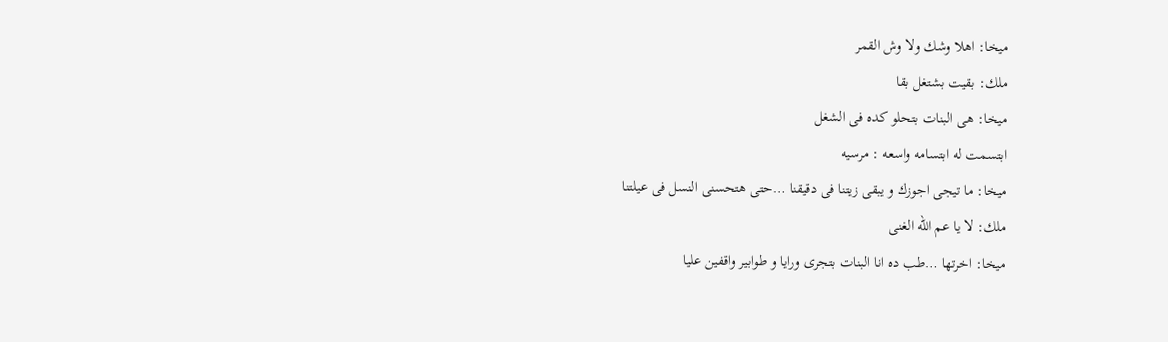ميخا: اهلا وشك ولا وش القمر
ملك: بقيت بشتغل بقا
ميخا: هى البنات بتحلو كده فى الشغل
ابتسمت له ابتسامه واسعه : مرسيه
ميخا: ما تيجى اجوزك و يبقى زيتنا فى دقيقنا …حتى هتحسنى النسل فى عيلتنا
ملك: لا يا عم الله الغنى
ميخا: اخرتها …طب ده انا البنات بتجرى ورايا و طوابير واقفين عليا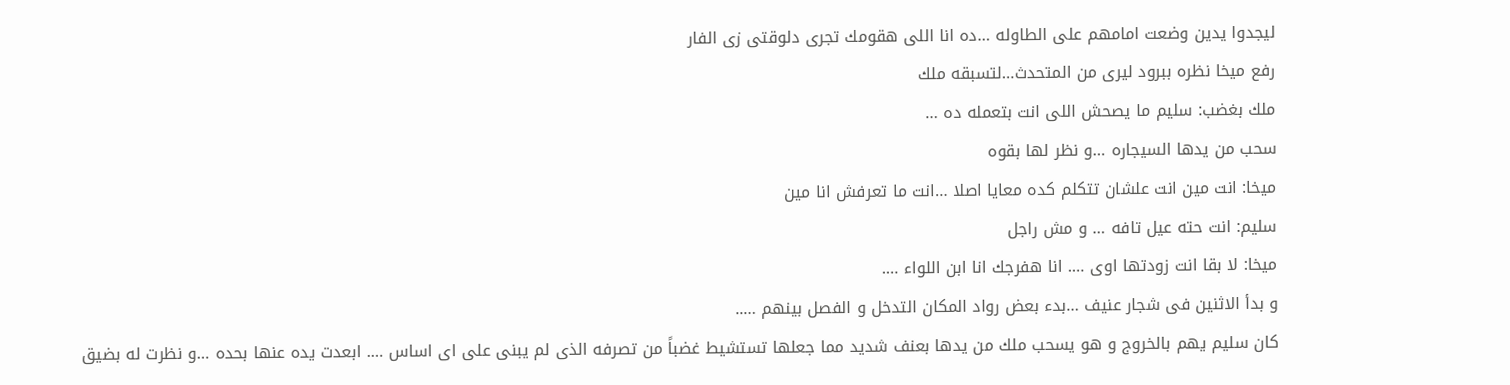ليجدوا يدين وضعت امامهم على الطاوله …ده انا اللى هقومك تجرى دلوقتى زى الفار
رفع ميخا نظره ببرود ليرى من المتحدث…لتسبقه ملك
ملك بغضب: سليم ما يصحش اللى انت بتعمله ده …
سحب من يدها السيجاره …و نظر لها بقوه
ميخا: انت مين انت علشان تتكلم كده معايا اصلا …انت ما تعرفش انا مين
سليم: انت حته عيل تافه … و مش راجل
ميخا: لا بقا انت زودتها اوى …. انا هفرجك انا ابن اللواء ….
و بدأ الاثنين فى شجار عنيف …بدء بعض رواد المكان التدخل و الفصل بينهم …..
كان سليم يهم بالخروج و هو يسحب ملك من يدها بعنف شديد مما جعلها تستشيط غضباً من تصرفه الذى لم يبنى على اى اساس …. ابعدت يده عنها بحده …و نظرت له بضيق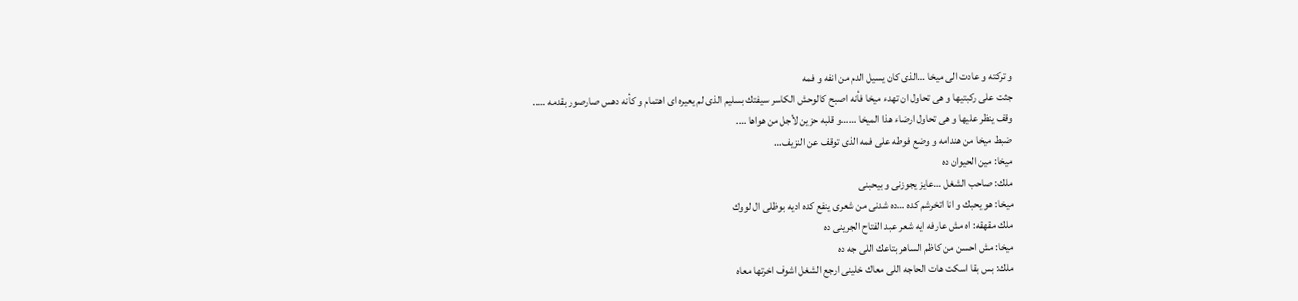و تركته و عادت الى ميخا …الذى كان يسيل الدم من انفه و فمه
جثت على ركبتيها و هى تحاول ان تهدء ميخا فأنه اصبح كالوحش الكاسر سيفتك بسليم الذى لم يعيره اى اهتمام و كأنه دهس صارصور بقدمه …..
وقف ينظر عليها و هى تحاول ارضاء هذا الميخا ……و قلبه حزين لأجل من هواها ….
ضبط ميخا من هندامه و وضع فوطه على فمه الذى توقف عن النزيف…
ميخا: مين الحيوان ده
ملك: صاحب الشغل …عايز يجوزنى و بيحبنى
ميخا: هو يحبك و انا اتخرشم كده …ده شدنى من شعرى ينفع كده اديه بوظلى ال لووك
ملك مقهقه: اه مش عارفه ايه شعر عبد الفتاح الجرينى ده
ميخا: مش احسن من كاظم الساهر بتاعك اللى جه ده
ملك: بس بقا اسكت هات الحاجه اللى معاك خلينى ارجع الشغل اشوف اخرتها معاه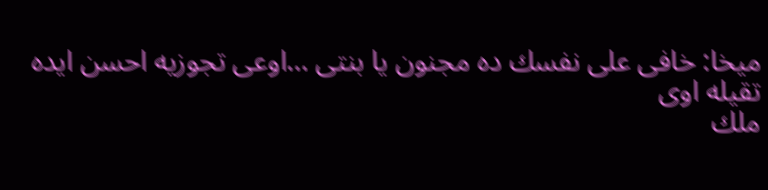ميخا: خافى على نفسك ده مجنون يا بنتى …اوعى تجوزيه احسن ايده تقيله اوى
ملك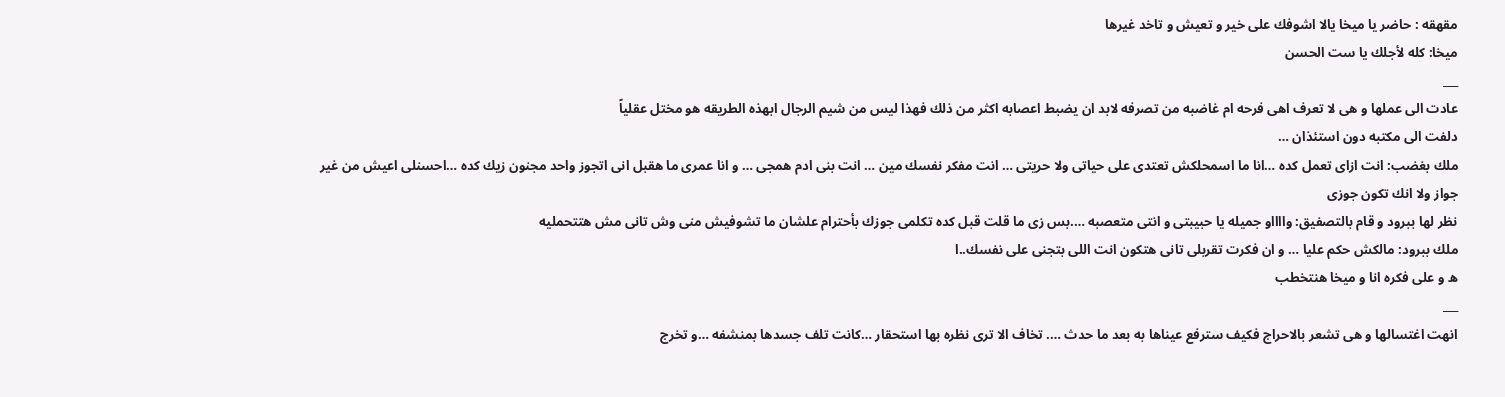مقهقه : حاضر يا ميخا يالا اشوفك على خير و تعيش و تاخد غيرها
ميخا: كله لأجلك يا ست الحسن
___
عادت الى عملها و هى لا تعرف اهى فرحه ام غاضبه من تصرفه لابد ان يضبط اعصابه اكثر من ذلك فهذا ليس من شيم الرجال ابهذه الطريقه هو مختل عقلياً
دلفت الى مكتبه دون استئذان …
ملك بغضب: انت ازاى تعمل كده …انا ما اسمحلكش تعتدى على حياتى ولا حريتى … انت مفكر نفسك مين … انت بنى ادم همجى … و انا عمرى ما هقبل انى اتجوز واحد مجنون زيك كده …احسنلى اعيش من غير جواز ولا انك تكون جوزى
نظر لها ببرود و قام بالتصفيق: وااااو جميله يا حبيبتى و انتى متعصبه ….بس زى ما قلت قبل كده تكلمى جوزك بأحترام علشان ما تشوفيش منى وش تانى مش هتتحمليه
ملك ببرود: مالكش حكم عليا … و ان فكرت تقربلى تانى هتكون انت اللى بتجنى على نفسك..ا
ه و على فكره انا و ميخا هنتخطب
___
انهت اغتسالها و هى تشعر بالاحراج فكيف سترفع عيناها به بعد ما حدث …. تخاف الا ترى نظره بها استحقار …كانت تلف جسدها بمنشفه …و تخرج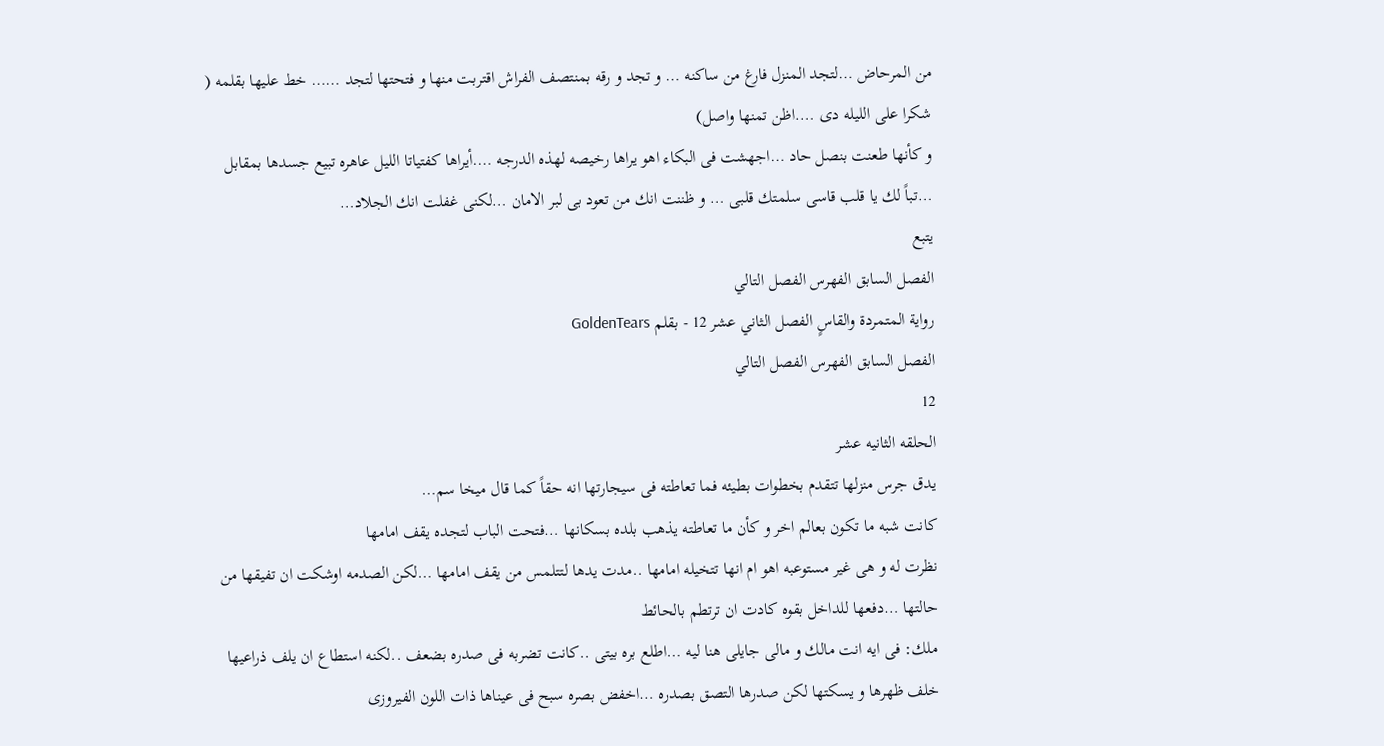من المرحاض …لتجد المنزل فارغ من ساكنه … و تجد و رقه بمنتصف الفراش اقتربت منها و فتحتها لتجد …… خط عليها بقلمه ( شكرا على الليله دى ….اظن تمنها واصل)
و كأنها طعنت بنصل حاد …اجهشت فى البكاء اهو يراها رخيصه لهذه الدرجه ….أيراها كفتياتا الليل عاهره تبيع جسدها بمقابل …تباً لك يا قلب قاسى سلمتك قلبى … و ظننت انك من تعود بى لبر الامان …لكنى غفلت انك الجلاد…
يتبع
الفصل السابق الفهرس الفصل التالي
رواية المتمردة والقاسٍ الفصل الثاني عشر 12 - بقلم GoldenTears
الفصل السابق الفهرس الفصل التالي
12
الحلقه الثانيه عشر
يدق جرس منزلها تتقدم بخطوات بطيئه فما تعاطته فى سيجارتها انه حقاً كما قال ميخا سم…
كانت شبه ما تكون بعالم اخر و كأن ما تعاطته يذهب بلده بسكانها …فتحت الباب لتجده يقف امامها
نظرت له و هى غير مستوعبه اهو ام انها تتخيله امامها ..مدت يدها لتتلمس من يقف امامها …لكن الصدمه اوشكت ان تفيقها من حالتها …دفعها للداخل بقوه كادت ان ترتطم بالحائط
ملك: فى ايه انت مالك و مالى جايلى هنا ليه …اطلع بره بيتى ..كانت تضربه فى صدره بضعف ..لكنه استطاع ان يلف ذراعيها خلف ظهرها و يسكتها لكن صدرها التصق بصدره …اخفض بصره سبح فى عيناها ذات اللون الفيروزى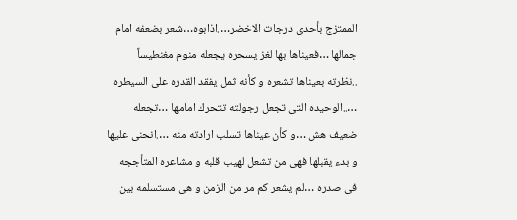الممتزج بأحدى درجات الاخضر….اذابوه…شعر بضعفه امام جمالها …فعيناها بها لغز يسحره يجعله منوم مغنطيساً ..نظرته بعيناها تشعره و كأنه ثمل يفقد القدره على السيطره …..الوحيده التى تجعل رجولته تتحرك امامها …تجعله ضعيف هش …و كأن عيناها تسلب ارادته منه ….انحنى عليها و بدء يقبلها فهى من تشعل لهيب قلبه و مشاعره المتأججه فى صدره …لم يشعر كم مر من الزمن و هى مستسلمه بين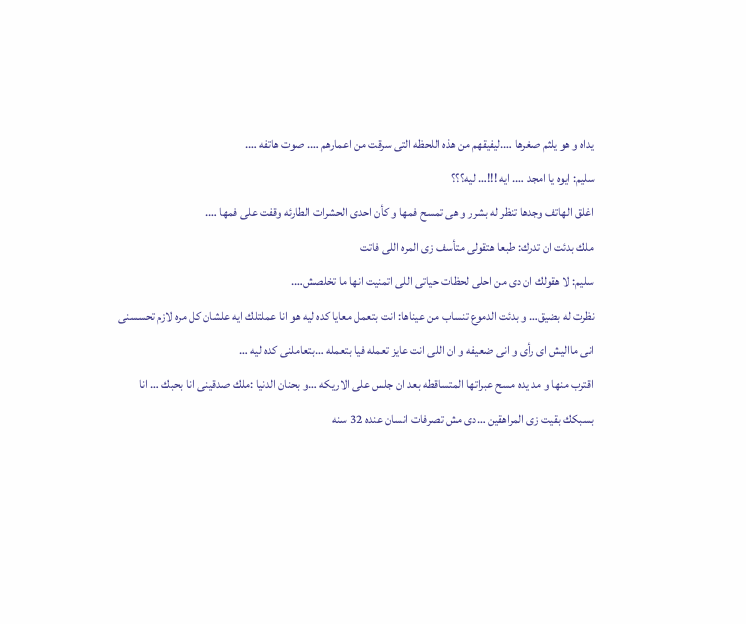يداه و هو يلثم صغرها ….ليفيقهم من هذه اللحظه التى سرقت من اعمارهم …. صوت هاتفه ….
سليم: ايوه يا امجد …. ايه !!!… ليه؟؟؟
اغلق الهاتف وجدها تنظر له بشرر و هى تمسح فمها و كأن احدى الحشرات الطارئه وقفت على فمها ….
ملك بدئت ان تدرك: طبعا هتقولى متأسف زى المره اللى فاتت
سليم: لا هقولك ان دى من احلى لحظات حياتى اللى اتمنيت انها ما تخلصش….
نظرت له بضيق… و بدئت الدموع تنساب من عيناها: انت بتعمل معايا كده ليه هو انا عملتلك ايه علشان كل مره لازم تحسسنى انى مااليش اى رأى و انى ضعيفه و ان اللى انت عايز تعمله فيا بتعمله …بتعاملنى كده ليه …
اقترب منها و مد يده مسح عبراتها المتساقطه بعد ان جلس على الاريكه …و بحنان الدنيا :ملك صدقينى انا بحبك … انا بسبكك بقيت زى المراهقين …دى مش تصرفات انسان عنده 32 سنه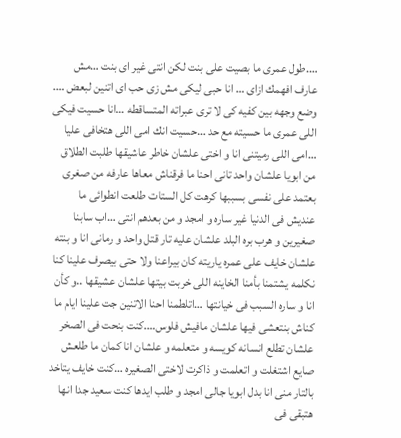….طول عمرى ما بصيت على بنت لكن انتى غير اى بنت …مش عارف افهمك ازاى … انا حبى ليكى مش زى حب اى اتنين لبعض …. وضع وجهه بين كفيه كى لا ترى عبراته المتساقطه …انا حسيت فيكى اللى عمرى ما حسيته مع حد …حسيت انك امى اللى هتخافى عليا …امى اللى رميتنى انا و اختى علشان خاطر عاشيقها طلبت الطلاق من ابويا علشان واحد تانى احنا ما فرقناش معاها عارفه من صغرى بعتمد على نفسى بسببها كرهت كل الستات طلعت انطوائى ما عنديش فى الدنيا غير ساره و امجد و من بعدهم انتى …اب سابنا صغيرين و هرب بره البلد علشان عليه تار قتل واحد و رمانى انا و بنته علشان خايف على عمره ياريته كان بيراعنا ولا حتى بيصرف علينا كنا نكلمه يشتمنا بأمنا الخاينه اللى خربت بيتها علشان عشيقها ..و كأن انا و ساره السبب فى خيانتها …اتلطمنا احنا الاتنين جت علينا ايام ما كناش بنتعشى فيها علشان مافيش فلوس….كنت بنحت فى الصخر علشان تطلع انسانه كويسه و متعلمه و علشان انا كمان ما طلعش صايع اشتغلت و اتعلمت و ذاكرت لاختى الصغيره …كنت خايف يتاخد بالتار منى انا بدل ابويا جالى امجد و طلب ايدها كنت سعيد جدا انها هتبقى فى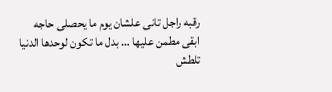رقبه راجل تانى علشان يوم ما يحصلى حاجه ابقى مطمن عليها … بدل ما تكون لوحدها الدنيا تلطش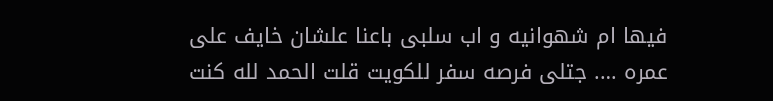فيها ام شهوانيه و اب سلبى باعنا علشان خايف على عمره …. جتلى فرصه سفر للكويت قلت الحمد لله كنت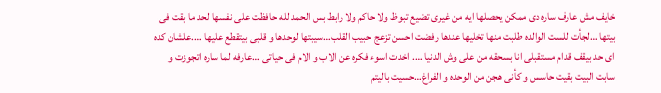خايف مش عارف ساره دى ممكن يحصلها ايه من غيرى تضيع تبوظ ولا حاكم ولا رابط بس الحمد لله حافظت على نفسها لحد ما بقت فى بيتها …لجأت للست الوالده طلبت منها تخليها عندها رفضت احسن تزعج حبيب القلب…سيبتها لوحدها و قلبى بيتقطع عليها ….علشان كده اى حد بيقف قدام مستقبلى انا بسحقه من على وش الدنيا …. اخدت اسوء فكره عن الاب و الام فى حياتى …عارفه لما ساره اتجوزت و سابت البيت بقيت حاسس و كأنى هجن من الوحده و الفراغ…حسيت باليتم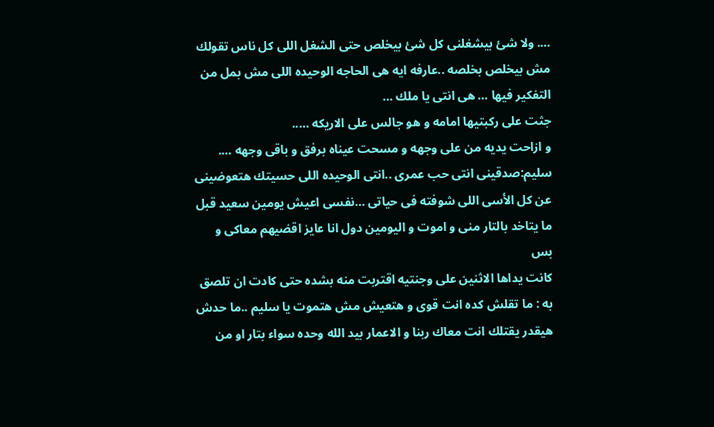…. ولا شئ بيشغلنى كل شئ بيخلص حتى الشغل اللى كل ناس تقولك مش بيخلص بخلصه ..عارفه ايه هى الحاجه الوحيده اللى مش بمل من التفكير فيها … هى انتى يا ملك …
جثت على ركبتيها امامه و هو جالس على الاريكه …..
و ازاحت يديه من على وجهه و مسحت عيناه برفق و باقى وجهه ….
سليم:صدقينى انتى حب عمرى ..انتى الوحيده اللى حسيتك هتعوضينى عن كل الأسى اللى شوفته فى حياتى …نفسى اعيش يومين سعيد قبل ما يتاخد بالتار منى و اموت و اليومين دول انا عايز اقضيهم معاكى و بس
كانت يداها الاثنين على وجنتيه اقتربت منه بشده حتى كادت ان تلصق به : ما تقلش كده انت قوى و هتعيش مش هتموت يا سليم ..ما حدش هيقدر يقتلك انت معاك ربنا و الاعمار بيد الله وحده سواء بتار او من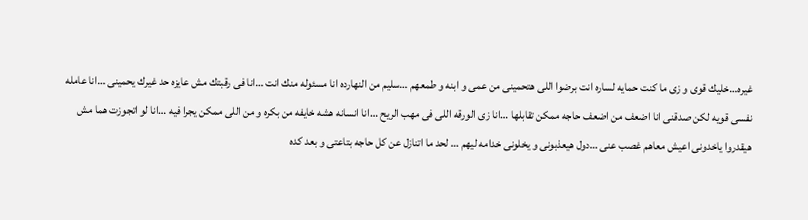غيره…خليك قوى و زى ما كنت حمايه لساره انت برضوا اللى هتحمينى من عمى و ابنه و طمعهم …سليم من النهارده انا مسئوله منك انت …انا فى رقبتك مش عايزه حد غيرك يحمينى …انا عامله نفسى قويه لكن صدقنى انا اضعف من اضعف حاجه ممكن تقابلها …انا زى الورقه اللى فى مهب الريح …انا انسانه هشه خايفه من بكره و من اللى ممكن يجرا فيه …انا لو اتجوزت هما مش هيقدروا ياخدونى اعيش معاهم غصب عنى …دول هيعذبونى و يخلونى خدامه ليهم … لحد ما اتنازل عن كل حاجه بتاعتى و بعد كده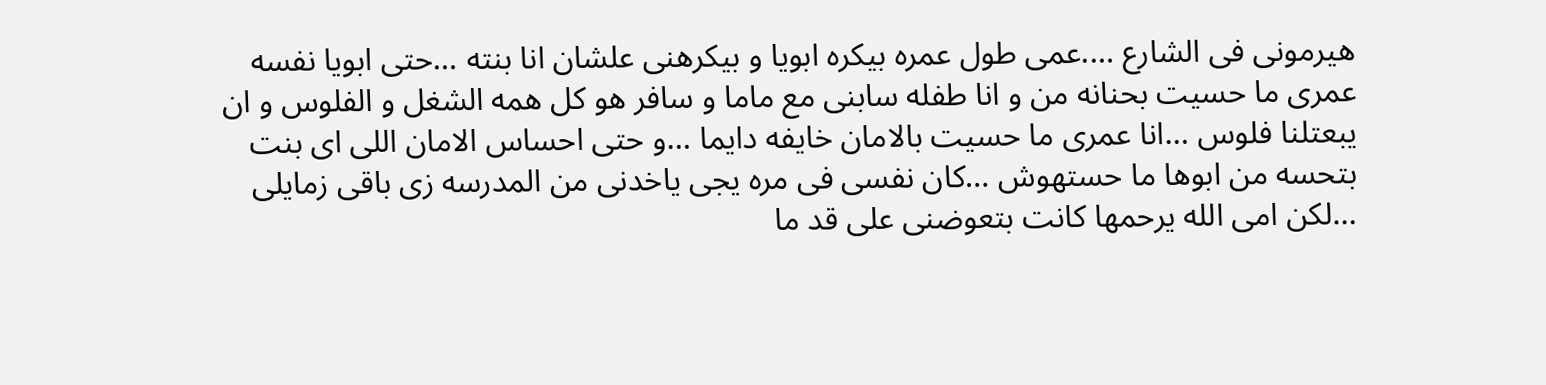هيرمونى فى الشارع ….عمى طول عمره بيكره ابويا و بيكرهنى علشان انا بنته …حتى ابويا نفسه عمرى ما حسيت بحنانه من و انا طفله سابنى مع ماما و سافر هو كل همه الشغل و الفلوس و ان يبعتلنا فلوس …انا عمرى ما حسيت بالامان خايفه دايما …و حتى احساس الامان اللى اى بنت بتحسه من ابوها ما حستهوش …كان نفسى فى مره يجى ياخدنى من المدرسه زى باقى زمايلى …لكن امى الله يرحمها كانت بتعوضنى على قد ما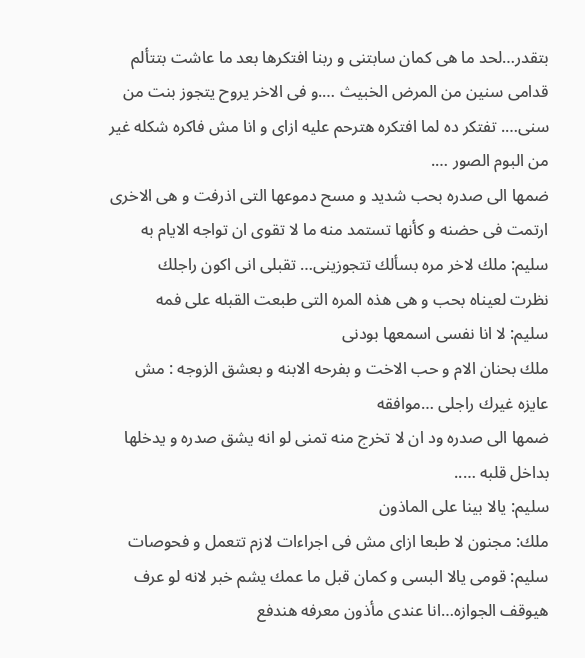بتقدر…لحد ما هى كمان سابتنى و ربنا افتكرها بعد ما عاشت بتتألم قدامى سنين من المرض الخبيث ….و فى الاخر يروح يتجوز بنت من سنى…. تفتكر ده لما افتكره هترحم عليه ازاى و انا مش فاكره شكله غير من البوم الصور ….
ضمها الى صدره بحب شديد و مسح دموعها التى اذرفت و هى الاخرى ارتمت فى حضنه و كأنها تستمد منه ما لا تقوى ان تواجه الايام به
سليم: ملك لاخر مره بسألك تتجوزينى… تقبلى انى اكون راجلك
نظرت لعيناه بحب و هى هذه المره التى طبعت القبله على فمه
سليم: لا انا نفسى اسمعها بودنى
ملك بحنان الام و حب الاخت و بفرحه الابنه و بعشق الزوجه : مش عايزه غيرك راجلى …موافقه
ضمها الى صدره ود ان لا تخرج منه تمنى لو انه يشق صدره و يدخلها بداخل قلبه …..
سليم: يالا بينا على الماذون
ملك: مجنون لا طبعا ازاى مش فى اجراءات لازم تتعمل و فحوصات
سليم: قومى يالا البسى و كمان قبل ما عمك يشم خبر لانه لو عرف هيوقف الجوازه…انا عندى مأذون معرفه هندفع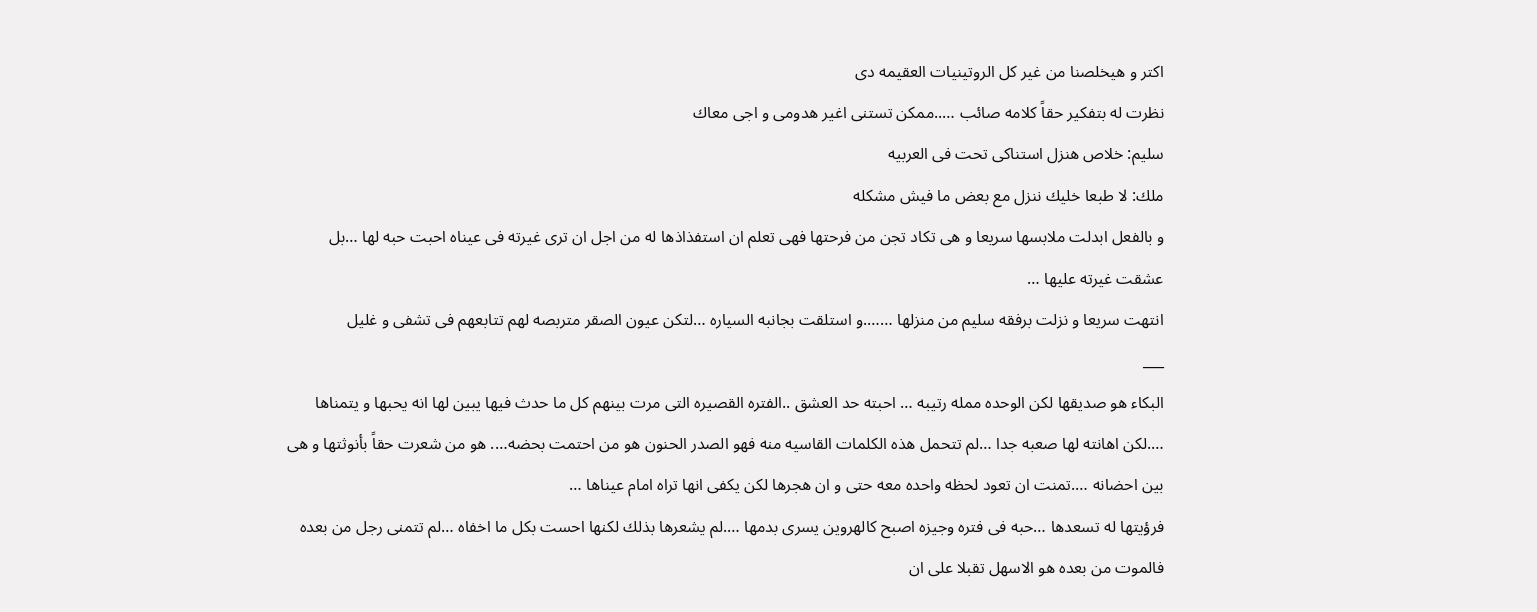اكتر و هيخلصنا من غير كل الروتينيات العقيمه دى
نظرت له بتفكير حقاً كلامه صائب …..ممكن تستنى اغير هدومى و اجى معاك
سليم: خلاص هنزل استناكى تحت فى العربيه
ملك: لا طبعا خليك ننزل مع بعض ما فيش مشكله
و بالفعل ابدلت ملابسها سريعا و هى تكاد تجن من فرحتها فهى تعلم ان استفذاذها له من اجل ان ترى غيرته فى عيناه احبت حبه لها …بل عشقت غيرته عليها …
انتهت سريعا و نزلت برفقه سليم من منزلها …….و استلقت بجانبه السياره …لتكن عيون الصقر متربصه لهم تتابعهم فى تشفى و غليل
___
البكاء هو صديقها لكن الوحده ممله رتيبه … احبته حد العشق ..الفتره القصيره التى مرت بينهم كل ما حدث فيها يبين لها انه يحبها و يتمناها ….لكن اهانته لها صعبه جدا …لم تتحمل هذه الكلمات القاسيه منه فهو الصدر الحنون هو من احتمت بحضه…. هو من شعرت حقاً بأنوثتها و هى بين احضانه ….تمنت ان تعود لحظه واحده معه حتى و ان هجرها لكن يكفى انها تراه امام عيناها …
فرؤيتها له تسعدها …حبه فى فتره وجيزه اصبح كالهروين يسرى بدمها ….لم يشعرها بذلك لكنها احست بكل ما اخفاه …لم تتمنى رجل من بعده فالموت من بعده هو الاسهل تقبلا على ان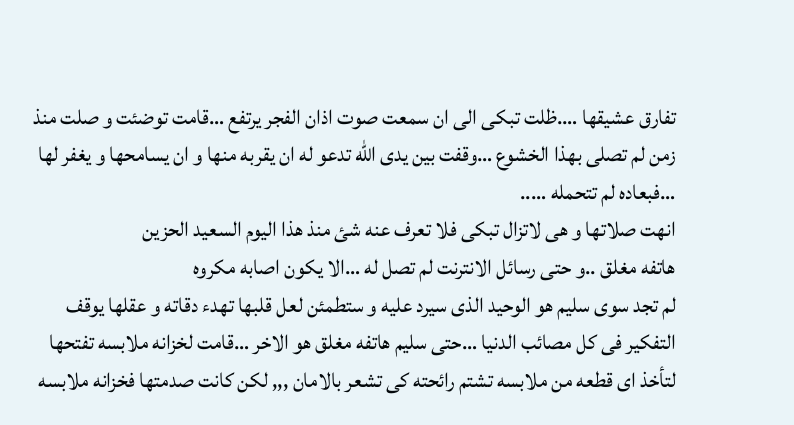تفارق عشيقها ….ظلت تبكى الى ان سمعت صوت اذان الفجر يرتفع …قامت توضئت و صلت منذ زمن لم تصلى بهذا الخشوع …وقفت بين يدى الله تدعو له ان يقربه منها و ان يسامحها و يغفر لها …فبعاده لم تتحمله …..
انهت صلاتها و هى لاتزال تبكى فلا تعرف عنه شئ منذ هذا اليوم السعيد الحزين
هاتفه مغلق ..و حتى رسائل الانترنت لم تصل له …الا يكون اصابه مكروه
لم تجد سوى سليم هو الوحيد الذى سيرد عليه و ستطمئن لعل قلبها تهدء دقاته و عقلها يوقف التفكير فى كل مصائب الدنيا …حتى سليم هاتفه مغلق هو الاخر …قامت لخزانه ملابسه تفتحها لتأخذ اى قطعه من ملابسه تشتم رائحته كى تشعر بالامان ,,, لكن كانت صدمتها فخزانه ملابسه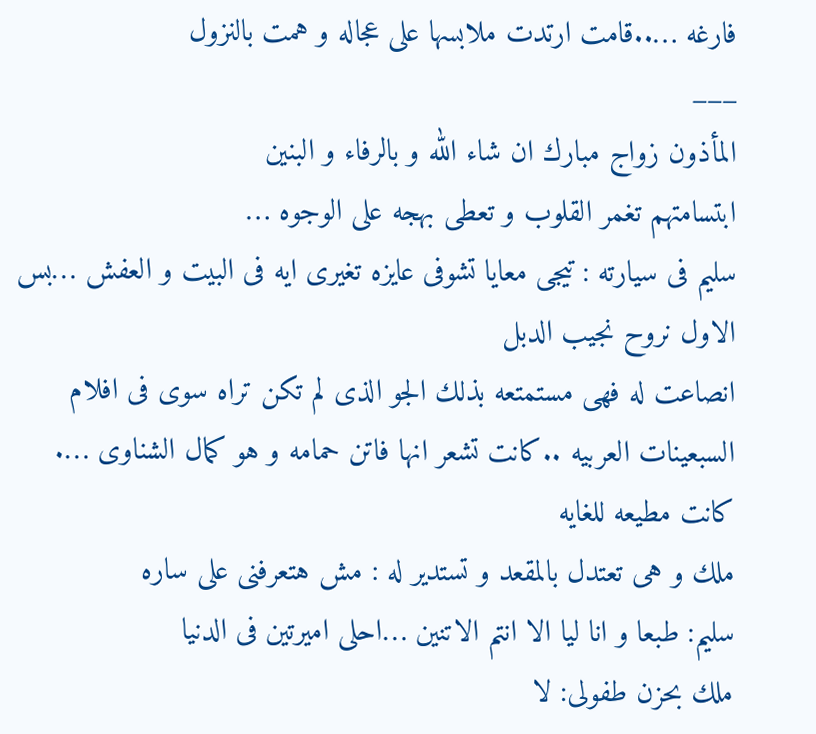فارغه …..قامت ارتدت ملابسها على عجاله و همت بالنزول
___
المأذون زواج مبارك ان شاء الله و بالرفاء و البنين
ابتسامتهم تغمر القلوب و تعطى بهجه على الوجوه …
سليم فى سيارته : تيجى معايا تشوفى عايزه تغيرى ايه فى البيت و العفش …بس الاول نروح نجيب الدبل
انصاعت له فهى مستمتعه بذلك الجو الذى لم تكن تراه سوى فى افلام السبعينات العربيه ..كانت تشعر انها فاتن حمامه و هو كمال الشناوى …. كانت مطيعه للغايه
ملك و هى تعتدل بالمقعد و تستدير له : مش هتعرفنى على ساره
سليم: طبعا و انا ليا الا انتم الاتنين …احلى اميرتين فى الدنيا
ملك بحزن طفولى: لا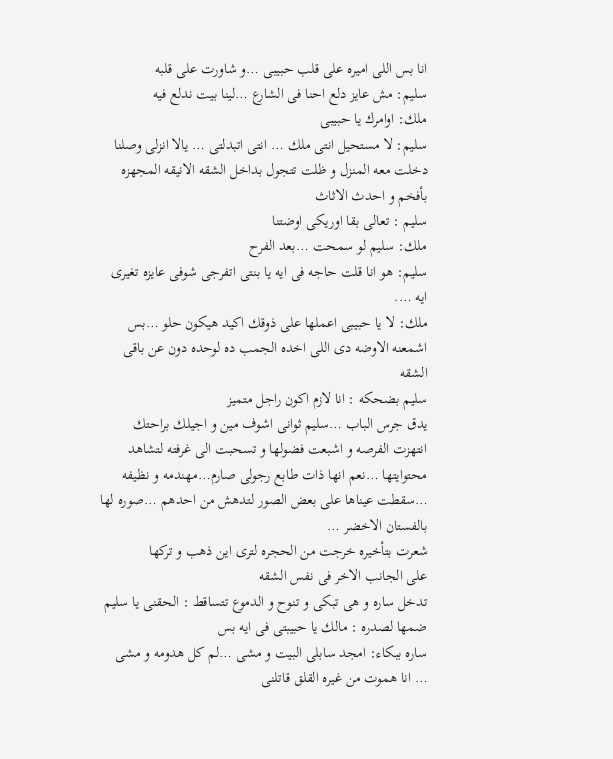انا بس اللى اميره على قلب حبيبى …و شاورت على قلبه
سليم: مش عايز دلع احنا فى الشارع …لينا بيت ندلع فيه
ملك: اوامرك يا حبيبى
سليم: لا مستحيل انتى ملك … انتى اتبدلتى … يالا انزلى وصلنا
دخلت معه المنزل و ظلت تتجول بداخل الشقه الانيقه المجهزه بأفخم و احدث الاثاث
سليم : تعالى بقا اوريكى اوضتنا
ملك: سليم لو سمحت …بعد الفرح
سليم: هو انا قلت حاجه فى ايه يا بنتى اتفرجى شوفى عايزه تغيرى ايه ….
ملك: لا يا حبيبى اعملها على ذوقك اكيد هيكون حلو …بس اشمعنه الاوضه دى اللى اخده الجمب ده لوحده دون عن باقى الشقه
سليم بضحكه : انا لازم اكون راجل متميز
يدق جرس الباب …سليم ثوانى اشوف مين و اجيلك براحتك
انتهزت الفرصه و اشبعت فضولها و تسحبت الى غرفته لتشاهد محتوايتها …نعم انها ذات طابع رجولى صارم…مهندمه و نظيفه …سقطت عيناها على بعض الصور لتدهش من احدهم …صوره لها بالفستان الاخضر …
شعرت بتأخيره خرجت من الحجره لترى اين ذهب و تركها
على الجانب الاخر فى نفس الشقه
تدخل ساره و هى تبكى و تنوح و الدموع تتساقط : الحقنى يا سليم
ضمها لصدره : مالك يا حبيبتى فى ايه بس
ساره ببكاء: امجد سابلى البيت و مشى …لم كل هدومه و مشى … انا هموت من غيره القلق قاتلنى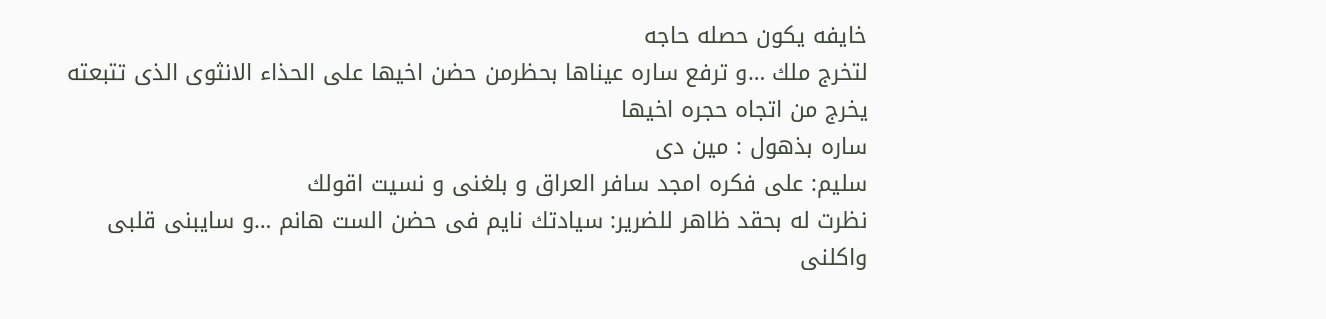خايفه يكون حصله حاجه
لتخرج ملك …و ترفع ساره عيناها بحظرمن حضن اخيها على الحذاء الانثوى الذى تتبعته يخرج من اتجاه حجره اخيها
ساره بذهول : مين دى
سليم: على فكره امجد سافر العراق و بلغنى و نسيت اقولك
نظرت له بحقد ظاهر للضرير: سيادتك نايم فى حضن الست هانم …و سايبنى قلبى واكلنى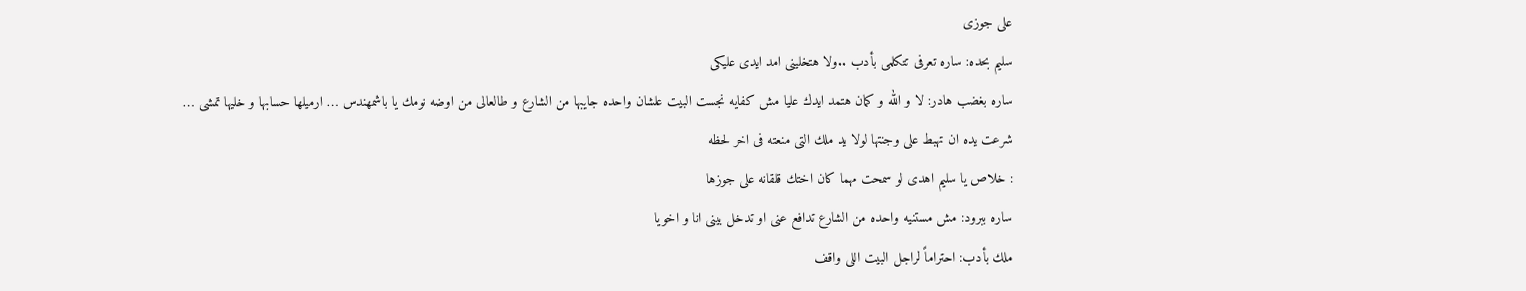على جوزى
سليم بحده: ساره تعرفى تتكلمى بأدب ..ولا هتخلينى امد ايدى عليكى
ساره بغضب هادر: لا و الله و كمان هتمد ايدك عليا مش كفايه نجست البيت علشان واحده جايبها من الشارع و طالعالى من اوضه نومك يا باشمهندس … ارميلها حسابها و خليها تمشى …
شرعت يده ان تهبط على وجنتها لولا يد ملك التى منعته فى اخر لحظه
: خلاص يا سليم اهدى لو سمحت مهما كان اختك قلقانه على جوزها
ساره ببرود: مش مستنيه واحده من الشارع تدافع عنى او تدخل بينى انا و اخويا
ملك بأدب: احتراماً لراجل البيت اللى واقف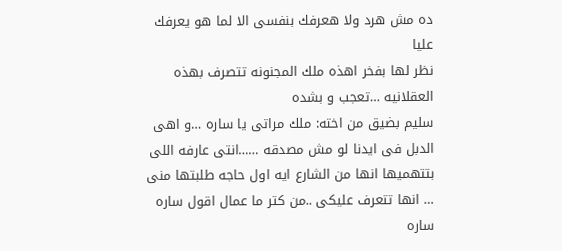ده مش هرد ولا هعرفك بنفسى الا لما هو يعرفك عليا
نظر لها بفخر اهذه ملك المجنونه تتصرف بهذه العقلانيه …تعجب و بشده
سليم بضيق من اخته: ملك مراتى يا ساره …و اهى الدبل فى ايدنا لو مش مصدقه ……انتى عارفه اللى بتتهميها انها من الشارع ايه اول حاجه طلبتها منى … انها تتعرف عليكى ..من كتر ما عمال اقول ساره ساره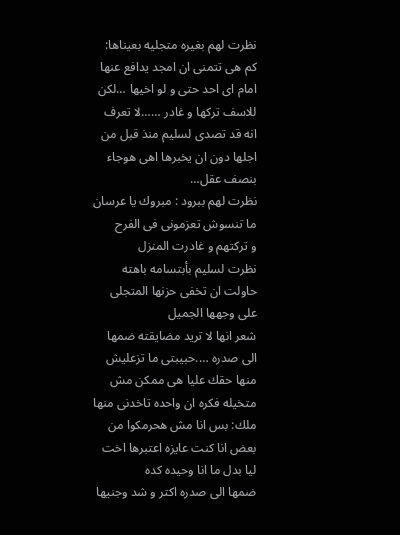نظرت لهم بغيره متجليه بعيناها: كم هى تتمنى ان امجد يدافع عنها امام اى احد حتى و لو اخيها …لكن للاسف تركها و غادر ……لا تعرف انه قد تصدى لسليم منذ قبل من اجلها دون ان يخبرها اهى هوجاء بنصف عقل…
نظرت لهم ببرود : مبروك يا عرسان ما تنسوش تعزمونى فى الفرح
و تركتهم و غادرت المنزل
نظرت لسليم بأبتسامه باهته حاولت ان تخفى حزنها المتجلى على وجهها الجميل
شعر انها لا تريد مضايقته ضمها الى صدره ….حبيبتى ما تزعليش منها حقك عليا هى ممكن مش متخيله فكره ان واحده تاخدنى منها
ملك: بس انا مش هحرمكوا من بعض انا كنت عايزه اعتبرها اخت ليا بدل ما انا وحيده كده
ضمها الى صدره اكتر و شد وجنيها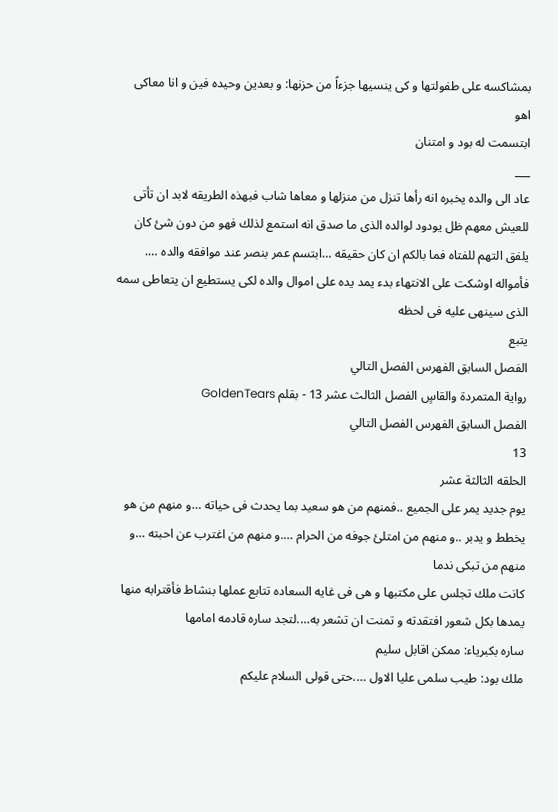بمشاكسه على طفولتها و كى ينسيها جزءاً من حزنها: و بعدين وحيده فين و انا معاكى اهو
ابتسمت له بود و امتنان
___
عاد الى والده يخبره انه رأها تنزل من منزلها و معاها شاب فبهذه الطريقه لابد ان تأتى للعيش معهم ظل يودود لوالده الذى ما صدق انه استمع لذلك فهو من دون شئ كان يلفق التهم للفتاه فما بالكم ان كان حقيقه …ابتسم عمر بنصر عند موافقه والده …. فأمواله اوشكت على الانتهاء بدء يمد يده على اموال والده لكى يستطيع ان يتعاطى سمه الذى سينهى عليه فى لحظه
يتبع
الفصل السابق الفهرس الفصل التالي
رواية المتمردة والقاسٍ الفصل الثالث عشر 13 - بقلم GoldenTears
الفصل السابق الفهرس الفصل التالي
13
الحلقه الثالثة عشر
يوم جديد يمر على الجميع ..فمنهم من هو سعيد بما يحدث فى حياته …و منهم من هو يخطط و يدبر ..و منهم من امتلئ جوفه من الحرام ….و منهم من اغترب عن احبته …و منهم من تبكى ندما
كانت ملك تجلس على مكتبها و هى فى غايه السعاده تتابع عملها بنشاط فأقترابه منها يمدها بكل شعور افتقدته و تمنت ان تشعر به….لتجد ساره قادمه امامها
ساره بكبرياء: ممكن اقابل سليم
ملك بود: طيب سلمى عليا الاول ….حتى قولى السلام عليكم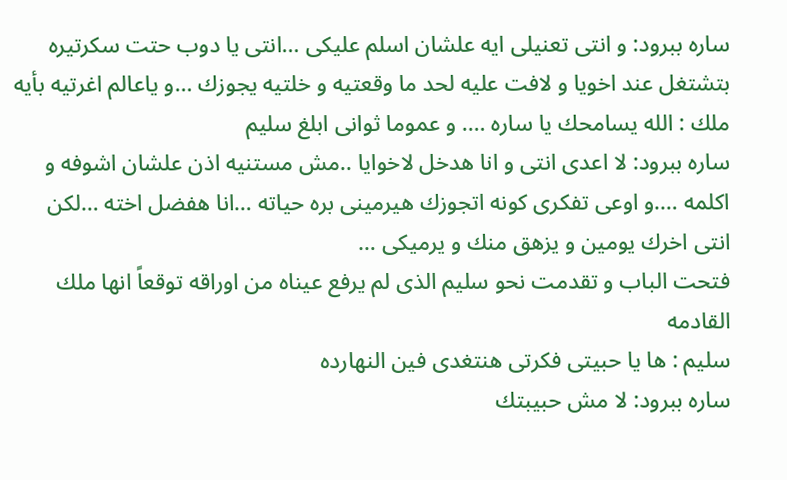ساره ببرود: و انتى تعنيلى ايه علشان اسلم عليكى …انتى يا دوب حتت سكرتيره بتشتغل عند اخويا و لافت عليه لحد ما وقعتيه و خلتيه يجوزك …و ياعالم اغرتيه بأيه
ملك : الله يسامحك يا ساره …. و عموما ثوانى ابلغ سليم
ساره ببرود: لا اعدى انتى و انا هدخل لاخوايا ..مش مستنيه اذن علشان اشوفه و اكلمه ….و اوعى تفكرى كونه اتجوزك هيرمينى بره حياته …انا هفضل اخته …لكن انتى اخرك يومين و يزهق منك و يرميكى …
فتحت الباب و تقدمت نحو سليم الذى لم يرفع عيناه من اوراقه توقعاً انها ملك القادمه
سليم : ها يا حبيتى فكرتى هنتغدى فين النهارده
ساره ببرود: لا مش حبيبتك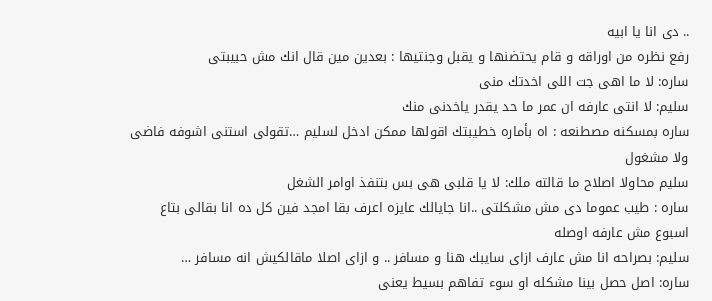.. دى انا يا ابيه
رفع نظره من اوراقه و قام يحتضنها و يقبل وجنتيها : بعدين مين قال انك مش حبيبتى
ساره: لا ما اهى جت اللى اخدتك منى
سليم: لا انتى عارفه ان عمر ما حد يقدر ياخدنى منك
ساره بمسكنه مصطنعه : اه بأماره خطيبتك اقولها ممكن ادخل لسليم …تقولى استنى اشوفه فاضى ولا مشغول
سليم محاولا اصلاح ما قالته ملك: لا يا قلبى هى بس بتنفذ اوامر الشغل
ساره : طيب عموما دى مش مشكلتى ..انا جايالك عايزه اعرف بقا امجد فين كل ده انا بقالى بتاع اسبوع مش عارفه اوصله
سليم: بصراحه انا مش عارف ازاى سايبك هنا و مسافر .. و ازاى اصلا ماقالكيش انه مسافر …
ساره: اصل حصل بينا مشكله او سوء تفاهم بسيط يعنى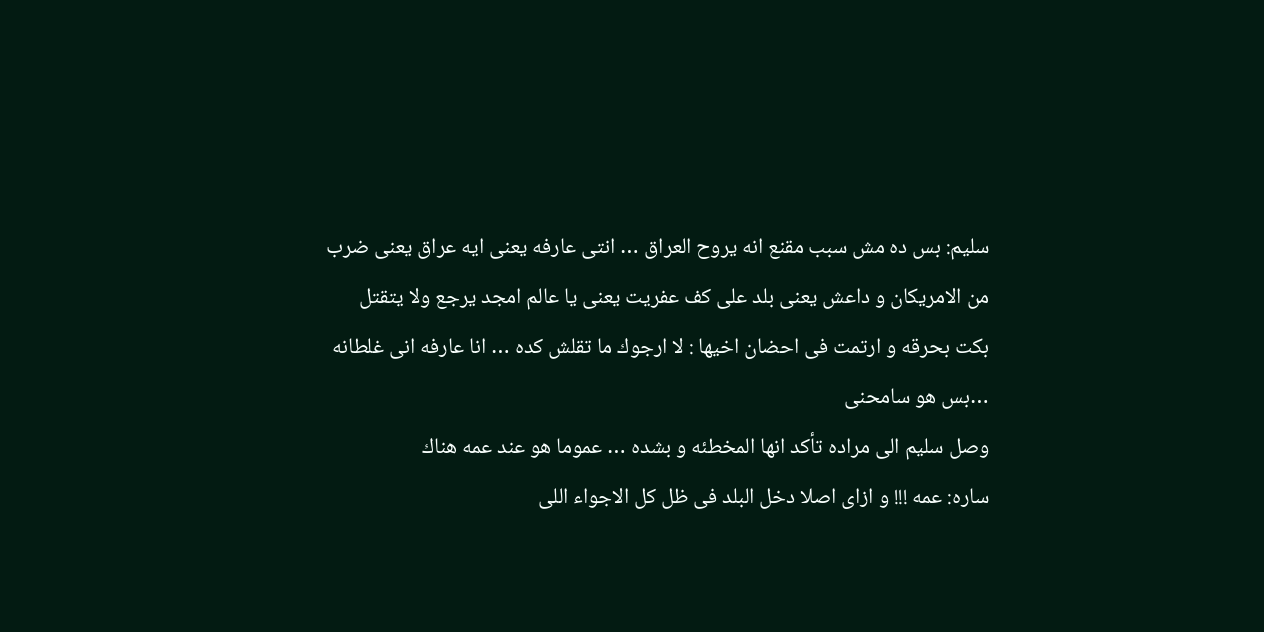سليم: بس ده مش سبب مقنع انه يروح العراق … انتى عارفه يعنى ايه عراق يعنى ضرب من الامريكان و داعش يعنى بلد على كف عفريت يعنى يا عالم امجد يرجع ولا يتقتل
بكت بحرقه و ارتمت فى احضان اخيها : لا ارجوك ما تقلش كده … انا عارفه انى غلطانه …بس هو سامحنى
وصل سليم الى مراده تأكد انها المخطئه و بشده … عموما هو عند عمه هناك
ساره: عمه !!! و ازاى اصلا دخل البلد فى ظل كل الاجواء اللى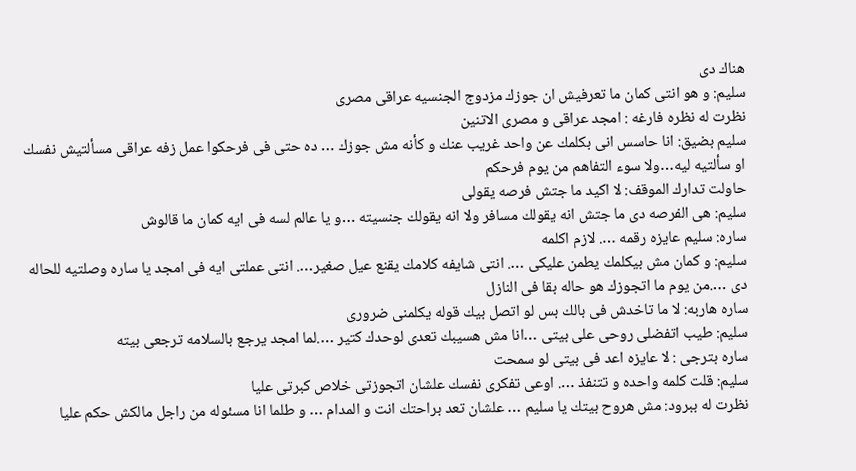هناك دى
سليم: و هو انتى كمان ما تعرفيش ان جوزك مزدوج الجنسيه عراقى مصرى
نظرت له نظره فارغه : امجد عراقى و مصرى الاتنين
سليم بضيق: انا حاسس انى بكلمك عن واحد غريب عنك و كأنه مش جوزك … ده حتى فى فرحكوا عمل زفه عراقى مسألتيش نفسك او سألتيه ليه…ولا سوء التفاهم من يوم فرحكم
حاولت تدارك الموقف: لا اكيد ما جتش فرصه يقولى
سليم: هى الفرصه دى ما جتش انه يقولك مسافر ولا انه يقولك جنسيته …و يا عالم لسه فى ايه كمان ما قالوش
ساره: سليم عايزه رقمه …. لازم اكلمه
سليم: و كمان مش بيكلمك يطمن عليكى …. انتى شايفه كلامك يقنع عيل صغير…. انتى عملتى ايه فى امجد يا ساره وصلتيه للحاله دى ….من يوم ما اتجوزك هو حاله بقا فى النازل
ساره هاربه: لا ما تاخدش فى بالك بس لو اتصل بيك قوله يكلمنى ضرورى
سليم: طيب اتفضلى روحى على بيتى …انا مش هسيبك تعدى لوحدك كتير ….لما امجد يرجع بالسلامه ترجعى بيته
ساره بترجى : لا عايزه اعد فى بيتى لو سمحت
سليم: قلت كلمه واحده و تتنفذ …. اوعى تفكرى نفسك علشان اتجوزتى خلاص كبرتى عليا
نظرت له ببرود: مش هروح بيتك يا سليم … علشان تعد براحتك انت و المدام … و طلما انا مسئوله من راجل مالكش حكم عليا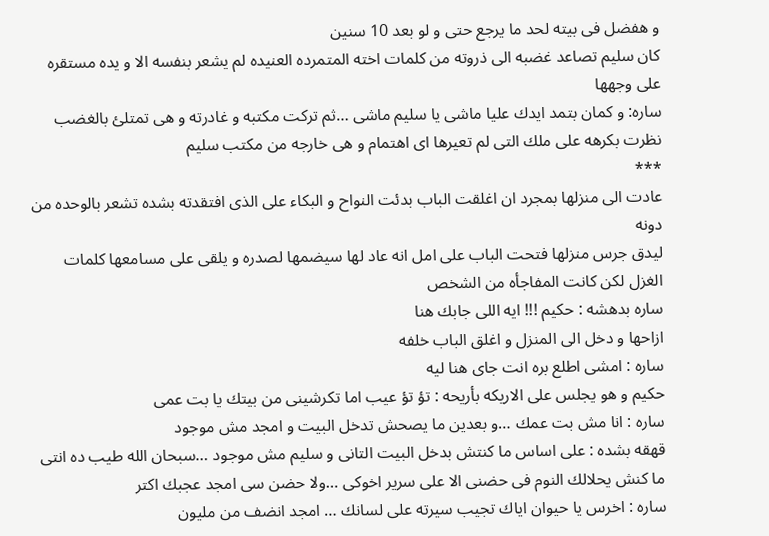و هفضل فى بيته لحد ما يرجع حتى و لو بعد 10 سنين
كان سليم تصاعد غضبه الى ذروته من كلمات اخته المتمرده العنيده لم يشعر بنفسه الا و يده مستقره على وجهها
ساره: و كمان بتمد ايدك عليا ماشى يا سليم ماشى …ثم تركت مكتبه و غادرته و هى تمتلئ بالغضب
نظرت بكرهه على ملك التى لم تعيرها اى اهتمام و هى خارجه من مكتب سليم
***
عادت الى منزلها بمجرد ان اغلقت الباب بدئت النواح و البكاء على الذى افتقدته بشده تشعر بالوحده من دونه
ليدق جرس منزلها فتحت الباب على امل انه عاد لها سيضمها لصدره و يلقى على مسامعها كلمات الغزل لكن كانت المفاجأه من الشخص
ساره بدهشه : حكيم !!! ايه اللى جابك هنا
ازاحها و دخل الى المنزل و اغلق الباب خلفه
ساره : امشى اطلع بره انت جاى هنا ليه
حكيم و هو يجلس على الاريكه بأريحه : تؤ تؤ عيب اما تكرشينى من بيتك يا بت عمى
ساره : انا مش بت عمك …و بعدين ما يصحش تدخل البيت و امجد مش موجود
قهقه بشده : على اساس ما كنتش بدخل البيت التانى و سليم مش موجود …سبحان الله طيب ده انتى ما كنش يحلالك النوم فى حضنى الا على سرير اخوكى …ولا حضن سى امجد عجبك اكتر
ساره : اخرس يا حيوان اياك تجيب سيرته على لسانك … امجد انضف من مليون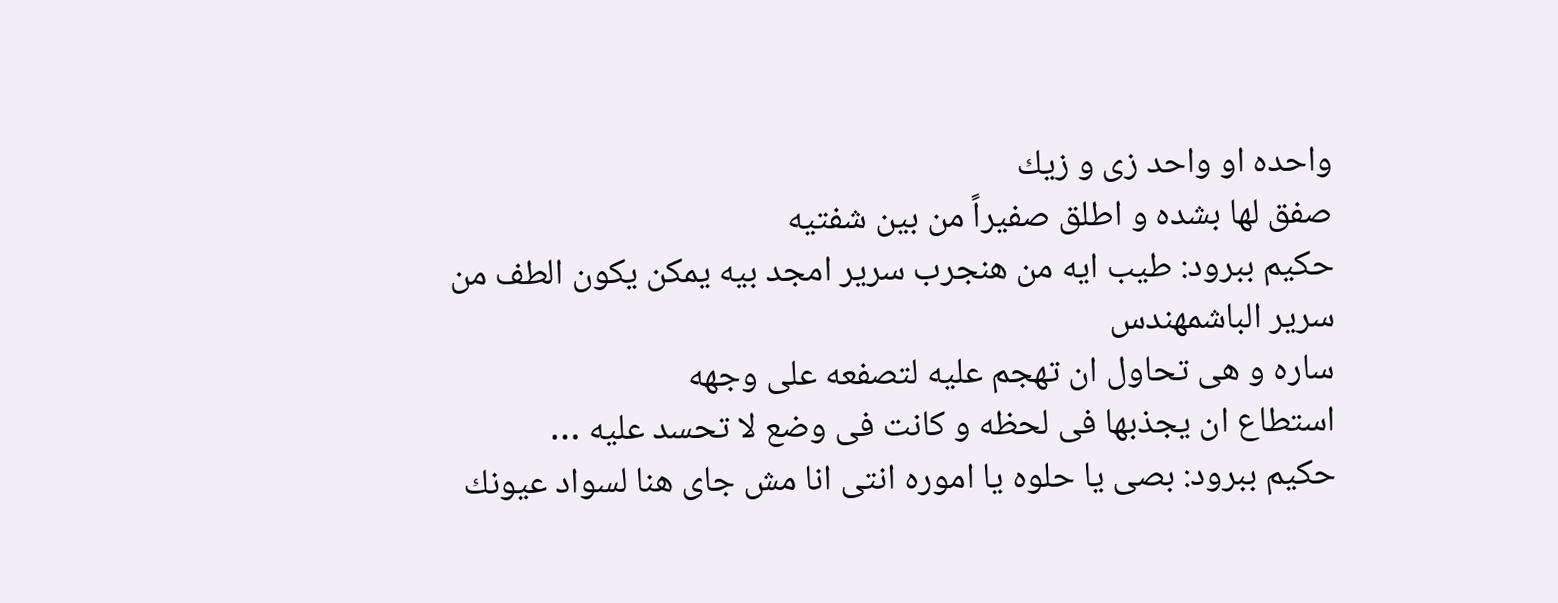واحده او واحد زى و زيك
صفق لها بشده و اطلق صفيراً من بين شفتيه
حكيم ببرود: طيب ايه من هنجرب سرير امجد بيه يمكن يكون الطف من سرير الباشمهندس
ساره و هى تحاول ان تهجم عليه لتصفعه على وجهه
استطاع ان يجذبها فى لحظه و كانت فى وضع لا تحسد عليه …
حكيم ببرود: بصى يا حلوه يا اموره انتى انا مش جاى هنا لسواد عيونك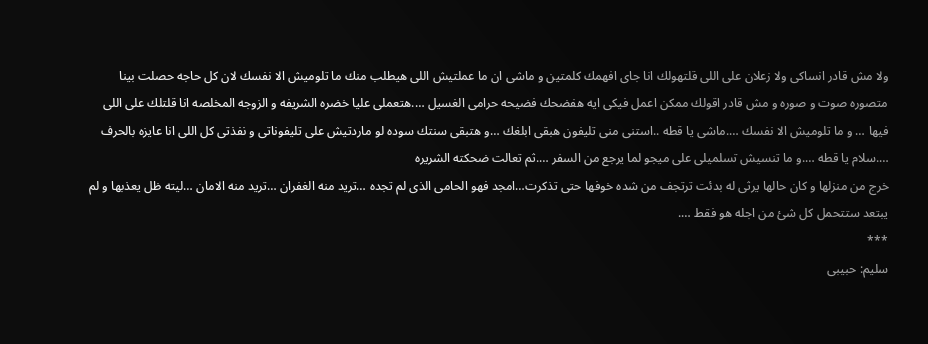ولا مش قادر انساكى ولا زعلان على اللى قلتهولك انا جاى افهمك كلمتين و ماشى ان ما عملتيش اللى هيطلب منك ما تلوميش الا نفسك لان كل حاجه حصلت بينا متصوره صوت و صوره و مش قادر اقولك ممكن اعمل فيكى ايه هفضحك فضيحه حرامى الغسيل ….هتعملى عليا خضره الشريفه و الزوجه المخلصه انا قلتلك على اللى فيها … و ما تلوميش الا نفسك ….ماشى يا قطه ..استنى منى تليفون هبقى ابلغك …و هتبقى سنتك سوده لو ماردتيش على تليفوناتى و نفذتى كل اللى انا عايزه بالحرف ….سلام يا قطه ….و ما تنسيش تسلميلى على ميجو لما يرجع من السفر ….ثم تعالت ضحكته الشريره
خرج من منزلها و كان حالها يرثى له بدئت ترتجف من شده خوفها حتى تذكرت…امجد فهو الحامى الذى لم تجده …تريد منه الغفران …تريد منه الامان …ليته ظل يعذبها و لم يبتعد ستتحمل كل شئ من اجله هو فقط ….
***
سليم: حبيبى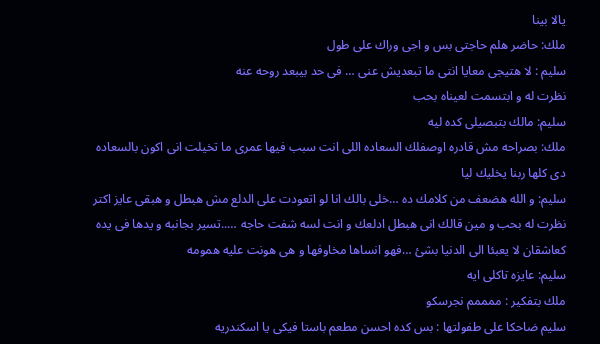يالا بينا
ملك: حاضر هلم حاجتى بس و اجى وراك على طول
سليم : لا هتيجى معايا انتى ما تبعديش عنى … فى حد بيبعد روحه عنه
نظرت له و ابتسمت لعيناه بحب
سليم: مالك بتبصيلى كده ليه
ملك: بصراحه مش قادره اوصفلك السعاده اللى انت سبب فيها عمرى ما تخيلت انى اكون بالسعاده دى كلها ربنا يخليك ليا
سليم: و الله هضعف من كلامك ده …خلى بالك انا لو اتعودت على الدلع مش هبطل و هبقى عايز اكتر
نظرت له بحب و مين قالك انى هبطل ادلعك و انت لسه شفت حاجه …..تسير بجانبه و يدها فى يده كعاشقان لا يعبئا الى الدنيا بشئ …فهو انساها مخاوفها و هى هونت عليه همومه
سليم: عايزه تاكلى ايه
ملك بتفكير : ممممم نجرسكو
سليم ضاحكا على طفولتها : بس كده احسن مطعم باستا فيكى يا اسكندريه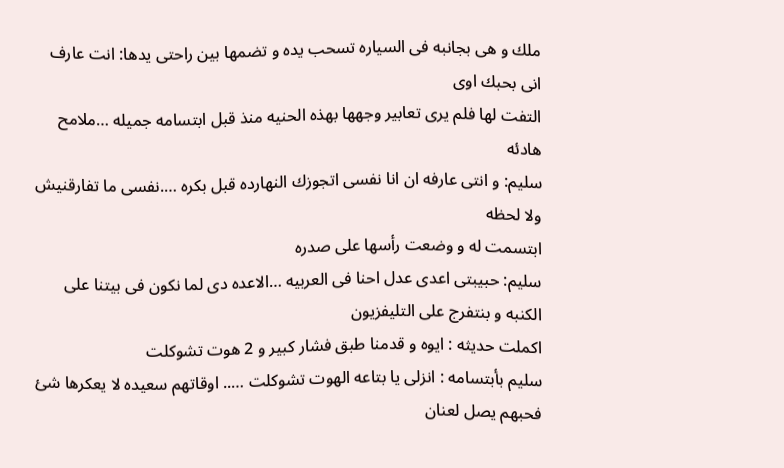ملك و هى بجانبه فى السياره تسحب يده و تضمها بين راحتى يدها: انت عارف انى بحبك اوى
التفت لها فلم يرى تعابير وجهها بهذه الحنيه منذ قبل ابتسامه جميله …ملامح هادئه
سليم: و انتى عارفه ان انا نفسى اتجوزك النهارده قبل بكره ….نفسى ما تفارقنيش ولا لحظه
ابتسمت له و وضعت رأسها على صدره
سليم: حبيبتى اعدى عدل احنا فى العربيه …الاعده دى لما نكون فى بيتنا على الكنبه و بنتفرج على التليفزيون
اكملت حديثه : ايوه و قدمنا طبق فشار كبير و 2 هوت تشوكلت
سليم بأبتسامه : انزلى يا بتاعه الهوت تشوكلت ….. اوقاتهم سعيده لا يعكرها شئ فحبهم يصل لعنان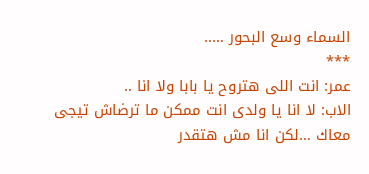السماء وسع البحور …..
***
عمر: انت اللى هتروح يا بابا ولا انا ..
الاب: لا انا يا ولدى انت ممكن ما ترضاش تيجى معاك …لكن انا مش هتقدر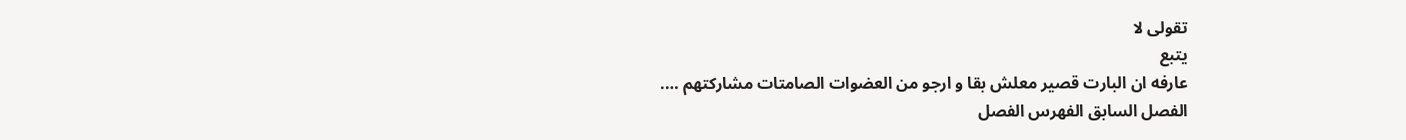تقولى لا
يتبع
عارفه ان البارت قصير معلش بقا و ارجو من العضوات الصامتات مشاركتهم ….
الفصل السابق الفهرس الفصل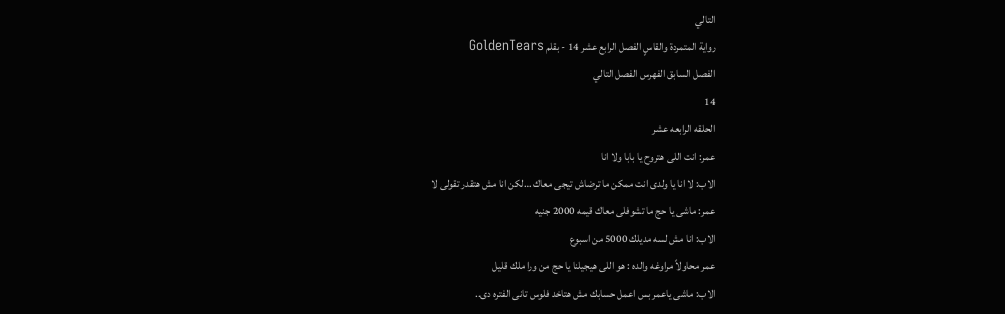التالي
رواية المتمردة والقاسٍ الفصل الرابع عشر 14 - بقلم GoldenTears
الفصل السابق الفهرس الفصل التالي
14
الحلقه الرابعه عشر
عمر: انت اللى هتروح يا بابا ولا انا
الاب: لا انا يا ولدى انت ممكن ما ترضاش تيجى معاك …لكن انا مش هتقدر تقولى لا
عمر: ماشى يا حج ما تشوفلى معاك قيمه 2000 جنيه
الاب: انا مش لسه مديلك 5000 من اسبوع
عمر محاولاً مراوغه والده : هو اللى هيجيلنا يا حج من ورا ملك قليل
الاب: ماشى ياعمر بس اعمل حسابك مش هتاخد فلوس تانى الفتره دى..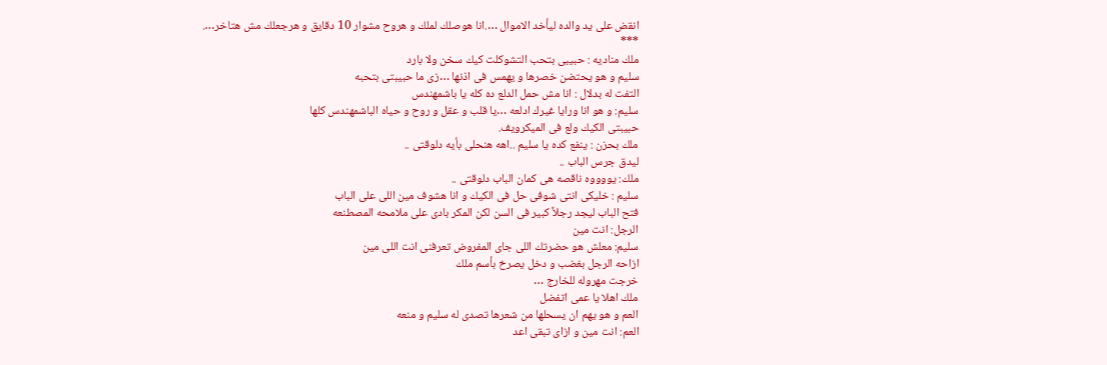انقض على يد والده ليأخد الاموال ….انا هوصلك لملك و هروح مشوار 10 دقايق و هرجعلك مش هتاخر….
***
ملك مناديه : حبيبى بتحب التشوكلت كيك سخن ولا بارد
سليم و هو يحتضن خصرها و يهمس فى اذنها …زى ما حبيبتى بتحبه
التفت له بدلال : انا مش حمل الدلع ده كله يا باشمهندس
سليم: و هو انا ورايا غيرك ادلعه …يا قلب و عقل و روح و حياه الباشمهندس كلها
حبيبتى الكيك ولع فى الميكرويف.
ملك بحزن : ينفع كده يا سليم ..اهه هنحلى بأيه دلوقتى ..
ليدق جرس الباب ..
ملك: يووووه ناقصه هى كمان الباب دلوقتى ..
سليم : خليكى انتى شوفى حل فى الكيك و انا هشوف مين اللى على الباب
فتح الباب ليجد رجلاً كبير فى السن لكن المكر بادى على ملامحه المصطنعه
الرجل: انت مين
سليم: معلش هو حضرتك اللى جاى المفروض تعرفنى انت اللى مين
ازاحه الرجل بغضب و دخل يصرخ بأسم ملك
خرجت مهروله للخارج …
ملك اهلا يا عمى اتفضل
العم و هو يهم ان يسحلها من شعرها تصدى له سليم و منعه
العم: انت مين و ازاى تبقى اعد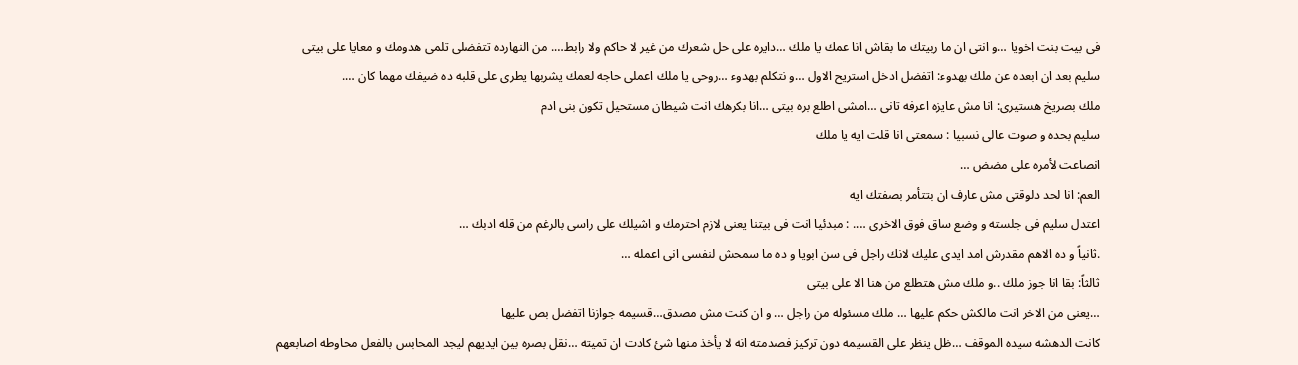فى بيت بنت اخويا …و انتى ان ما ربيتك ما بقاش انا عمك يا ملك …دايره على حل شعرك من غير لا حاكم ولا رابط…. من النهارده تتفضلى تلمى هدومك و معايا على بيتى
سليم بعد ان ابعده عن ملك بهدوء: اتفضل ادخل استريح الاول …و نتكلم بهدوء …روحى يا ملك اعملى حاجه لعمك يشربها يطرى على قلبه ده ضيفك مهما كان ….
ملك بصريخ هستيرى: انا مش عايزه اعرفه تانى …امشى اطلع بره بيتى …انا بكرهك انت شيطان مستحيل تكون بنى ادم
سليم بحده و صوت عالى نسبيا : سمعتى انا قلت ايه يا ملك
انصاعت لأمره على مضض …
العم: انا لحد دلوقتى مش عارف ان بتتأمر بصفتك ايه
اعتدل سليم فى جلسته و وضع ساق فوق الاخرى …. : مبدئيا انت فى بيتنا يعنى لازم احترمك و اشيلك على راسى بالرغم من قله ادبك …
.ثانياً و ده الاهم مقدرش امد ايدى عليك لانك راجل فى سن ابويا و ده ما سمحش لنفسى انى اعمله …
ثالثاً: بقا انا جوز ملك ..و ملك مش هتطلع من هنا الا على بيتى
…يعنى من الاخر انت مالكش حكم عليها … ملك مسئوله من راجل … و ان كنت مش مصدق…قسيمه جوازنا اتفضل بص عليها
كانت الدهشه سيده الموقف …ظل ينظر على القسيمه دون تركيز فصدمته انه لا يأخذ منها شئ كادت ان تميته …نقل بصره بين ايديهم ليجد المحابس بالفعل محاوطه اصابعهم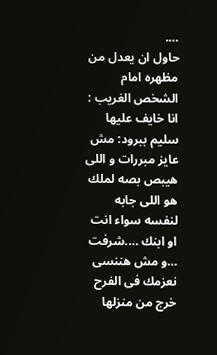….
حاول ان يعدل من مظهره امام الشخص الغريب : انا خايف عليها
سليم ببرود: مش عايز مبررات و اللى هيبص بصه لملك هو اللى جابه لنفسه سواء انت او ابنك ….شرفت …و مش هننسى نعزمك فى الفرح
خرج من منزلها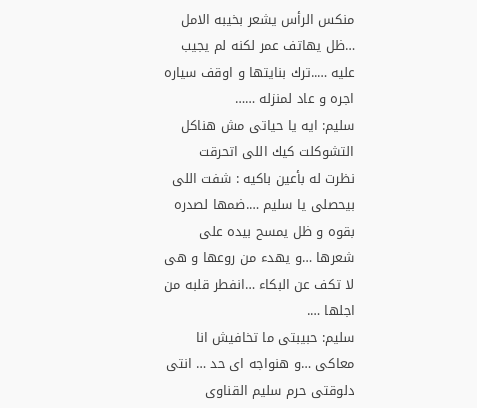منكس الرأس يشعر بخيبه الامل …ظل يهاتف عمر لكنه لم يجيب عليه …..ترك بنايتها و اوقف سياره اجره و عاد لمنزله ……
سليم: ايه يا حياتى مش هناكل التشوكلت كيك اللى اتحرقت
نظرت له بأعين باكيه : شفت اللى بيحصلى يا سليم ….ضمها لصدره بقوه و ظل يمسح بيده على شعرها …و يهدء من روعها و هى لا تكف عن البكاء …انفطر قلبه من اجلها ….
سليم: حبيبتى ما تخافيش انا معاكى …و هنواجه اى حد … انتى دلوقتى حرم سليم القناوى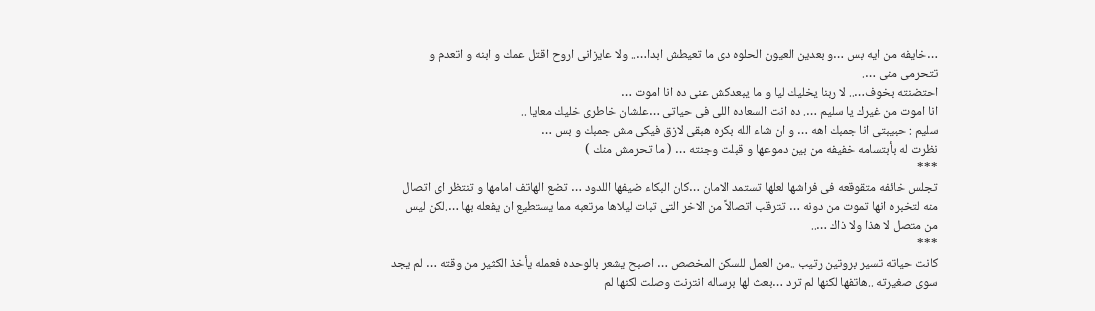…خايفه من ايه بس …و بعدين العيون الحلوه دى ما تعيطش ابدا….. ولا عايزانى اروح اقتل عمك و ابنه و اتعدم و تتحرمى منى ….
احتضنته بخوف….. لا ربنا يخليك ليا و ما يبعدكش عنى ده انا اموت …
انا اموت من غيرك يا سليم …. ده انت السعاده اللى فى حياتى …علشان خاطرى خليك معايا ..
سليم : حبيبتى انا جمبك اهه … و ان شاء الله بكره هبقى لازق فيكى مش جمبك و بس …
نظرت له بأبتسامه خفيفه من بين دموعها و قبلت وجنته … ( ما تحرمش منك )
***
تجلس خائفه متقوقعه فى فراشها لعلها تستمد الامان …كان البكاء ضيفها اللدود … تضع الهاتف امامها و تنتظر اى اتصال منه لتخبره انها تموت من دونه … تترقب اتصالاً من الاخر التى تبات ليلاها مرتعبه مما يستطيع ان يفعله بها ….لكن ليس من متصل لا هذا ولا ذاك …..
***
كانت حياته تسير بروتين رتيب ..من العمل للسكن المخصص … اصبح يشعر بالوحده فعمله يأخذ الكثير من وقته … لم يجد سوى صغيرته ..هاتفها لكنها لم ترد …بعث لها برساله انترنت وصلت لكنها لم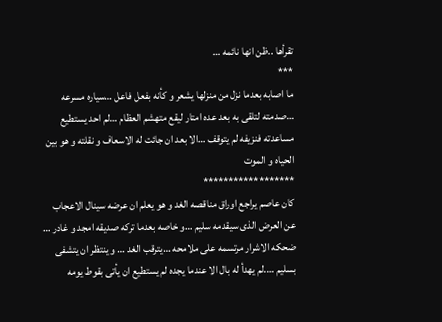تقرأها ..ظن انها نائمه …
***
ما اصابه بعدما نزل من منزلها يشعر و كأنه بفعل فاعل …سياره مسرعه …صدمته لتلقى به بعد عده امتار ليقع متهشم العظام …لم احد يستطيع مساعدته فنزيفه لم يتوقف …الا بعد ان جائت له الاسعاف و نقلته و هو بين الحياه و الموت
******************
كان عاصم يراجع اوراق مناقصه الغد و هو يعلم ان عرضه سينال الاعجاب عن العرض الذى سيقدمه سليم …و خاصه بعدما تركه صديقه امجد و غادر … ضحكه الاشرار مرتسمه على ملامحه …يترقب الغد … و ينتظر ان يتشفى بسليم ….لم يهدأ له بال الا عندما يجده لم يستطيع ان يأتى بقوط يومه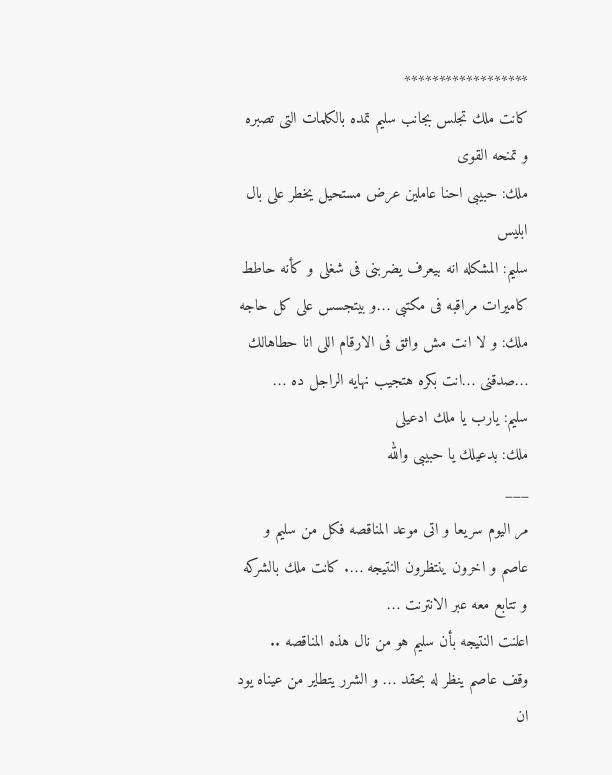******************
كانت ملك تجلس بجانب سليم تمده بالكلمات التى تصبره و تمنحه القوى
ملك: حبيبى احنا عاملين عرض مستحيل يخطر على بال ابليس
سليم: المشكله انه بيعرف يضربنى فى شغلى و كأنه حاطط كاميرات مراقبه فى مكتبى …و بيتجسس على كل حاجه
ملك: و لا انت مش واثق فى الارقام اللى انا حطاهالك …صدقنى …انت بكره هتجيب نهايه الراجل ده …
سليم: يارب يا ملك ادعيلى
ملك: بدعيلك يا حبيبى والله
___
مر اليوم سريعا و اتى موعد المناقصه فكل من سليم و عاصم و اخرون ينتظرون النتيجه …. كانت ملك بالشركه و تتابع معه عبر الانترنت …
اعلنت النتيجه بأن سليم هو من نال هذه المناقصه ..
وقف عاصم ينظر له بحقد … و الشرر يتطاير من عيناه يود ان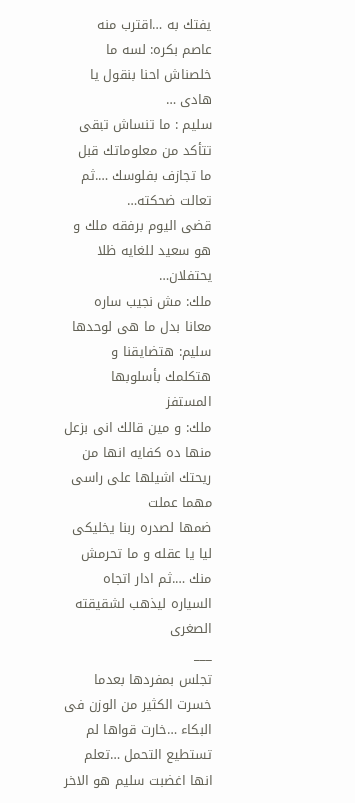يفتك به …اقترب منه
عاصم بكره: لسه ما خلصناش احنا بنقول يا هادى …
سليم : ما تنساش تبقى تتأكد من معلوماتك قبل ما تجازف بفلوسك ….ثم تعالت ضحكته…
قضى اليوم برفقه ملك و هو سعيد للغايه ظلا يحتفلان…
ملك: مش نجيب ساره معانا بدل ما هى لوحدها
سليم: هتضايقنا و هتكلمك بأسلوبها المستفز
ملك: و مين قالك انى بزعل منها ده كفايه انها من ريحتك اشيلها على راسى مهما عملت
ضمها لصدره ربنا يخليكى ليا يا عقله و ما تحرمش منك ….ثم ادار اتجاه السياره ليذهب لشقيقته الصغرى
___
تجلس بمفردها بعدما خسرت الكثير من الوزن فى البكاء …خارت قواها لم تستطيع التحمل …تعلم انها اغضبت سليم هو الاخر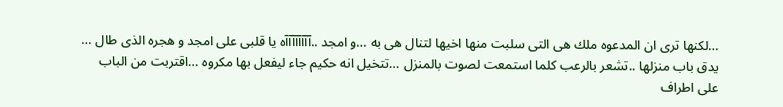…لكنها ترى ان المدعوه ملك هى التى سلبت منها اخيها لتنال هى به …و امجد ..آآآآآآآآه يا قلبى على امجد و هجره الذى طال …
يدق باب منزلها ..تشعر بالرعب كلما استمعت لصوت بالمنزل …تتخيل انه حكيم جاء ليفعل بها مكروه …اقتربت من الباب على اطراف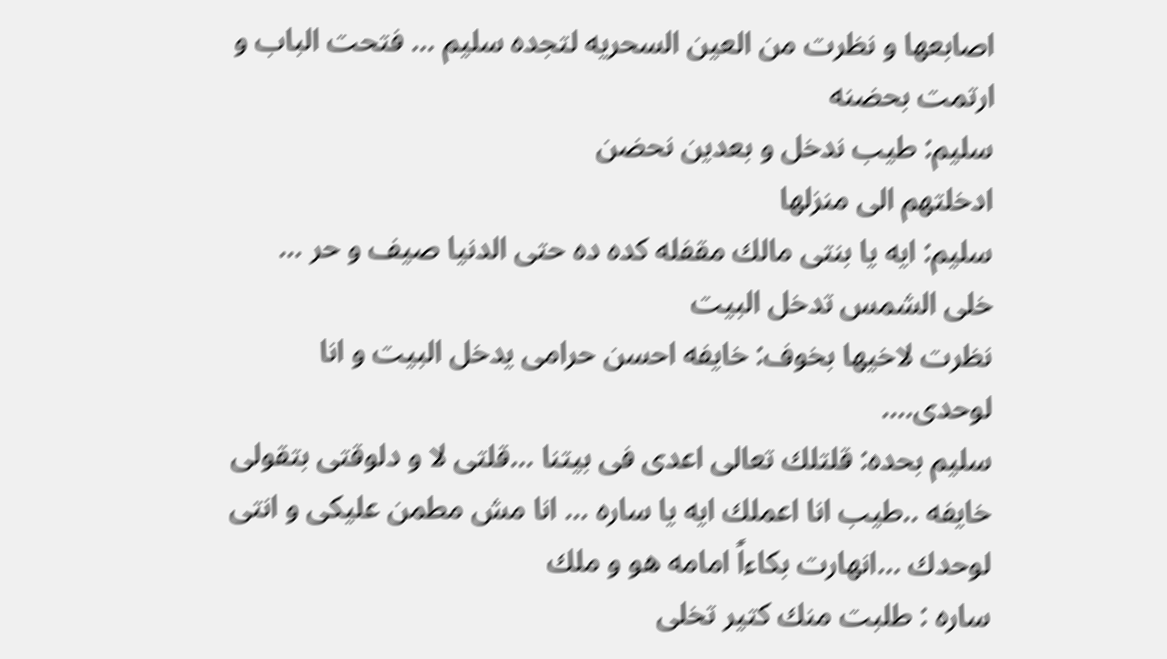اصابعها و نظرت من العين السحريه لتجده سليم … فتحت الباب و ارتمت بحضنه
سليم: طيب ندخل و بعدين نحضن
ادخلتهم الى منزلها
سليم: ايه يا بنتى مالك مقفله كده ده حتى الدنيا صيف و حر … خلى الشمس تدخل البيت
نظرت لاخيها بخوف: خايفه احسن حرامى يدخل البيت و انا لوحدى….
سليم بحده: قلتلك تعالى اعدى فى بيتنا …قلتى لا و دلوقتى بتقولى خايفه ..طيب انا اعملك ايه يا ساره … انا مش مطمن عليكى و انتى لوحدك …انهارت بكاءاً امامه هو و ملك
ساره : طلبت منك كتير تخلى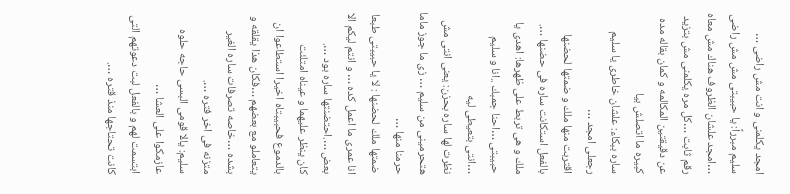امجد يكلمنى و انت مش راضى …
سليم مبرراً: يا حبيبتى مش مش راضى …امجد علشان الظروف هناك مش معاه رقم ثابت …كل مره يكلمنى مش بتزيد عن دقيقتين المكالمه و كمان بقاله مده كبيره ما اتصلش بيا
ساره ببكاء: علشان خاطرى يا سليم رجعلى امجد …
اقتربت منها ملك و ضمتها لحضنها بالفعل استكانت ساره فى حضنها ….
ملك و هى تربط على ظهرها: اهدى يا حبيبتى …احنا جمبك ..انا و سليم …انتى بتعيطى ليه
نظرت لها ساره بحزن: يعنى انتى مش هتحرمينى من سليم … زى ما جوز ماما حرمنا منها …
ضمتها ملك لحضنها : لا يا حبيبتى طبعا انا عمرى ما اعمل كده … و انتم ليكم الا بعض ….احتضنتها ساره بود ….
كان ينظر عليهما و عيناه امتلئت بالدموع فحبيبتاه اخيرا استطاعوا ان يتعاملو مع بعضهم …فكان هذا يقلقه و بشده …خاصه تصرفات ساره الغير متزنه فى اخر فتره ….
سليم: يالا قومى البسى حاجه حلوه عازمكوا على العشا …
ابتسمت لهم و بالفعل لبت دعوتهم التى كانت تحتاجها منذ قتره ….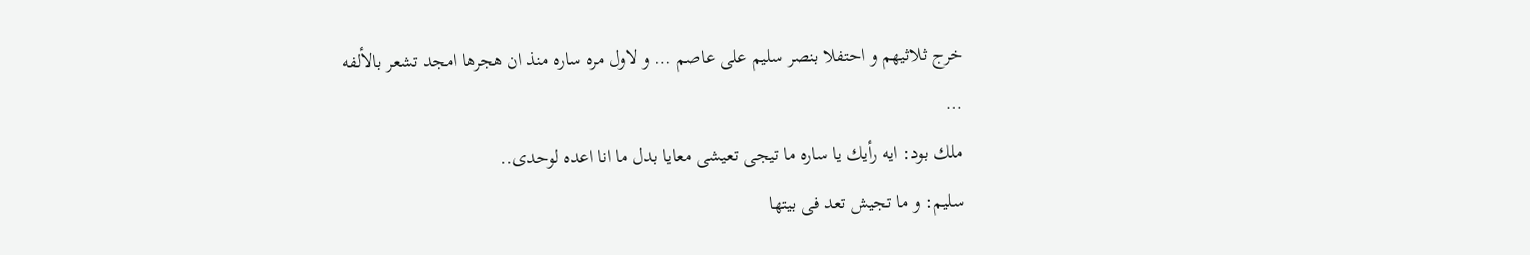خرج ثلاثيهم و احتفلا بنصر سليم على عاصم … و لاول مره ساره منذ ان هجرها امجد تشعر بالألفه …
ملك بود: ايه رأيك يا ساره ما تيجى تعيشى معايا بدل ما انا اعده لوحدى..
سليم: و ما تجيش تعد فى بيتها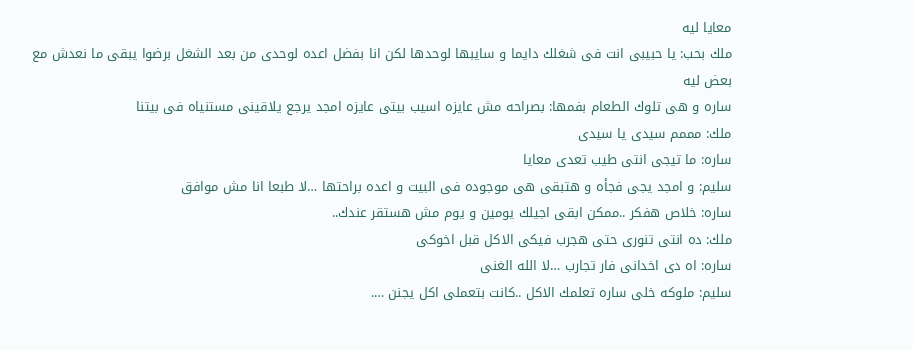معايا ليه
ملك بحب: يا حبيبى انت فى شغلك دايما و سايبها لوحدها لكن انا بفضل اعده لوحدى من بعد الشغل برضوا يبقى ما نعدش مع بعض ليه
ساره و هى تلوك الطعام بفمها: بصراحه مش عايزه اسيب بيتى عايزه امجد يرجع يلاقينى مستنياه فى بيتنا
ملك: مممم سيدى يا سيدى
ساره: ما تيجى انتى طيب تعدى معايا
سليم: و امجد يجى فجأه و هتبقى هى موجوده فى البيت و اعده براحتها …لا طبعا انا مش موافق
ساره: خلاص هفكر ..ممكن ابقى اجيلك يومين و يوم مش هستقر عندك..
ملك: ده انتى تنورى حتى هجرب فيكى الاكل قبل اخوكى
ساره: اه دى اخدانى فار تجارب …لا الله الغنى
سليم: ملوكه خلى ساره تعلمك الاكل ..كانت بتعملى اكل يجنن ….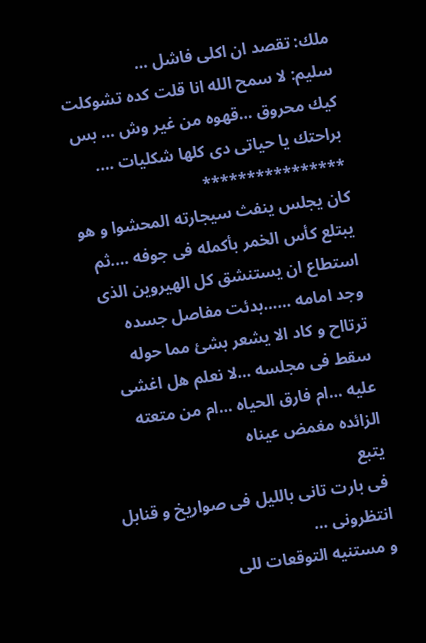ملك: تقصد ان اكلى فاشل …
سليم: لا سمح الله انا قلت كده تشوكلت كيك محروق …قهوه من غير وش … بس براحتك يا حياتى دى كلها شكليات ….
****************
كان يجلس ينفث سيجارته المحشوا و هو يبتلع كأس الخمر بأكمله فى جوفه ….ثم استطاع ان يستنشق كل الهيروين الذى وجد امامه ……بدئت مفاصل جسده ترتااح و كاد الا يشعر بشئ مما حوله سقط فى مجلسه …لا نعلم هل اغشى عليه …ام فارق الحياه …ام من متعته الزائده مغمض عيناه
يتبع
فى بارت تانى بالليل فى صواريخ و قنابل انتظرونى …
و مستنيه التوقعات للى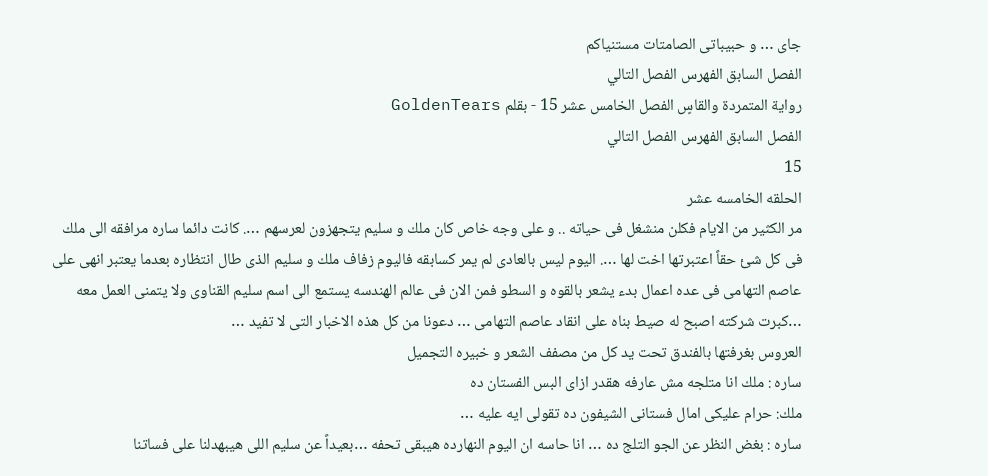جاى … و حبيباتى الصامتات مستنياكم
الفصل السابق الفهرس الفصل التالي
رواية المتمردة والقاسٍ الفصل الخامس عشر 15 - بقلم GoldenTears
الفصل السابق الفهرس الفصل التالي
15
الحلقه الخامسه عشر
مر الكثير من الايام فكلن منشغل فى حياته .. و على وجه خاص كان ملك و سليم يتجهزون لعرسهم …. كانت دائما ساره مرافقه الى ملك فى كل شئ حقاً اعتبرتها اخت لها …. اليوم ليس بالعادى لم يمر كسابقه فاليوم زفاف ملك و سليم الذى طال انتظاره بعدما يعتبر انهى على عاصم التهامى فى عده اعمال بدء يشعر بالقوه و السطو فمن الان فى عالم الهندسه يستمع الى اسم سليم القناوى ولا يتمنى العمل معه …كبرت شركته اصبح له صيط بناه على انقاد عاصم التهامى … دعونا من كل هذه الاخبار التى لا تفيد …
العروس بغرفتها بالفندق تحت يد كل من مصفف الشعر و خبيره التجميل
ساره : ملك انا متلجه مش عارفه هقدر ازاى البس الفستان ده
ملك: حرام عليكى امال فستانى الشيفون ده تقولى ايه عليه …
ساره : بغض النظر عن الجو التلج ده … انا حاسه ان اليوم النهارده هيبقى تحفه …بعيداً عن سليم اللى هيبهدلنا على فساتنا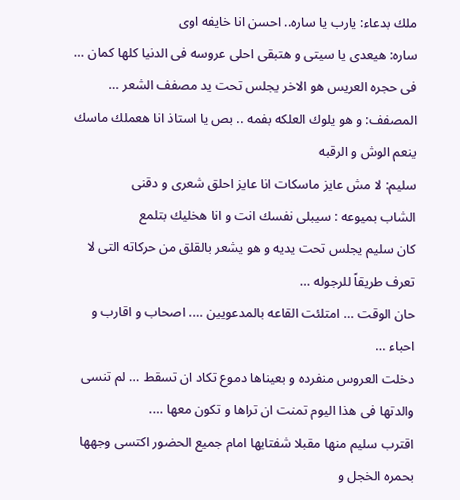ملك بدعاء: يارب يا ساره.. احسن انا خايفه اوى
ساره: هيعدى يا سيتى و هتبقى احلى عروسه فى الدنيا كلها كمان …
فى حجره العريس هو الاخر يجلس تحت يد مصفف الشعر …
المصفف: و هو يلوك العلكه بفمه .. بص يا استاذ انا هعملك ماسك ينعم الوش و الرقبه
سليم: لا مش عايز ماسكات انا عايز احلق شعرى و دقنى
الشاب بميوعه : سيبلى نفسك انت و انا هخليك بتلمع
كان سليم يجلس تحت يديه و هو يشعر بالقلق من حركاته التى لا تعرف طريقاً للرجوله …
حان الوقت … امتلئت القاعه بالمدعويين …. اصحاب و اقارب و احباء …
دخلت العروس منفرده و بعيناها دموع تكاد ان تسقط … لم تنسى والدتها فى هذا اليوم تمنت ان تراها و تكون معها ….
اقترب سليم منها مقبلا شفتايها امام جميع الحضور اكتسى وجهها بحمره الخجل و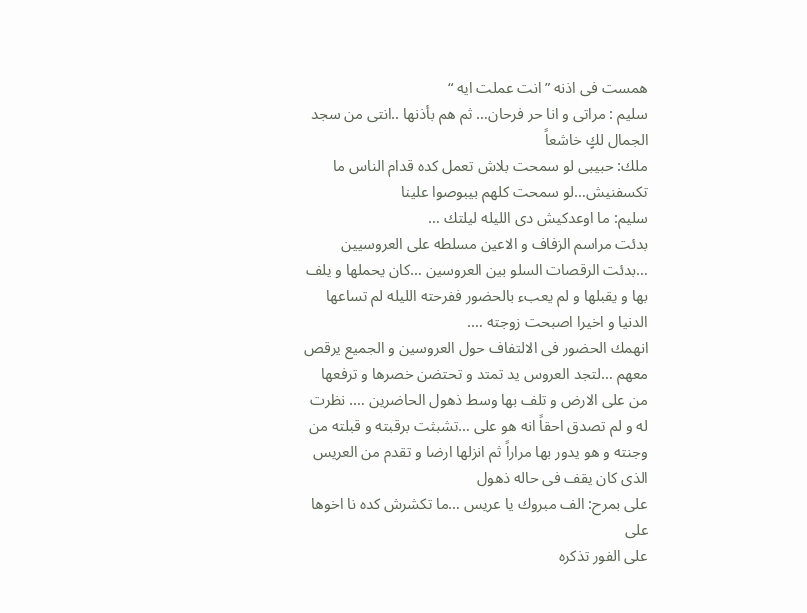همست فى اذنه ” انت عملت ايه “
سليم : مراتى و انا حر فرحان… ثم هم بأذنها ..انتى من سجد الجمال لكٍ خاشعاً
ملك: حبيبى لو سمحت بلاش تعمل كده قدام الناس ما تكسفنيش…لو سمحت كلهم بيبوصوا علينا
سليم: ما اوعدكيش دى الليله ليلتك …
بدئت مراسم الزفاف و الاعين مسلطه على العروسيين …بدئت الرقصات السلو بين العروسين …كان يحملها و يلف بها و يقبلها و لم يعبء بالحضور ففرحته الليله لم تساعها الدنيا و اخيرا اصبحت زوجته ….
انهمك الحضور فى الالتفاف حول العروسين و الجميع يرقص معهم …لتجد العروس يد تمتد و تحتضن خصرها و ترفعها من على الارض و تلف بها وسط ذهول الحاضرين …. نظرت له و لم تصدق احقاً انه هو على …تشبثت برقبته و قبلته من وجنته و هو يدور بها مراراً ثم انزلها ارضا و تقدم من العريس الذى كان يقف فى حاله ذهول
على بمرح: الف مبروك يا عريس …ما تكشرش كده نا اخوها على
على الفور تذكره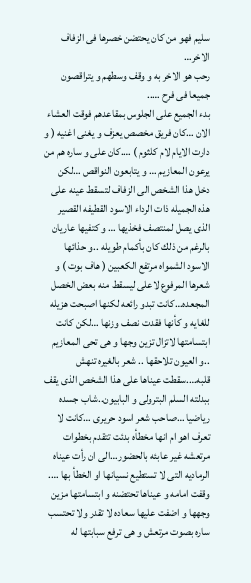سليم فهو من كان يحتضن خصرها فى الزفاف الاخر…
رحب هو الاخر به و وقف وسطهم و يتراقصون جميعا فى فرح …..
بدء الجميع على الجلوس بمقاعدهم فوقت العشاء الان …كان فريق مخصص يعزف و يغنى اغنيه ( و دارت الايام لام كلثوم ) ….كان على و ساره هم من يرعون المعازيم … و يتابعون النواقص …لكن دخل هذا الشخص الى الزفاف لتسقط عينه على هذه الجميله ذات الرداء الاسود القطيفه القصير الذى يصل لمنتصف فخذيها … و كتفيها عاريان بالرغم من ذلك كان بأكمام طويله ..و حذائها الاسود الشمواه مرتفع الكعبين ( هاف بوت ) و شعرها المرفوع لاعلى ليسقط منه بعض الخصل المجعده…كانت تبدو رائعه لكنها اصبحت هزيله للغايه و كأنها فقدت نصف وزنها …لكن كانت ابتسامتها لاتزال تزين وجها و هى تحى المعازيم ..و العيون تلاحقها .. شعر بالغيره تنهش قلبه….سقطت عيناها على هذا الشخص الذى يقف ببدلته السلم البترولى و البابيون..شاب جسده رياضيا …صاحب شعر اسود حريرى …كانت لا تعرف اهو ام انها مخطأه بدئت تتقدم بخطوات مرتعشه غير عابئه بالحضور…الى ان رأت عيناه الرماديه التى لا تستطيع نسيانها او الخطأ بها ….
وقفت امامه و عيناها تحتضنه و ابتسامتها مزين وجهها و اضفت عليها سعاده لا تقدر ولا تحتسب
ساره بصوت مرتعش و هى ترفع سبابتها له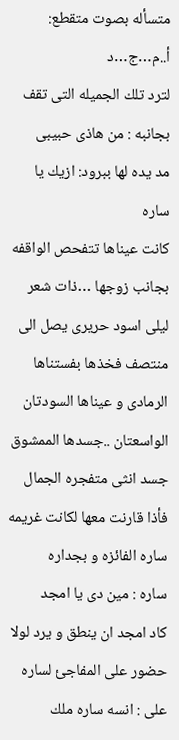متسأله بصوت متقطع: أ..م…ج…د
لترد تلك الجميله التى تقف بجانبه : من هاذى حبيبى
مد يده لها ببرود: ازيك يا ساره
كانت عيناها تتفحص الواقفه بجانب زوجها …ذات شعر ليلى اسود حريرى يصل الى منتصف فخذها بفستناها الرمادى و عيناها السودتان الواسعتان ..جسدها الممشوق جسد انثى متفجره الجمال فأذا قارنت معها لكانت غريمه ساره الفائزه و بجداره
ساره : مين دى يا امجد
كاد امجد ان ينطق و يرد لولا حضور على المفاجئ لساره
على : انسه ساره ملك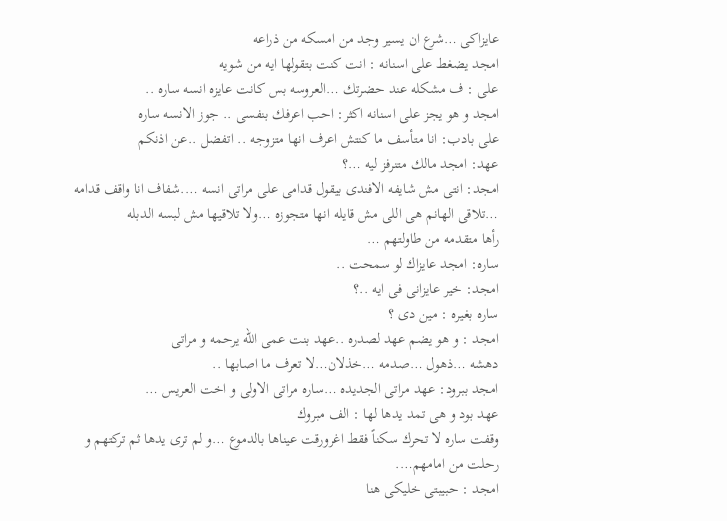عايزاكى …شرع ان يسير وجد من امسكه من ذراعه
امجد يضغط على اسنانه : انت كنت بتقولها ايه من شويه
على : ف مشكله عند حضرتك …العروسه بس كانت عايزه انسه ساره ..
امجد و هو يجز على اسنانه اكثر: احب اعرفك بنفسى .. جوز الانسه ساره
على بادب: انا متأسف ما كنتش اعرف انها متزوجه .. اتفضل ..عن اذنكم
عهد: امجد مالك متنرفز ليه …؟
امجد: انتى مش شايفه الافندى بيقول قدامى على مراتى انسه ….شفاف انا واقف قدامه …تلاقى الهانم هى اللى مش قايله انها متجوزه …ولا تلاقيها مش لبسه الدبله
رأها متقدمه من طاولتهم …
ساره: امجد عايزاك لو سمحت ..
امجد: خير عايزانى فى ايه ..؟
ساره بغيره : مين دى ؟
امجد : و هو يضم عهد لصدره ..عهد بنت عمى الله يرحمه و مراتى
دهشه …ذهول …صدمه …خذلان…لا تعرف ما اصابها ..
امجد ببرود: عهد مراتى الجديده …ساره مراتى الاولى و اخت العريس …
عهد بود و هى تمد يدها لها : الف مبروك
وقفت ساره لا تحرك سكناً فقط اغرورقت عيناها بالدموع …و لم ترى يدها ثم تركتهم و رحلت من امامهم….
امجد : حبيبتى خليكى هنا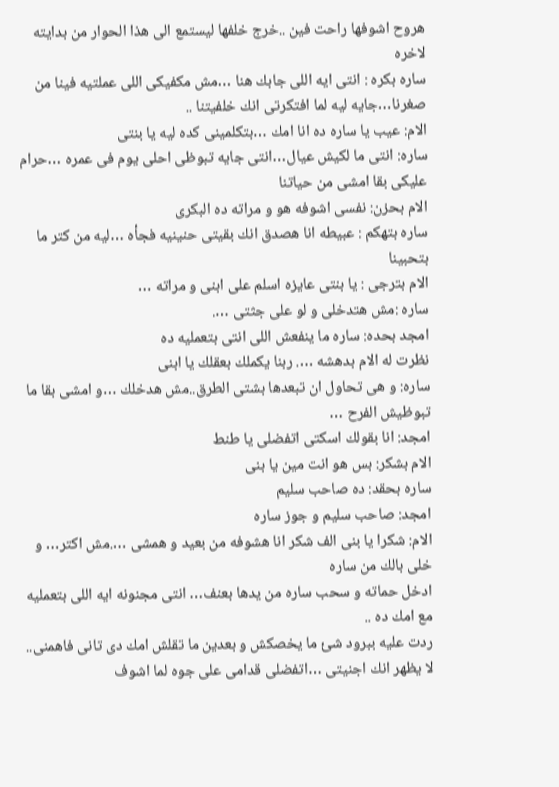هروح اشوفها راحت فين ..خرج خلفها ليستمع الى هذا الحوار من بدايته لاخره
ساره بكره : انتى ايه اللى جابك هنا …مش مكفيكى اللى عملتيه فينا من صغرنا…جايه ليه لما افتكرتى انك خلفيتنا ..
الام: عيب يا ساره ده انا امك …بتكلمينى كده ليه يا بنتى
ساره: انتى ما لكيش عيال…انتى جايه تبوظى احلى يوم فى عمره …حرام عليكى بقا امشى من حياتنا
الام بحزن: نفسى اشوفه هو و مراته ده البكرى
ساره بتهكم : عبيطه انا هصدق انك بقيتى حنينيه فجأه …ليه من كتر ما بتحبينا
الام بترجى : يا بنتى عايزه اسلم على ابنى و مراته …
ساره :مش هتدخلى و لو على جثتى ….
امجد بحده: ساره ما ينفعش اللى انتى بتعمليه ده
نظرت له الام بدهشه …. ربنا يكملك بعقلك يا ابنى
ساره: و هى تحاول ان تبعدها بشتى الطرق..مش هدخلك …و امشى بقا ما تبوظيش الفرح …
امجد: انا بقولك اسكتى اتفضلى يا طنط
الام بشكر: بس هو انت مين يا بنى
ساره بحقد: ده صاحب سليم
امجد: صاحب سليم و جوز ساره
الام: شكرا يا بنى الف شكر انا هشوفه من بعيد و همشى ….مش اكتر… و خلى بالك من ساره
ادخل حماته و سحب ساره من يدها بعنف… انتى مجنونه ايه اللى بتعمليه مع امك ده ..
ردت عليه ببرود شئ ما يخصكش و بعدين ما تقلش امك دى تانى فاهمنى..
لا يظهر انك اجنيتى …اتفضلى قدامى على جوه لما اشوف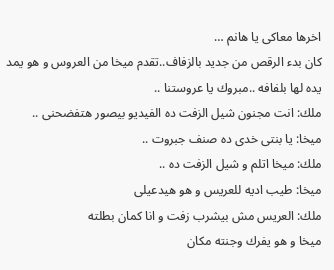اخرها معاكى يا هانم …
كان بدء الرقص من جديد بالزفاف..تقدم ميخا من العروس و هو يمد يده لها بلفافه ..مبروك يا عروستنا ..
ملك: انت مجنون شيل الزفت ده الفيديو بيصور هتفضحنى ..
ميخا: يا بنتى خدى ده صنف جبروت ..
ملك: ميخا اتلم و شيل الزفت ده ..
ميخا: طيب اديه للعريس و هو هيدعيلى
ملك: العريس مش بيشرب زفت و انا كمان بطلته
ميخا و هو يفرك وجنته مكان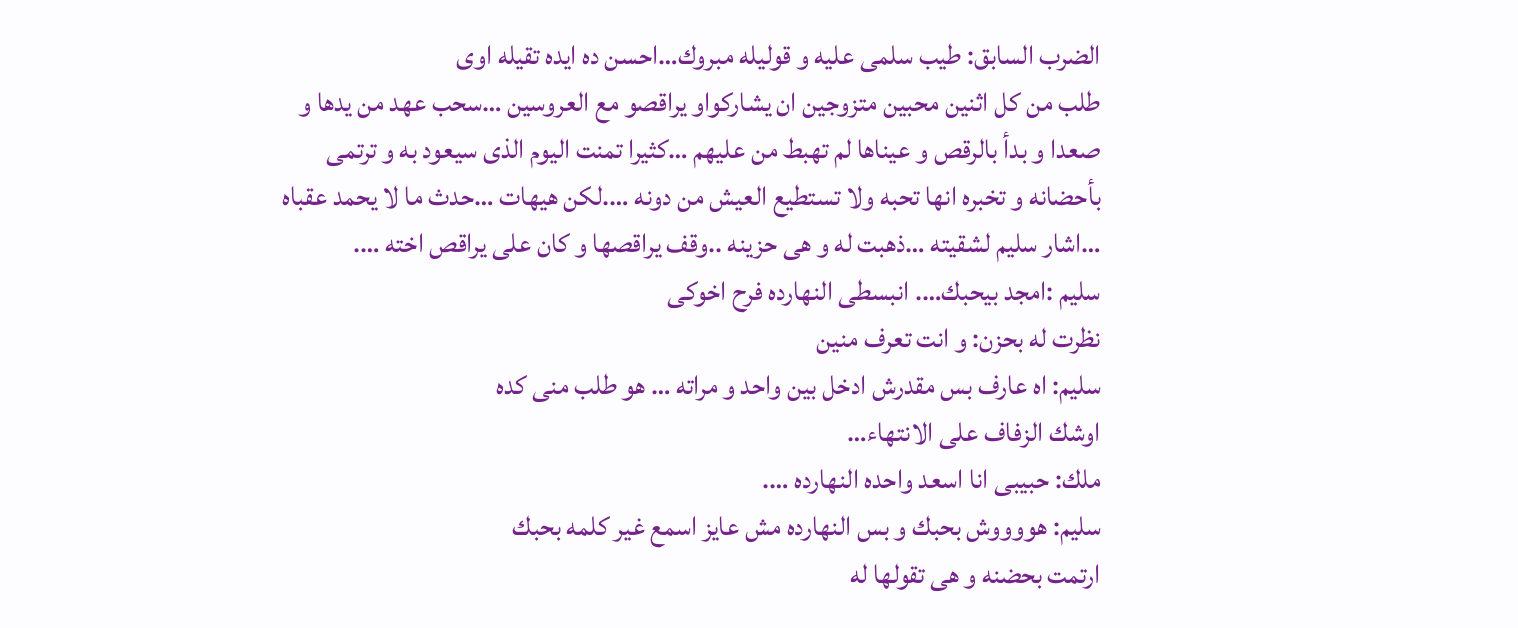الضرب السابق: طيب سلمى عليه و قوليله مبروك…احسن ده ايده تقيله اوى
طلب من كل اثنين محبين متزوجين ان يشاركواو يراقصو مع العروسين …سحب عهد من يدها و صعدا و بدأ بالرقص و عيناها لم تهبط من عليهم …كثيرا تمنت اليوم الذى سيعود به و ترتمى بأحضانه و تخبره انها تحبه ولا تستطيع العيش من دونه ….لكن هيهات …حدث ما لا يحمد عقباه …اشار سليم لشقيته …ذهبت له و هى حزينه ..وقف يراقصها و كان على يراقص اخته ….
سليم :امجد بيحبك…. انبسطى النهارده فرح اخوكى
نظرت له بحزن: و انت تعرف منين
سليم: اه عارف بس مقدرش ادخل بين واحد و مراته … هو طلب منى كده
اوشك الزفاف على الانتهاء…
ملك: حبيبى انا اسعد واحده النهارده ….
سليم: هووووش بحبك و بس النهارده مش عايز اسمع غير كلمه بحبك
ارتمت بحضنه و هى تقولها له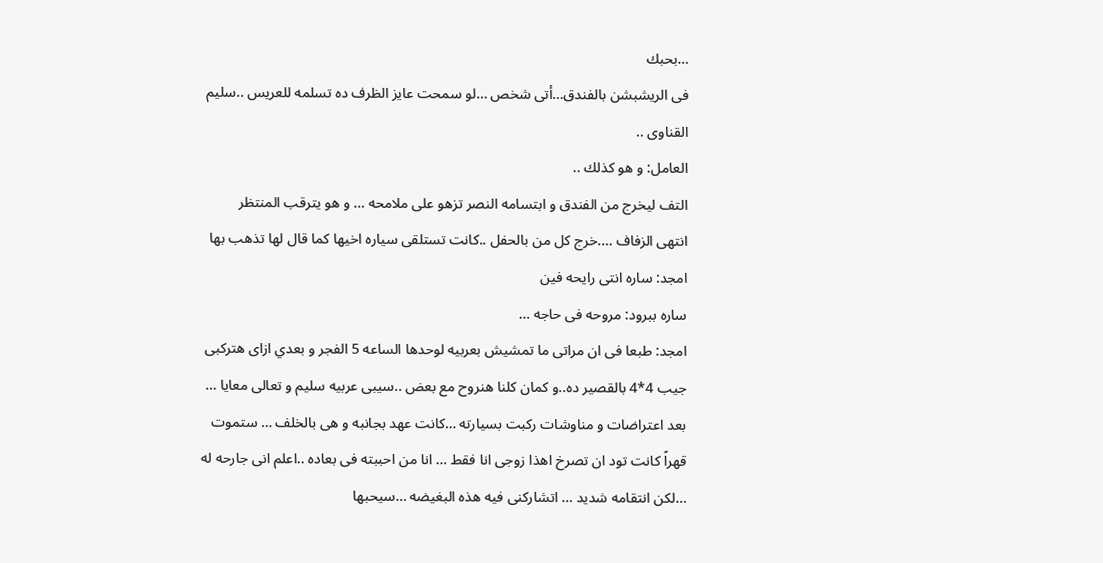…بحبك
فى الريشبشن بالفندق…أتى شخص …لو سمحت عايز الظرف ده تسلمه للعريس ..سليم القناوى ..
العامل: و هو كذلك ..
التف ليخرج من الفندق و ابتسامه النصر تزهو على ملامحه … و هو يترقب المنتظر
انتهى الزفاف ….خرج كل من بالحفل ..كانت تستلقى سياره اخيها كما قال لها تذهب بها
امجد: ساره انتى رايحه فين
ساره ببرود: مروحه فى حاجه …
امجد: طبعا فى ان مراتى ما تمشيش بعربيه لوحدها الساعه 5 الفجر و بعدي ازاى هتركبى جيب 4*4 بالقصير ده..و كمان كلنا هنروح مع بعض ..سيبى عربيه سليم و تعالى معايا … بعد اعتراضات و مناوشات ركبت بسيارته …كانت عهد بجانبه و هى بالخلف … ستموت قهراً كانت تود ان تصرخ اهذا زوجى انا فقط … انا من احببته فى بعاده ..اعلم انى جارحه له …لكن انتقامه شديد … اتشاركنى فيه هذه البغيضه …سيحبها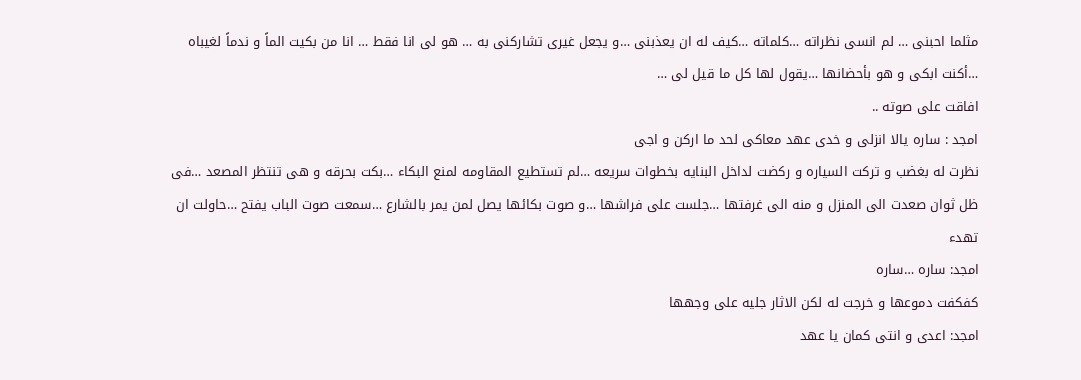مثلما احبنى … لم انسى نظراته …كلماته …كيف له ان يعذبنى …و يجعل غيرى تشاركنى به … هو لى انا فقط … انا من بكيت الماً و ندماً لغيباه …أكنت ابكى و هو بأحضانها …يقول لها كل ما قيل لى …
افاقت على صوته ..
امجد : ساره يالا انزلى و خدى عهد معاكى لحد ما اركن و اجى
نظرت له بغضب و تركت السياره و ركضت لداخل البنايه بخطوات سريعه …لم تستطيع المقاومه لمنع البكاء …بكت بحرقه و هى تنتظر المصعد …فى ظل ثوان صعدت الى المنزل و منه الى غرفتها …جلست على فراشها …و صوت بكائها يصل لمن يمر بالشارع …سمعت صوت الباب يفتح …حاولت ان تهدء
امجد: ساره …ساره
كفكفت دموعها و خرجت له لكن الاثار جليه على وجهها
امجد: اعدى و انتى كمان يا عهد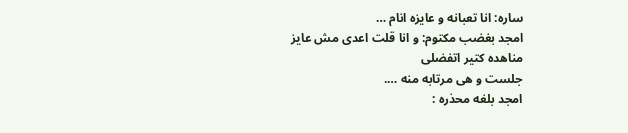ساره: انا تعبانه و عايزه انام …
امجد بغضب مكتوم: و انا قلت اعدى مش عايز مناهده كتير اتفضلى
جلست و هى مرتابه منه ….
امجد بلغه محذره :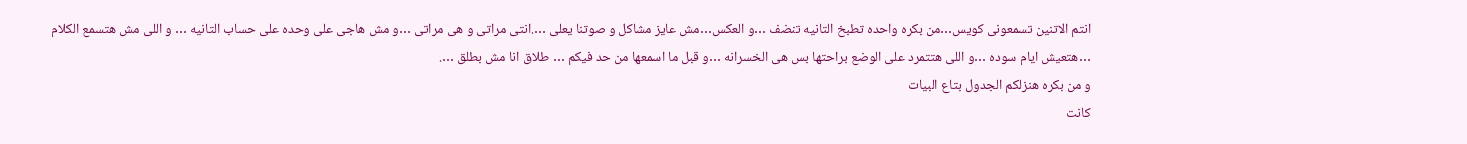انتم الاتنين تسمعونى كويس…من بكره واحده تطبخ التانيه تنضف …و العكس…مش عايز مشاكل و صوتنا يعلى ….انتى مراتى و هى مراتى …و مش هاجى على وحده على حساب التانيه … و اللى مش هتسمع الكلام …هتعيش ايام سوده …و اللى هتتمرد على الوضع براحتها بس هى الخسرانه …و قبل ما اسمعها من حد فيكم … طلاق انا مش بطلق ….
و من بكره هنزلكم الجدول بتاع البيات
كانت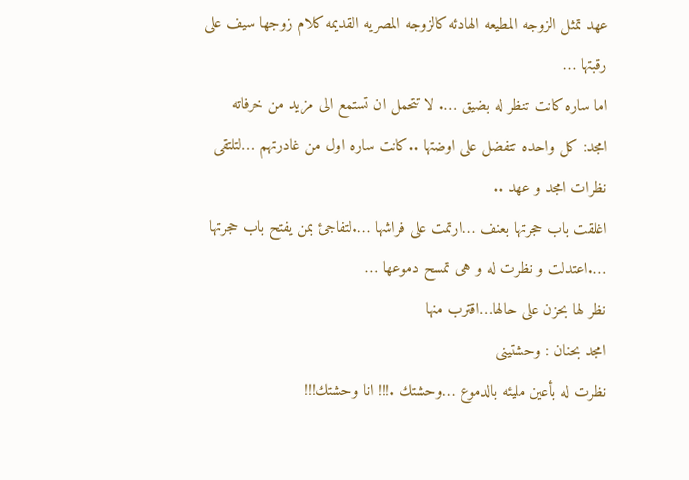عهد تمثل الزوجه المطيعه الهادئه كالزوجه المصريه القديمه كلام زوجها سيف على رقبتها …
اما ساره كانت تنظر له بضيق …. لا تتحمل ان تستمع الى مزيد من خرفاته
امجد: كل واحده تتفضل على اوضتها ..كانت ساره اول من غادرتهم …لتلتقى نظرات امجد و عهد ..
اغلقت باب حجرتها بعنف …ارتمت على فراشها ….لتفاجئ بمن يفتح باب حجرتها ….اعتدلت و نظرت له و هى تمسح دموعها …
نظر لها بحزن على حالها…اقترب منها
امجد بحنان : وحشتينى
نظرت له بأعين مليئه بالدموع …وحشتك .!!! انا وحشتك!!!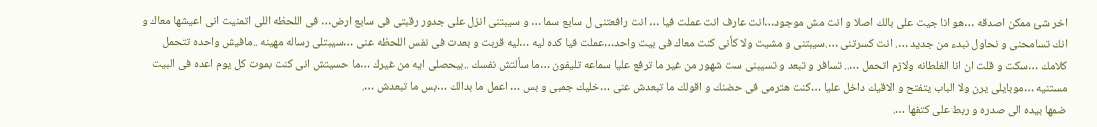اخر شئ ممكن اصدقه …هو انا جيت على بالك اصلا و انت مش موجود…انت عارف انت عملت فيا … انت رافعتنى ل سابع سما … و سيبتنى انزل على جدور رقبتى فى سابع ارض… فى اللحظه اللى اتمنيت انى اعيشها معاك و انك تسامحنى و نحاول نبدء من جديد …. انت كسرتنى ….سيبتنى و مشيت ولا كأنى كنت معاك فى بيت واحد…عملت فيا كده ليه …ليه قربت و بعدت فى نفس اللحظه عنى …سيبتلى رساله مهينه ..مافيش واحده تتحمل كلامك …سكت و قلت ان انا الغلطانه ولازم اتحمل ….. تسافر و تبعد و تسيبنى ست شهور من غير ما ترفع عليا سماعه تليفون …ما سألتش نفسك ..بيحصلى ايه من غيرك …ما حسيتش انى كنت بموت كل يوم اعده فى البيت مستنيه …موبايلى يرن ولا الباب يتفتح و الاقيك داخل عليا …كنت هترمى فى حضنك و اقولك ما تبعدش عنى …خليك جمبى و بس … اعمل ما بدالك …بس ما تبعدش ….
ضمها بيده الى صدره و ربط على كتفها ….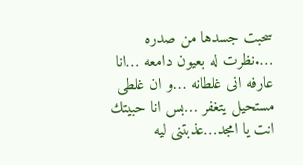سحبت جسدها من صدره ….نظرت له بعيون دامعه …انا عارفه انى غلطانه …و ان غلطى مستحيل يتغفر …بس انا حبيتك انت يا امجد…عذبتنى ليه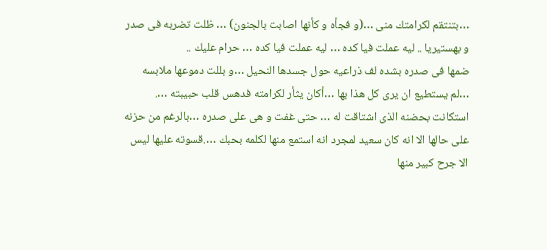…بتنتقم لكرامتك منى …(و فجأه و كأنها اصابت بالجنون) … ظلت تضربه فى صدر و بهستيريا .. ليه عملت فيا كده … ليه عملت فيا كده … حرام عليك ..
ضمها فى صدره بشده لف ذراعيه حول جسدها النحيل …و بللت دموعها ملابسه …لم يستطيع ان يرى كل هذا بها …أكان يثأر لكرامته فدهس قلب حبيبته ….
استكانت بحضنه الذى اشتاقت له … حتى غفت و هى على صدره …بالرغم من حزنه على حالها الا انه كان سعيد لمجرد انه استمع منها لكلمه بحبك ….قسوته عليها ليس الا جرح كبير منها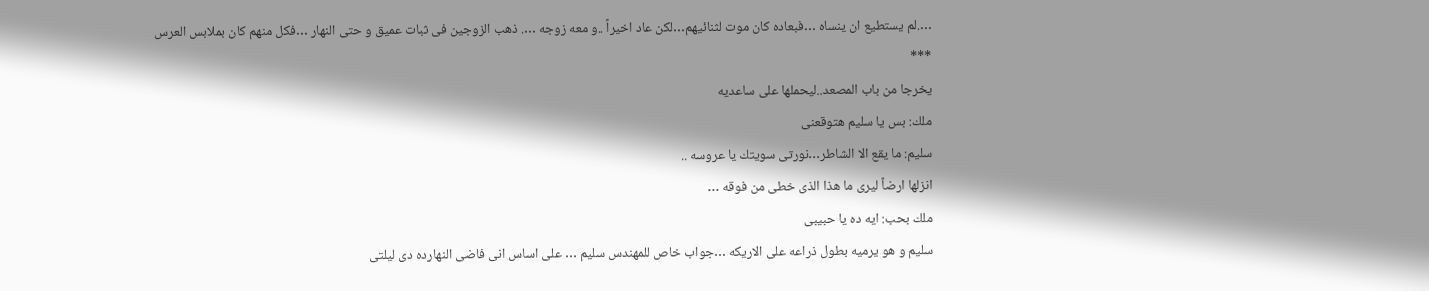….لم يستطيع ان ينساه …فبعاده كان موت لثنائيهم…لكن عاد اخيراً ..و معه زوجه …. ذهب الزوجين فى ثبات عميق و حتى النهار …فكل منهم كان بملابس العرس
***
يخرجا من باب المصعد..ليحملها على ساعديه
ملك: بس يا سليم هتوقعنى
سليم: ما يقع الا الشاطر…نورتى سويتك يا عروسه ..
انزلها ارضاً ليرى ما هذا الذى خطى من فوقه …
ملك بحب: ايه ده يا حبيبى
سليم و هو يرميه بطول ذراعه على الاريكه …جواب خاص للمهندس سليم … على اساس انى فاضى النهارده دى ليلتى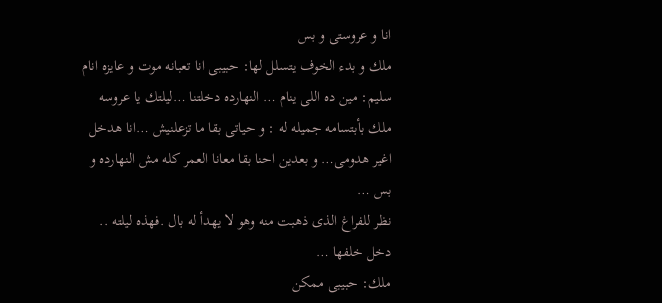انا و عروستى و بس
ملك و بدء الخوف يتسلل لها: حبيبى انا تعبانه موت و عايزه انام
سليم: مين ده اللى ينام … النهارده دخلتنا …ليلتك يا عروسه
ملك بأبتسامه جميله له : و حياتى بقا ما تزعلنيش …انا هدخل اغير هدومى… و بعدين احنا بقا معانا العمر كله مش النهارده و بس …
نظر للفراغ الذى ذهبت منه وهو لا يهدأ له بال .فهذه ليلته .. دخل خلفها …
ملك: حبيبى ممكن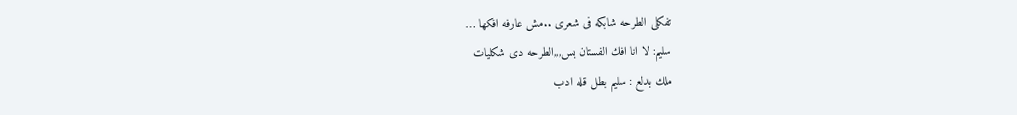تفكلى الطرحه شابكه فى شعرى ..مش عارفه افكها …
سليم: لا انا افك الفستان بس,,,الطرحه دى شكليات
ملك بدلع : سليم بطل قله ادب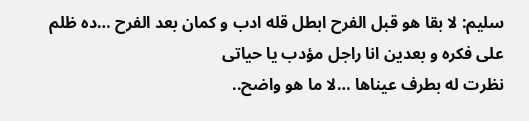سليم: لا بقا هو قبل الفرح ابطل قله ادب و كمان بعد الفرح …ده ظلم على فكره و بعدين انا راجل مؤدب يا حياتى
نظرت له بطرف عيناها …لا ما هو واضح..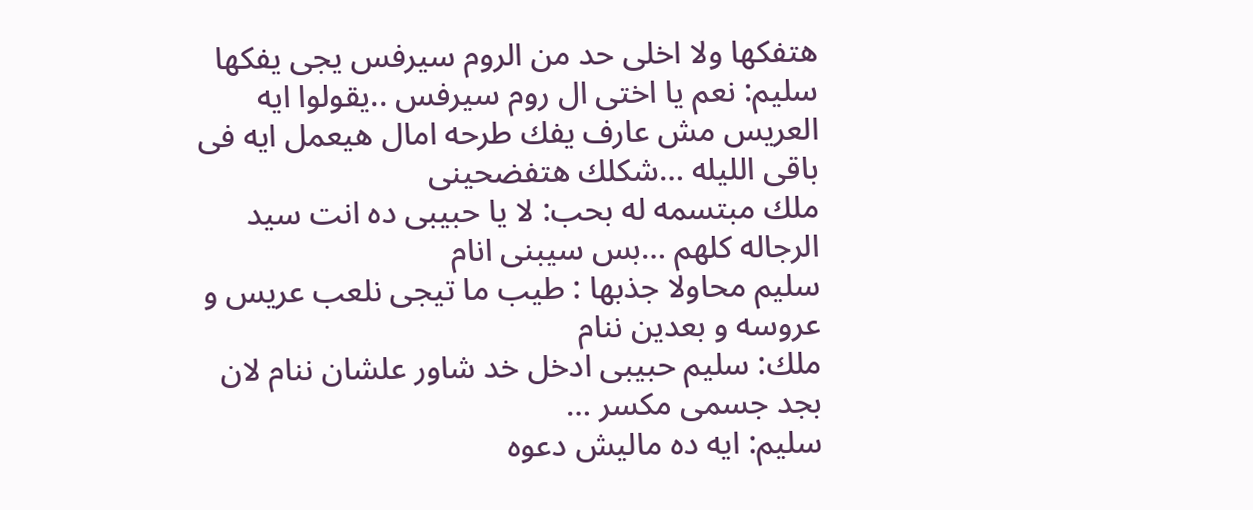هتفكها ولا اخلى حد من الروم سيرفس يجى يفكها
سليم: نعم يا اختى ال روم سيرفس ..يقولوا ايه العريس مش عارف يفك طرحه امال هيعمل ايه فى باقى الليله …شكلك هتفضحينى
ملك مبتسمه له بحب: لا يا حبيبى ده انت سيد الرجاله كلهم …بس سيبنى انام
سليم محاولا جذبها : طيب ما تيجى نلعب عريس و عروسه و بعدين ننام
ملك: سليم حبيبى ادخل خد شاور علشان ننام لان بجد جسمى مكسر …
سليم: ايه ده ماليش دعوه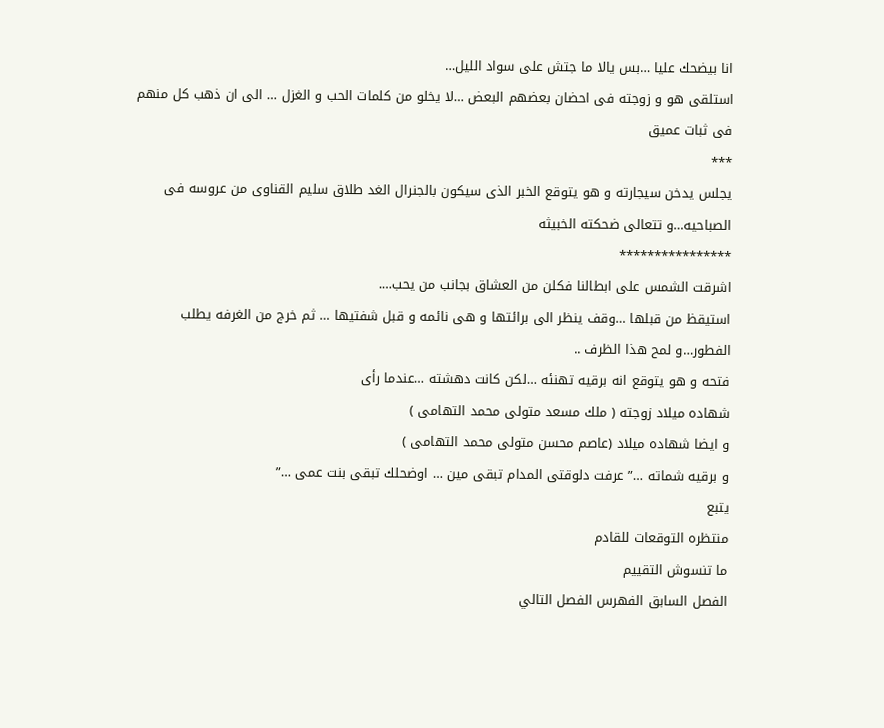انا بيضحك عليا …بس يالا ما جتش على سواد الليل…
استلقى هو و زوجته فى احضان بعضهم البعض …لا يخلو من كلمات الحب و الغزل … الى ان ذهب كل منهم فى ثبات عميق
***
يجلس يدخن سيجارته و هو يتوقع الخبر الذى سيكون بالجنرال الغد طلاق سليم القناوى من عروسه فى الصباحيه…و تتعالى ضحكته الخبيثه
****************
اشرقت الشمس على ابطالنا فكلن من العشاق بجانب من يحب….
استيقظ من قبلها …وقف ينظر الى برائتها و هى نائمه و قبل شفتيها … ثم خرج من الغرفه يطلب الفطور…و لمح هذا الظرف ..
فتحه و هو يتوقع انه برقيه تهنئه …لكن كانت دهشته …عندما رأى
شهاده ميلاد زوجته ( ملك مسعد متولى محمد التهامى )
و ايضا شهاده ميلاد (عاصم محسن متولى محمد التهامى )
و برقيه شماته …” عرفت دلوقتى المدام تبقى مين … اوضحلك تبقى بنت عمى …”
يتبع
منتظره التوقعات للقادم
ما تنسوش التقييم
الفصل السابق الفهرس الفصل التالي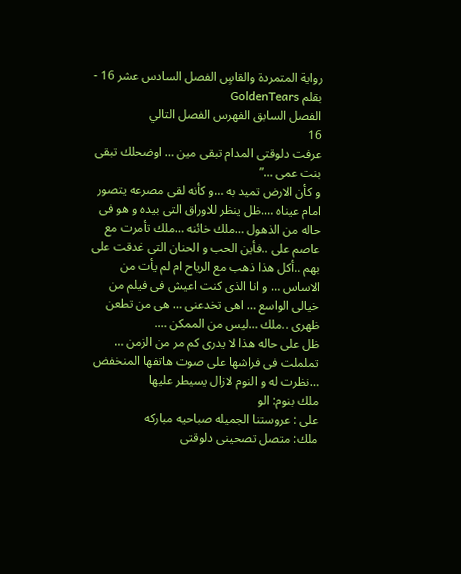رواية المتمردة والقاسٍ الفصل السادس عشر 16 - بقلم GoldenTears
الفصل السابق الفهرس الفصل التالي
16
عرفت دلوقتى المدام تبقى مين … اوضحلك تبقى بنت عمى …”
و كأن الارض تميد به …و كأنه لقى مصرعه يتصور امام عيناه ….ظل ينظر للاوراق التى بيده و هو فى حاله من الذهول …ملك خائنه …ملك تأمرت مع عاصم على ..فأين الحب و الحنان التى غدقت على بهم ..أكل هذا ذهب مع الرياح ام لم يأت من الاساس … و انا الذى كنت اعيش فى فيلم من خيالى الواسع … اهى تخدعنى … هى من تطعن ظهرى ..ملك …ليس من الممكن ….
ظل على حاله هذا لا يدرى كم مر من الزمن …
تململت فى فراشها على صوت هاتفها المنخفض …نظرت له و النوم لازال يسيطر عليها
ملك بنوم: الو
على : عروستنا الجميله صباحيه مباركه
ملك: متصل تصحينى دلوقتى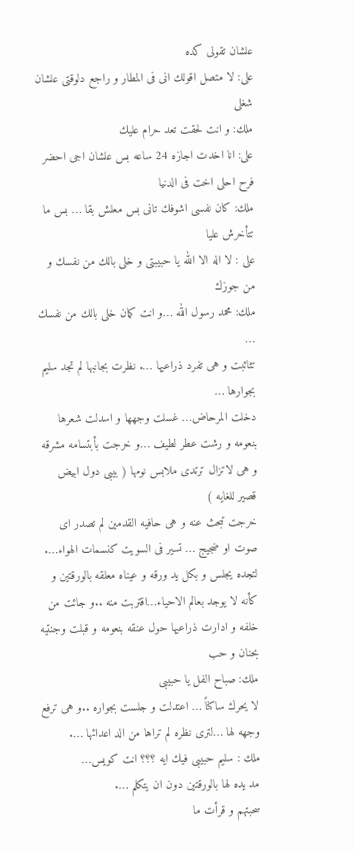علشان تقولى كده
على: لا متصل اقولك انى فى المطار و راجع دلوقتى علشان شغلى
ملك: و انت لحقت تعد حرام عليك
على: انا اخدت اجازه 24 ساعه بس علشان اجى احضر فرح احلى اخت فى الدنيا
ملك: كان نفسى اشوفك تانى بس معلش بقا … بس ما تتأخرش عليا
على : لا اله الا الله يا حبيبتى و خلى بالك من نفسك و من جوزك
ملك: محمد رسول الله …و انت كمان خلى بالك من نفسك …
تثائبت و هى تفرد ذراعيها …. نظرت بجانبها لم تجد سليم بجوارها …
دخلت المرحاض… غسلت وجهها و اسدلت شعرها بنعومه و رشت عطر لطيف …و خرجت بأبتسامه مشرقه و هى لاتزال ترتدى ملابس نومها ( بيبى دول ابيض قصير للغايه )
خرجت تبحث عنه و هى حافيه القدمين لم تصدر اى صوت او ضجيج … تسير فى السويت كنسمات الهواء…. لتجده يجلس و بكل يد ورقه و عيناه معلقه بالورقتين و كأنه لا يوجد بعالم الاحياء…اقتربت منه ..و جائت من خلفه و ادارت ذراعيها حول عنقه بنعومه و قبلت وجنتيه بحنان و حب
ملك: صباح الفل يا حبيبى
لا يحرك ساكناً … اعتدلت و جلست بجواره ..و هى ترفع وجهه لها …لترى نظره لم تراها من الد اعدائها ….
ملك : سليم حبيبى فيك ايه ؟؟؟ انت كويس…
مد يده لها بالورقتين دون ان يتكلم ….
سحبتهم و قرأت ما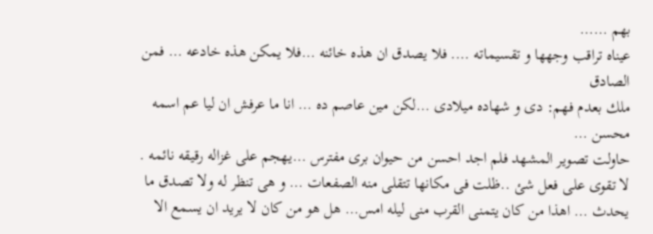بهم ……
عيناه تراقب وجهها و تقسيماته …. فلا يصدق ان هذه خائنه …فلا يمكن هذه خادعه … فمن الصادق
ملك بعدم فهم: دى و شهاده ميلادى …لكن مين عاصم ده … انا ما عرفش ان ليا عم اسمه محسن …
حاولت تصوير المشهد فلم اجد احسن من حيوان برى مفترس …يهجم على غزاله رقيقه نائمه .
لا تقوى على فعل شئ ..ظلت فى مكانها تتقلى منه الصفعات … و هى تنظر له ولا تصدق ما يحدث … اهذا من كان يتمنى القرب منى ليله امس… هل هو من كان لا يريد ان يسمع الا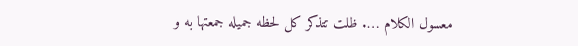معسول الكلام …. ظلت تتذكر كل لحظه جميله جمعتها به و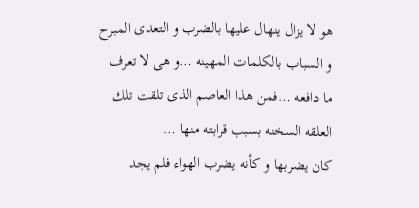هو لا يزال ينهال عليها بالضرب و التعدى المبرح و السباب بالكلمات المهينه …و هى لا تعرف ما دافعه …فمن هذا العاصم الذى تلقت تلك العلقه السخنه بسبب قرابته منها …
كان يضربها و كأنه يضرب الهواء فلم يجد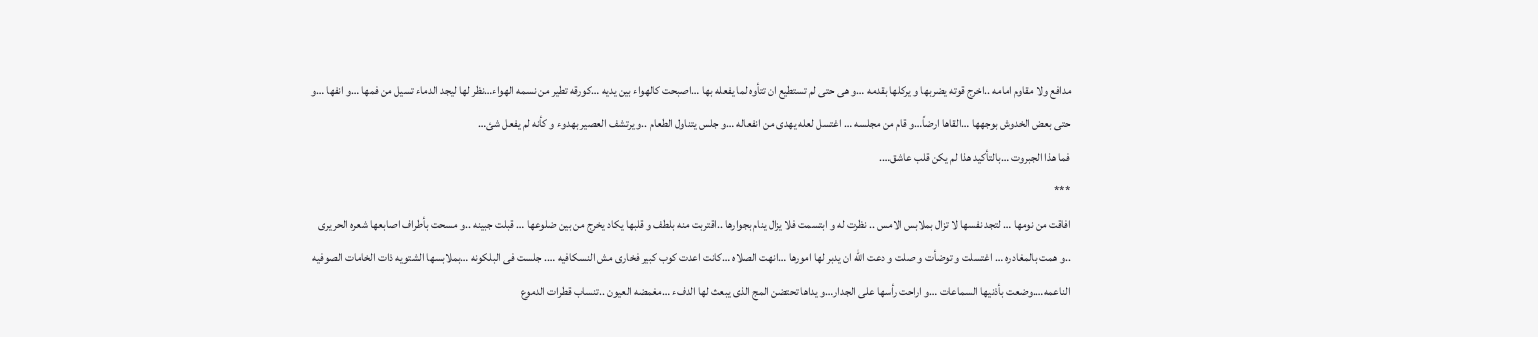مدافع ولا مقاوم امامه ..اخرج قوته يضربها و يركلها بقدمه …و هى حتى لم تستطيع ان تتأوه لما يفعله بها …اصبحت كالهواء بين يديه …كورقه تطير من نسمه الهواء…نظر لها ليجد الدماء تسيل من فمها …و انفها …و حتى بعض الخدوش بوجهها …القاها ارضاً…و قام من مجلسه … اغتسل لعله يهدى من انفعاله …و جلس يتناول الطعام ..و يرتشف العصير بهدوء و كأنه لم يفعل شئ…
فما هذا الجبروت …بالتأكيد هذا لم يكن قلب عاشق….
***
افاقت من نومها … لتجد نفسها لا تزال بملابس الامس .. نظرت له و ابتسمت فلا يزال ينام بجوارها ..اقتربت منه بلطف و قلبها يكاد يخرج من بين ضلوعها … قبلت جبينه ..و مسحت بأطراف اصابعها شعره الحريرى ..و همت بالمغادره … اغتسلت و توضأت و صلت و دعت الله ان يدبر لها امورها …انهت الصلاه …كانت اعدت كوب كبير فخارى مش النسكافيه …. جلست فى البلكونه …بملابسها الشتويه ذات الخامات الصوفيه الناعمه….وضعت بأذنيها السماعات …و اراحت رأسها على الجدار…و يداها تحتضن المج الذى يبعث لها الدفء …مغمضه العيون ..تنساب قطرات الدموع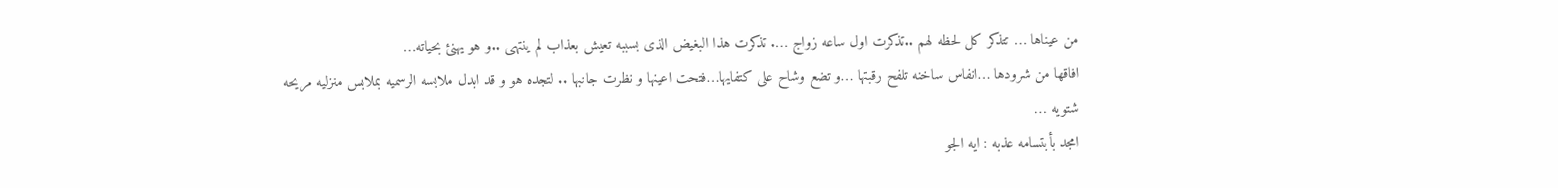من عيناها … تتذكر كل لحظه لهم ..تذكرت اول ساعه زواج …. تذكرت هذا البغيض الذى بسببه تعيش بعذاب لم ينتهى ..و هو يهنئ بحياته…
افاقها من شرودها …انفاس ساخنه تلفح رقبتها …و تضع وشاح على كتفايها…فتحت اعينها و نظرت جانبها .. لتجده هو و قد ابدل ملابسه الرسميه بملابس منزليه مريحه شتويه …
امجد بأبتسامه عذبه : ايه الجو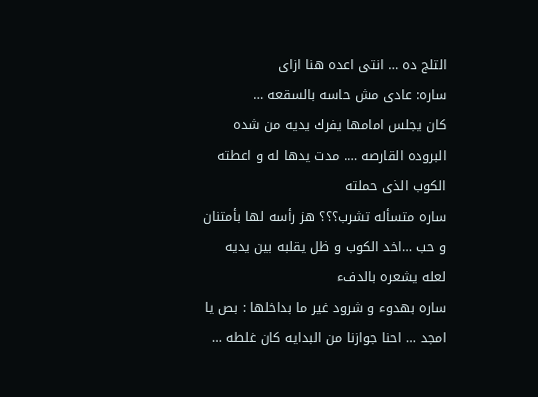التلج ده … انتى اعده هنا ازاى
ساره: عادى مش حاسه بالسقعه …
كان يجلس امامها يفرك يديه من شده البروده القارصه …. مدت يدها له و اعطته الكوب الذى حملته
ساره متسأله تشرب؟؟؟ هز رأسه لها بأمتنان و حب …اخد الكوب و ظل يقلبه بين يديه لعله يشعره بالدفء
ساره بهدوء و شرود غير ما بداخلها : بص يا امجد … احنا جوازنا من البدايه كان غلطه …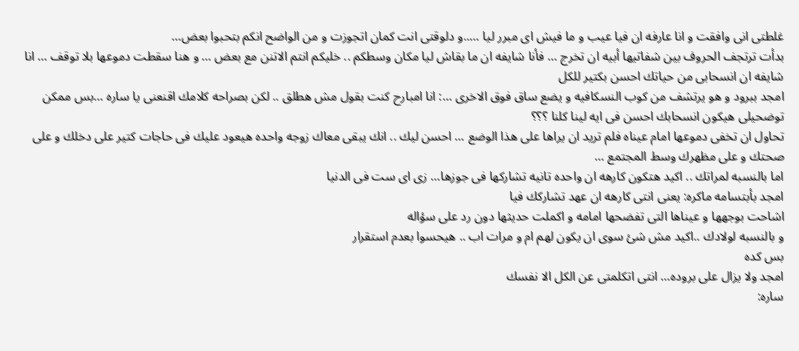غلطتى انى وافقت و انا عارفه ان فيا عيب و ما فيش اى مبرر ليا …..و دلوقتى انت كمان اتجوزت و من الواضح انكم بتحبوا بعض…
بدأت ترتجف الحروف بين شفاتيها أبيه ان تخرج … فأنا شايفه ان ما بقاش ليا مكان وسطكم .. خليكم انتم الاتنن مع بعض … و هنا سقطت دموعها بلا توقف … انا شايفه ان انسحابى من حياتك احسن بكتير للكل
امجد ببرود و هو يرتشف من كوب النسكافيه و يضع ساق فوق الاخرى …: انا امبارح كنت بقول مش هطلق .. لكن بصراحه كلامك اقنعنى يا ساره …بس ممكن توضحيلى هيكون انسحابك احسن فى ايه لينا كلنا ؟؟؟
تحاول ان تخفى دموعها امام عيناه فلم تريد ان يراها على هذا الوضع … احسن ليك .. انك يبقى معاك زوجه واحده هيعود عليك فى حاجات كتير على دخلك و على صحتك و على مظهرك وسط المجتمع …
اما بالنسبه لمراتك .. اكيد هتكون كارهه ان واحده تانيه تشاركها فى جوزها… زى اى ست فى الدنيا
امجد بأبتسامه ماكره: يعنى انتى كارهه ان عهد تشاركك فيا
اشاحت بوجهها و عيناها التى تفضحها امامه و اكملت حديثها دون رد على سؤاله
و بالنسبه لولادك ..اكيد مش شئ سوى ان يكون لهم ام و مرات اب .. هيحسوا بعدم استقرار
بس كده
امجد ولا يزال على بروده… انتى اتكلمتى عن الكل الا نفسك
ساره: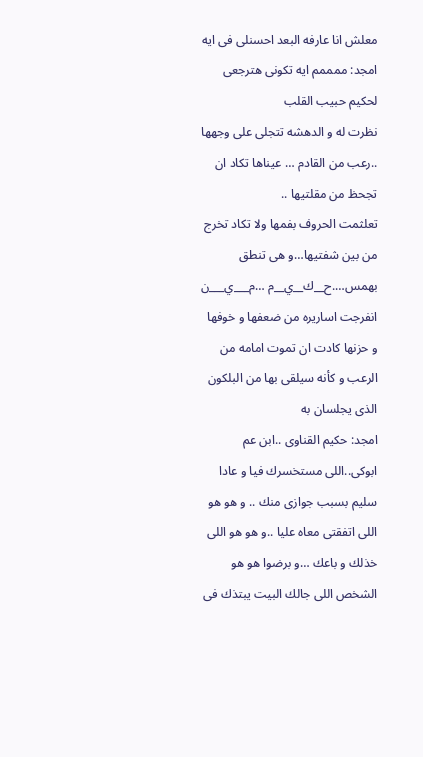معلش انا عارفه البعد احسنلى فى ايه
امجد: ممممم ايه تكونى هترجعى لحكيم حبيب القلب
نظرت له و الدهشه تتجلى على وجهها ..رعب من القادم … عيناها تكاد ان تجحظ من مقلتيها ..
تعلثمت الحروف بفمها ولا تكاد تخرج من بين شفتيها…و هى تنطق بهمس….ح__ك__ي__م …م___ي___ن
انفرجت اساريره من ضعفها و خوفها و حزنها كادت ان تموت امامه من الرعب و كأنه سيلقى بها من البلكون الذى يجلسان به
امجد: حكيم القناوى ..ابن عم ابوكى..اللى مستخسرك فيا و عادا سليم بسبب جوازى منك .. و هو هو اللى اتفقتى معاه عليا ..و هو هو اللى خذلك و باعك …و برضوا هو هو الشخص اللى جالك البيت يبتذك فى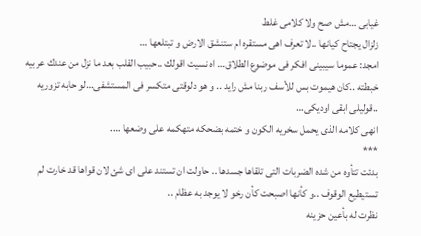غيابى …مش صح ولا كلامى غلط
زلزال يجتاح كيانها ..لا تعرف اهى مستقره ام ستنشق الارض و تبتلعها …
امجد: عموما سيبينى افكر فى موضوع الطلاق… اه نسيت اقولك ..حبيب القلب بعد ما نزل من عندك عربيه خبطته ..كان هيموت بس للأسف ربنا مش رايد .. و هو دلوقتى متكسر فى المستشفى…لو حابه تزوريه ..قوليلى ابقى اوديكى…
انهى كلامه الذى يحمل سخريه الكون و ختمه بضحكه متهكمه على وضعها ….
***
بدئت تتأوه من شده الضربات التى تلقاها جسدها .. حاولت ان تستند على اى شئ لان قواها قد خارت لم تستيطيع الوقوف ..و كأنها اصبحت كأن رخو لا يوجد به عظام ..
نظرت له بأعين حزينه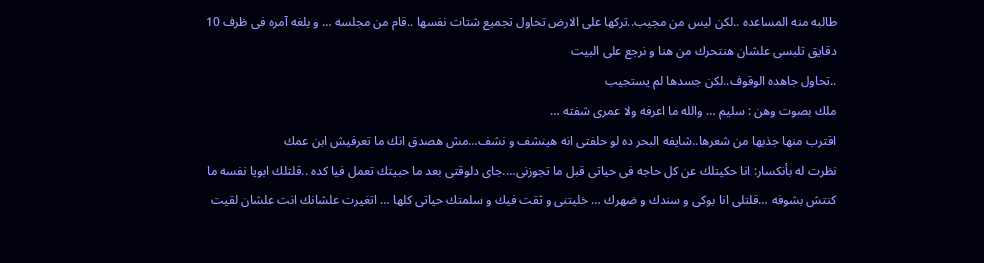طالبه منه المساعده ..لكن ليس من مجيب..تركها على الارض تحاول تجميع شتات نفسها ..قام من مجلسه … و بلغه آمره فى ظرف 10 دقايق تلبسى علشان هنتحرك من هنا و نرجع على البيت
..تحاول جاهده الوقوف..لكن جسدها لم يستجيب
ملك بصوت وهن : سليم … والله ما اعرفه ولا عمرى شفته …
اقترب منها جذبها من شعرها..شايفه البحر ده لو حلفتى انه هينشف و نشف…مش هصدق انك ما تعرفيش ابن عمك
نظرت له بأنكسار: انا حكيتلك عن كل حاجه فى حياتى قبل ما تجوزنى….جاى دلوقتى بعد ما حبيتك تعمل فيا كده ..قلتلك ابويا نفسه ما كنتش بشوفه …قلتلى انا بوكى و سندك و ضهرك … خليتنى و ثقت فيك و سلمتك حياتى كلها … اتغيرت علشانك انت علشان لقيت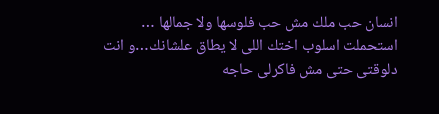انسان حب ملك مش حب فلوسها ولا جمالها … استحملت اسلوب اختك اللى لا يطاق علشانك…و انت دلوقتى حتى مش فاكرلى حاجه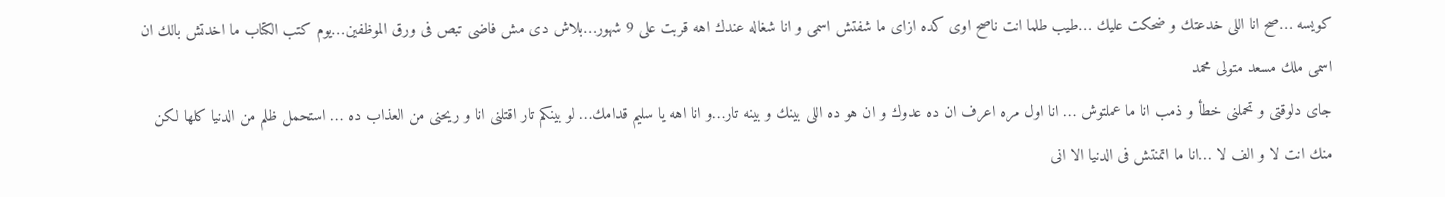كويسه …صح انا اللى خدعتك و ضحكت عليك …طيب طلما انت ناصح اوى كده ازاى ما شفتش اسمى و انا شغاله عندك اهه قربت على 9 شهور…بلاش دى مش فاضى تبص فى ورق الموظفين…يوم كتب الكتاب ما اخدتش بالك ان اسمى ملك مسعد متولى محمد
جاى دلوقتى و تحملنى خطأ و ذمب انا ما عملتوش … انا اول مره اعرف ان ده عدوك و ان هو ده اللى بينك و بينه تار…و انا اهه يا سليم قدامك… لو بينكم تار اقتلنى انا و ريحنى من العذاب ده … استحمل ظلم من الدنيا كلها لكن منك انت لا و الف لا …انا ما اتمنتش فى الدنيا الا انى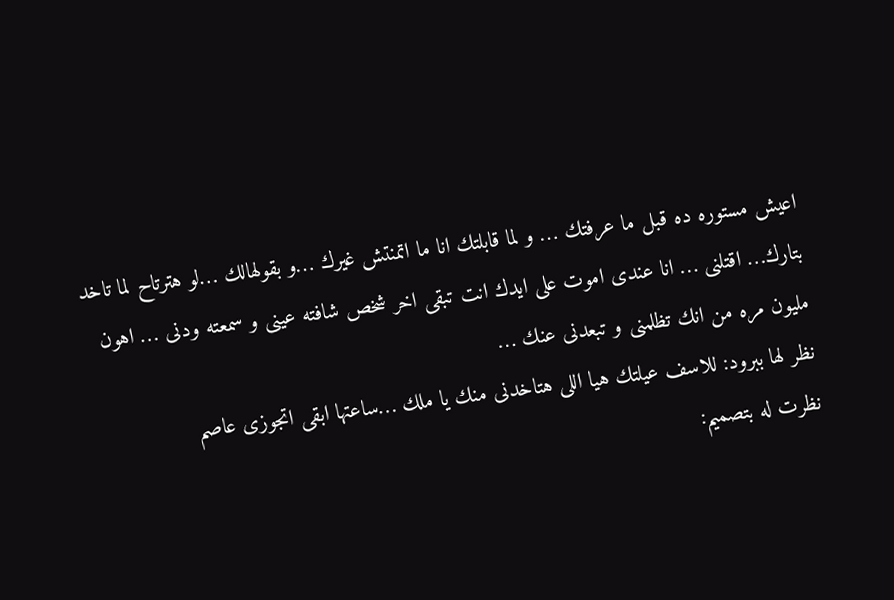اعيش مستوره ده قبل ما عرفتك … و لما قابلتك انا ما اتمنتش غيرك …و بقولهالك …لو هترتاح لما تاخد بتارك… اقتلنى … انا عندى اموت على ايدك انت تبقى اخر شخص شافته عينى و سمعته ودنى … اهون مليون مره من انك تظلمنى و تبعدنى عنك …
نظر لها ببرود: للاسف عيلتك هيا اللى هتاخدنى منك يا ملك …ساعتها ابقى اتجوزى عاصم
نظرت له بتصميم: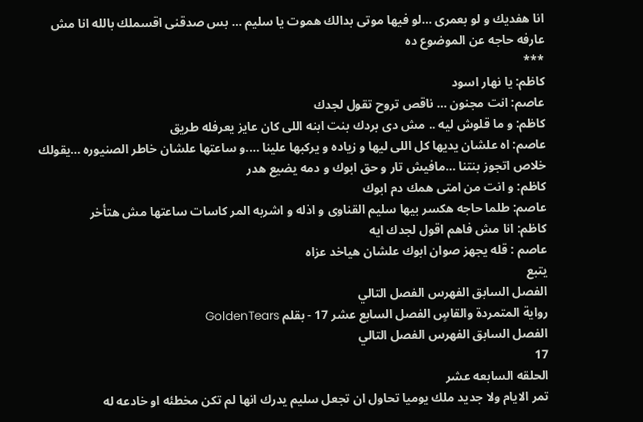انا هفديك و لو بعمرى …لو فيها موتى بدالك هموت يا سليم … بس صدقنى اقسملك بالله انا مش عارفه حاجه عن الموضوع ده
***
كاظم: يا نهار اسود
عاصم: انت مجنون … ناقص تروح تقول لجدك
كاظم: و ما قلوش ليه .. مش دى بردك بنت ابنه اللى كان عايز يعرفله طريق
عاصم: اه علشان يديها كل اللى ليها و زياده و يركبها علينا ….و ساعتها علشان خاطر الصنيوره …يقولك خلاص اتجوز بنتنا …مافيش تار و حق ابوك و دمه يضيع هدر
كاظم: و انت من امتى همك دم ابوك
عاصم: طلما حاجه هكسر بيها سليم القناوى و اذله و اشربه المر كاسات ساعتها مش هتأخر
كاظم: انا مش فاهم اقول لجدك ايه
عاصم : قله يجهز صوان ابوك علشان هياخد عزاه
يتبع
الفصل السابق الفهرس الفصل التالي
رواية المتمردة والقاسٍ الفصل السابع عشر 17 - بقلم GoldenTears
الفصل السابق الفهرس الفصل التالي
17
الحلقه السابعه عشر
تمر الايام ولا جديد ملك يوميا تحاول ان تجعل سليم يدرك انها لم تكن مخطئه او خادعه له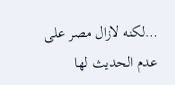…لكنه لازال مصر على عدم الحديث لها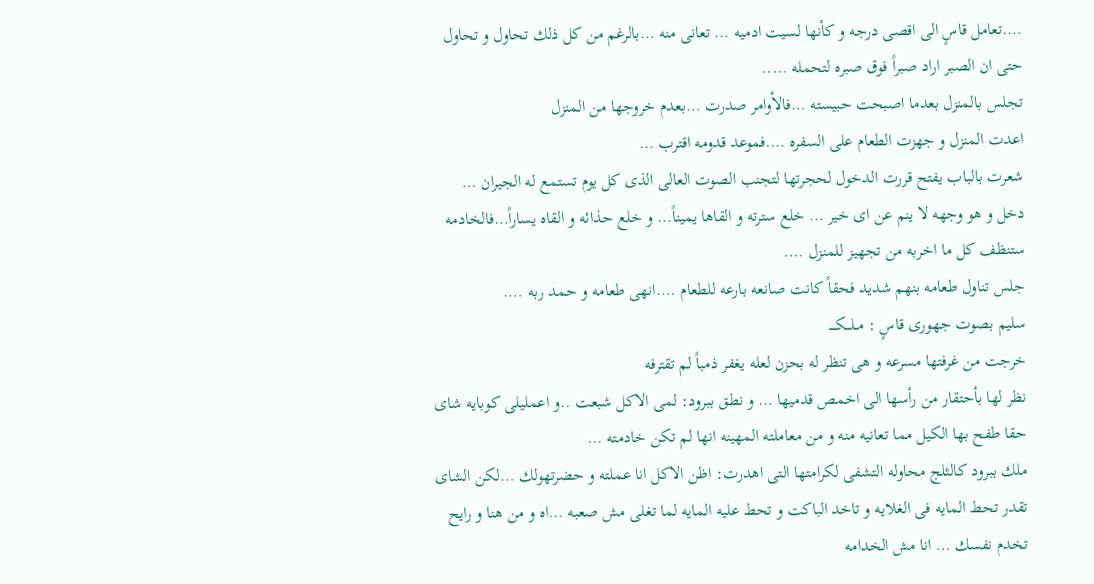….تعامل قاسٍ الى اقصى درجه و كأنها لسيت ادميه … تعانى منه …بالرغم من كل ذلك تحاول و تحاول حتى ان الصبر اراد صبراً فوق صبره لتحمله …..
تجلس بالمنزل بعدما اصبحت حبيسته …فالأوامر صدرت …بعدم خروجها من المنزل
اعدت المنزل و جهزت الطعام على السفره ….فموعد قدومه اقترب …
شعرت بالباب يفتح قررت الدخول لحجرتها لتجنب الصوت العالى الذى كل يوم تستمع له الجيران …
دخل و هو وجهه لا ينم عن اى خير … خلع سترته و القاها يميناً… و خلع حذائه و القاه يساراً…فالخادمه ستنظف كل ما اخربه من تجهيز للمنزل ….
جلس تناول طعامه بنهم شديد فحقاً كانت صانعه بارعه للطعام ….انهى طعامه و حمد ربه ….
سليم بصوت جهورى قاسٍ : مــلـــكــــ
خرجت من غرفتها مسرعه و هى تنظر له بحزن لعله يغفر ذمباً لم تقترفه
نظر لها بأحتقار من رأسها الى اخمص قدميها … و نطق ببرود: لمى الاكل شبعت ..و اعمليلى كوبايه شاى
حقا طفح بها الكيل مما تعانيه منه و من معاملته المهينه انها لم تكن خادمته …
ملك ببرود كالثلج محاوله التشفى لكرامتها التى اهدرت: اظن الاكل انا عملته و حضرتهولك …لكن الشاى تقدر تحط المايه فى الغلايه و تاخد الباكت و تحط عليه المايه لما تغلى مش صعبه …اه و من هنا و رايح تخدم نفسك … انا مش الخدامه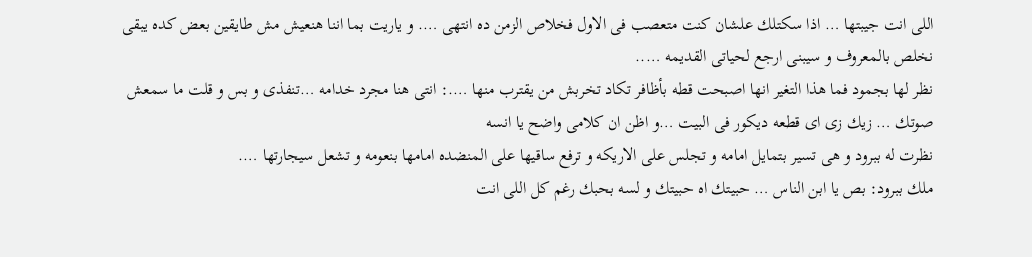اللى انت جيبتها … اذا سكتلك علشان كنت متعصب فى الاول فخلاص الزمن ده انتهى …. و ياريت بما اننا هنعيش مش طايقين بعض كده يبقى نخلص بالمعروف و سيبنى ارجع لحياتى القديمه …..
نظر لها بجمود فما هذا التغير انها اصبحت قطه بأظافر تكاد تخربش من يقترب منها ….: انتى هنا مجرد خدامه …تنفذى و بس و قلت ما سمعش صوتك … زيك زى اى قطعه ديكور فى البيت …و اظن ان كلامى واضح يا انسه
نظرت له ببرود و هى تسير بتمايل امامه و تجلس على الاريكه و ترفع ساقيها على المنضده امامها بنعومه و تشعل سيجارتها ….
ملك ببرود: بص يا ابن الناس … حبيتك اه حبيتك و لسه بحبك رغم كل اللى انت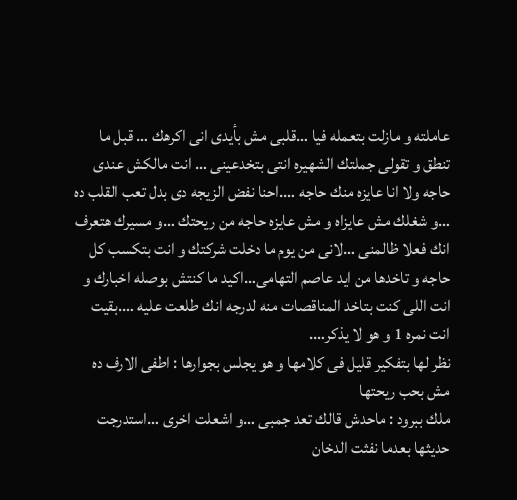عاملته و مازلت بتعمله فيا …قلبى مش بأيدى انى اكرهك … قبل ما تنطق و تقولى جملتك الشهيره انتى بتخدعينى … انت مالكش عندى حاجه ولا انا عايزه منك حاجه ….احنا نفض الزيجه دى بدل تعب القلب ده …و شغلك مش عايزاه و مش عايزه حاجه من ريحتك …و مسيرك هتعرف انك فعلا ظالمنى …لانى من يوم ما دخلت شركتك و انت بتكسب كل حاجه و تاخدها من ايد عاصم التهامى…اكيد ما كنتش بوصله اخبارك و انت اللى كنت بتاخد المناقصات منه لدرجه انك طلعت عليه ….بقيت انت نمره 1 و هو لا يذكر….
نظر لها بتفكير قليل فى كلامها و هو يجلس بجوارها : اطفى الارف ده مش بحب ريحتها
ملك ببرود : ماحدش قالك تعد جمبى …و اشعلت اخرى …استدرجت حديثها بعدما نفثت الدخان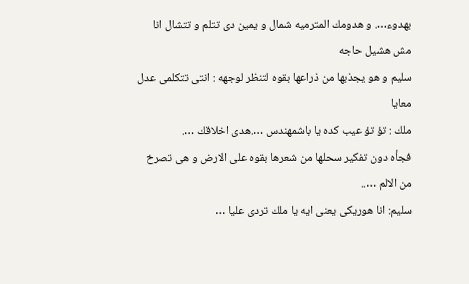بهدوء…. و هدومك المترميه شمال و يمين دى تتلم و تتشال انا مش هشيل حاجه
سليم و هو يجذبها من ذراعها بقوه لتنظر لوجهه : انتى تتكلمى عدل معايا
ملك : تؤ تؤ عيب كده يا باشمهندس ….هدى اخلاقك ….
فجأه دون تفكير سحلها من شعرها بقوه على الارض و هى تصرخ من الالم …..
سليم: انا هوريكى يعنى ايه يا ملك تردى عليا …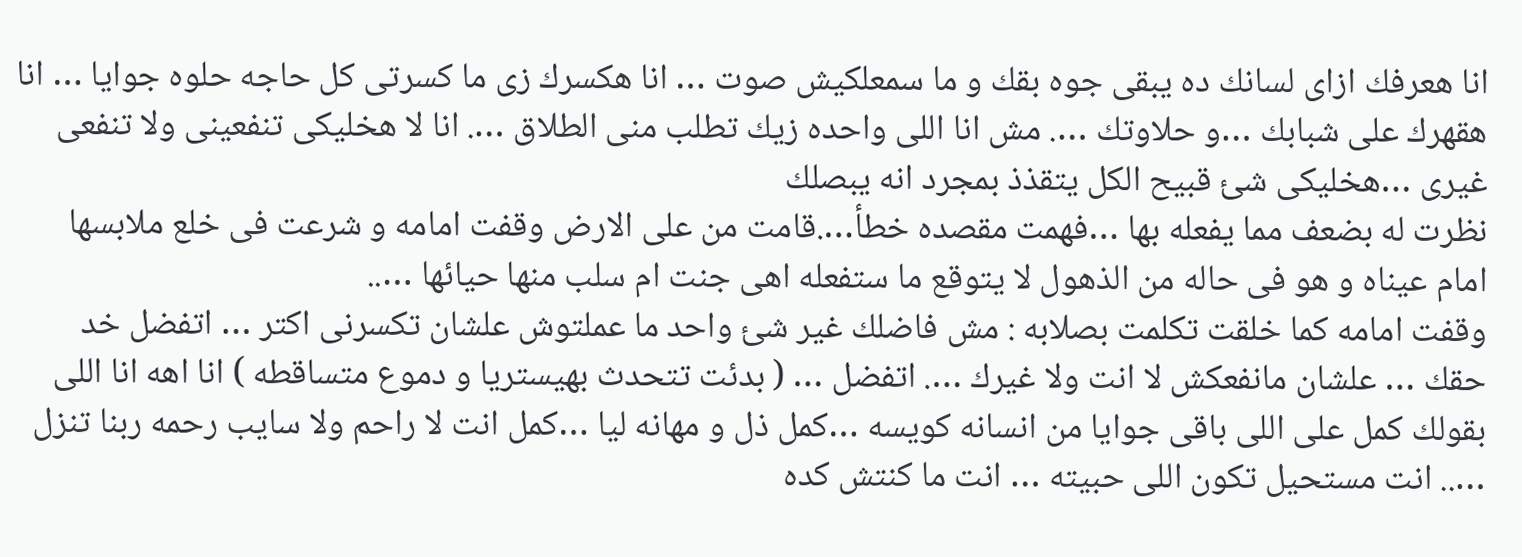انا هعرفك ازاى لسانك ده يبقى جوه بقك و ما سمعلكيش صوت … انا هكسرك زى ما كسرتى كل حاجه حلوه جوايا … انا هقهرك على شبابك …و حلاوتك …. مش انا اللى واحده زيك تطلب منى الطلاق …. انا لا هخليكى تنفعينى ولا تنفعى غيرى …هخليكى شئ قبيح الكل يتقذذ بمجرد انه يبصلك
نظرت له بضعف مما يفعله بها …فهمت مقصده خطأ….قامت من على الارض وقفت امامه و شرعت فى خلع ملابسها امام عيناه و هو فى حاله من الذهول لا يتوقع ما ستفعله اهى جنت ام سلب منها حيائها …..
وقفت امامه كما خلقت تكلمت بصلابه : مش فاضلك غير شئ واحد ما عملتوش علشان تكسرنى اكتر … اتفضل خد حقك … علشان مانفعكش لا انت ولا غيرك …. اتفضل … ( بدئت تتحدث بهيستريا و دموع متساقطه ) انا اهه انا اللى بقولك كمل على اللى باقى جوايا من انسانه كويسه …كمل ذل و مهانه ليا …كمل انت لا راحم ولا سايب رحمه ربنا تنزل ….. انت مستحيل تكون اللى حبيته … انت ما كنتش كده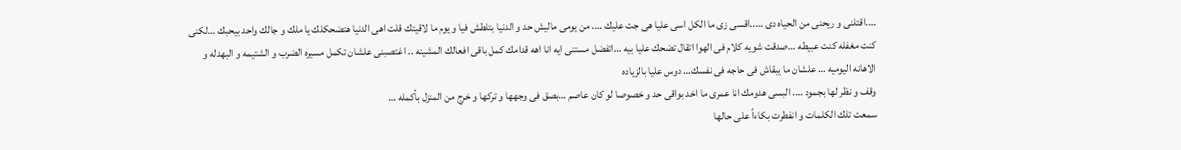….اقتلنى و ريحنى من الحياه دى …..اقسى زى ما الكل اسى عليا هى جت عليك …. من يومى ماليش حد و الدنيا بتلطش فيا و يوم ما لاقيتك قلت اهى الدنيا هتضحكلك يا ملك و جالك واحد بيحبك …لكنى كنت مغفله كنت عبيطه …صدقت شويه كلام فى الهوا اتقال تضحك عليا بيه …اتفضل مستنى ايه انا اهه قدامك كمل باقى افعالك المشينه .. اغتصبنى علشان تكمل مسيره الضرب و الشتيمه و البهدله و الاهانه اليوميه … علشان ما يبقاش فى حاجه فى نفسك… دوس عليا بالزياده
وقف و نظر لها بجمود …. البسى هدومك انا عمرى ما اخد بواقى حد و خصوصا لو كان عاصم …بصق فى وجهها و تركها و خرج من المنزل بأكمله …
سمعت تلك الكلمات و انفطرت بكاءاً على حالها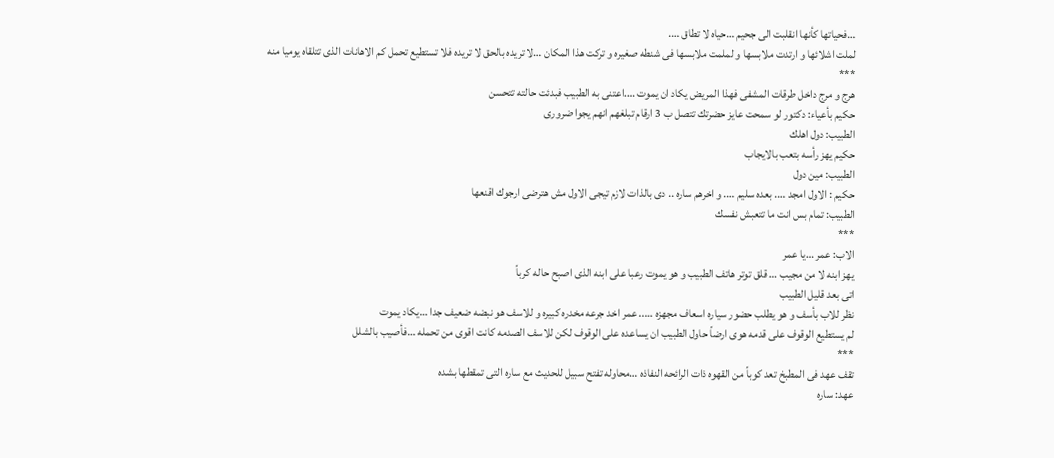…فحياتها كأنها انقلبت الى جحيم …حياه لا تطاق ….
لملت اشلائها و ارتدت ملابسها و لملمت ملابسها فى شنطه صغيره و تركت هذا المكان …لا تريده بالحق لا تريده فلا تستطيع تحمل كم الاهانات الذى تتلقاه يوميا منه
***
هرج و مرج داخل طرقات المشفى فهذا المريض يكاد ان يموت ….اعتنى به الطبيب فبدئت حالته تتحسن
حكيم بأعياء: دكتور لو سمحت عايز حضرتك تتصل ب 3 ارقام تبلغهم انهم يجوا ضرورى
الطبيب: دول اهلك
حكيم يهز رأسه بتعب بالايجاب
الطبيب: مين دول
حكيم : الاول امجد …. بعده سليم …. و اخرهم ساره .. دى بالذات لازم تيجى الاول مش هترضى ارجوك اقنعها
الطبيب: تمام بس انت ما تتعبش نفسك
***
الاب: عمر …يا عمر
يهز ابنه لا من مجيب … قلق توتر هاتف الطبيب و هو يموت رعبا على ابنه الذى اصبح حاله كرباً
اتى بعد قليل الطبيب
نظر للاب بأسف و هو يطلب حضور سياره اسعاف مجهزه ….. عمر اخد جرعه مخدره كبيره و للاسف هو نبضه ضعيف جدا …يكاد يموت
لم يستطيع الوقوف على قدمه هوى ارضاً حاول الطبيب ان يساعده على الوقوف لكن للاسف الصدمه كانت اقوى من تحمله …فأصيب بالشلل
***
تقف عهد فى المطبخ تعد كوباً من القهوه ذات الرائحه النفاذه …محاوله تفتح سبيل للحديث مع ساره التى تمقطها بشده
عهد: ساره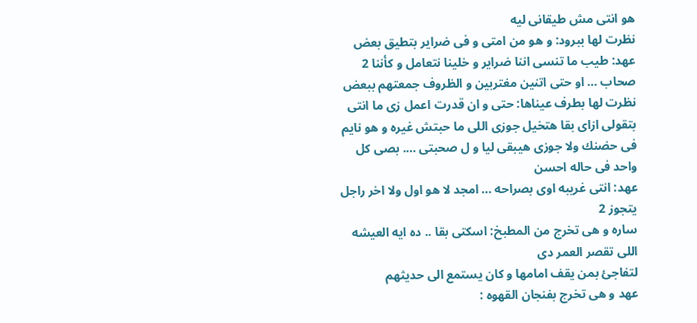هو انتى مش طيقانى ليه
نظرت لها ببرود: و هو من امتى و فى ضراير بتطيق بعض
عهد: طيب ما تنسى اننا ضراير و خلينا نتعامل و كأننا 2 صحاب … او حتى اتنين مغتربين و الظروف جمعتهم ببعض
نظرت لها بطرف عيناها: حتى و ان قدرت اعمل زى ما انتى بتقولى ازاى بقا هتخيل جوزى اللى ما حبتش غيره و هو نايم فى حضنك ولا جوزى هيبقى ليا و ل صحبتى …. بصى كل واحد فى حاله احسن
عهد: انتى غريبه اوى بصراحه … امجد لا هو اول ولا اخر راجل يتجوز 2
ساره و هى تخرج من المطبخ: اسكتى بقا .. ده ايه العيشه اللى تقصر العمر دى
لتفاجئ بمن يقف امامها و كان يستمع الى حديثهم
عهد و هى تخرج بفنجان القهوه :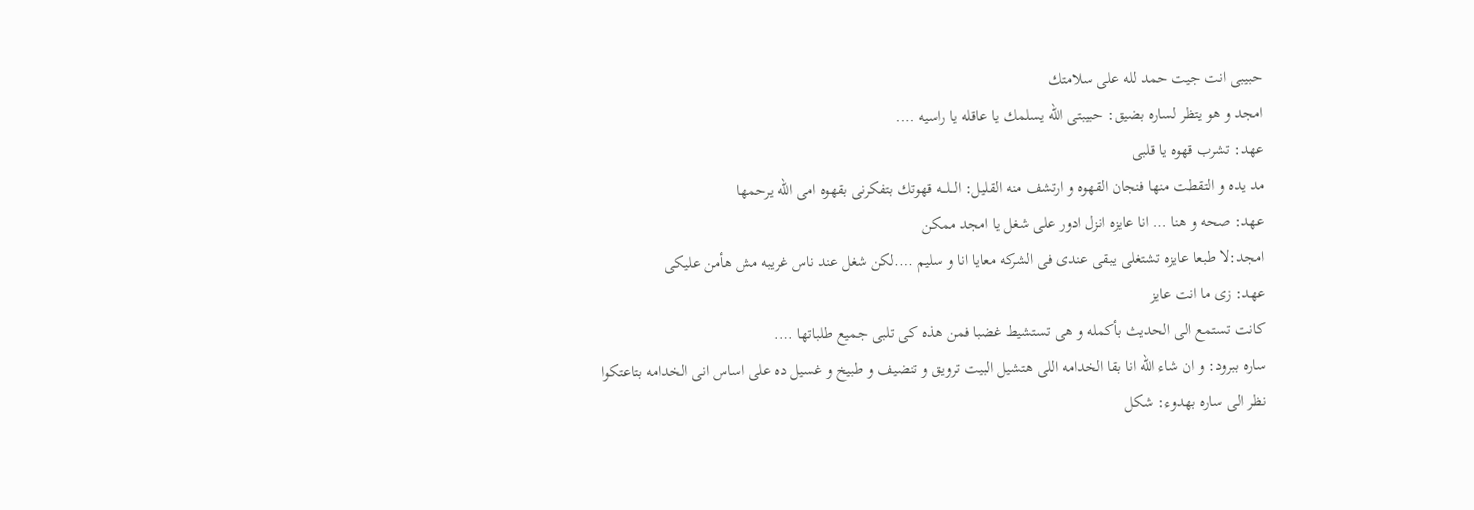حبيبى انت جيت حمد لله على سلامتك
امجد و هو يتظر لساره بضيق: حبيبتى الله يسلمك يا عاقله يا راسيه ….
عهد: تشرب قهوه يا قلبى
مد يده و التقطت منها فنجان القهوه و ارتشف منه القليل: الـــلـــه قهوتك بتفكرنى بقهوه امى الله يرحمها
عهد: صحه و هنا … انا عايزه انزل ادور على شغل يا امجد ممكن
امجد:لا طبعا عايزه تشتغلى يبقى عندى فى الشركه معايا انا و سليم ….لكن شغل عند ناس غريبه مش هأمن عليكى
عهد: زى ما انت عايز
كانت تستمع الى الحديث بأكمله و هى تستشيط غضبا فمن هذه كى تلبى جميع طلباتها ….
ساره ببرود: و ان شاء الله انا بقا الخدامه اللى هتشيل البيت ترويق و تنضيف و طبيخ و غسيل ده على اساس انى الخدامه بتاعتكوا
نظر الى ساره بهدوء: شكل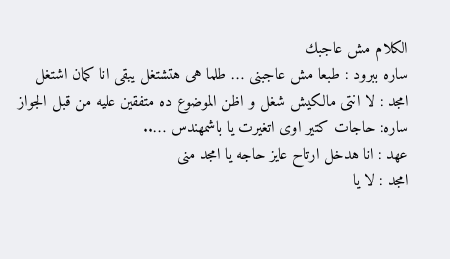الكلام مش عاجبك
ساره ببرود : طبعا مش عاجبنى … طلما هى هتشتغل يبقى انا كمان اشتغل
امجد : لا انتى مالكيش شغل و اظن الموضوع ده متفقين عليه من قبل الجواز
ساره: حاجات كتير اوى اتغيرت يا باشمهندس …..
عهد : انا هدخل ارتاح عايز حاجه يا امجد منى
امجد : لا يا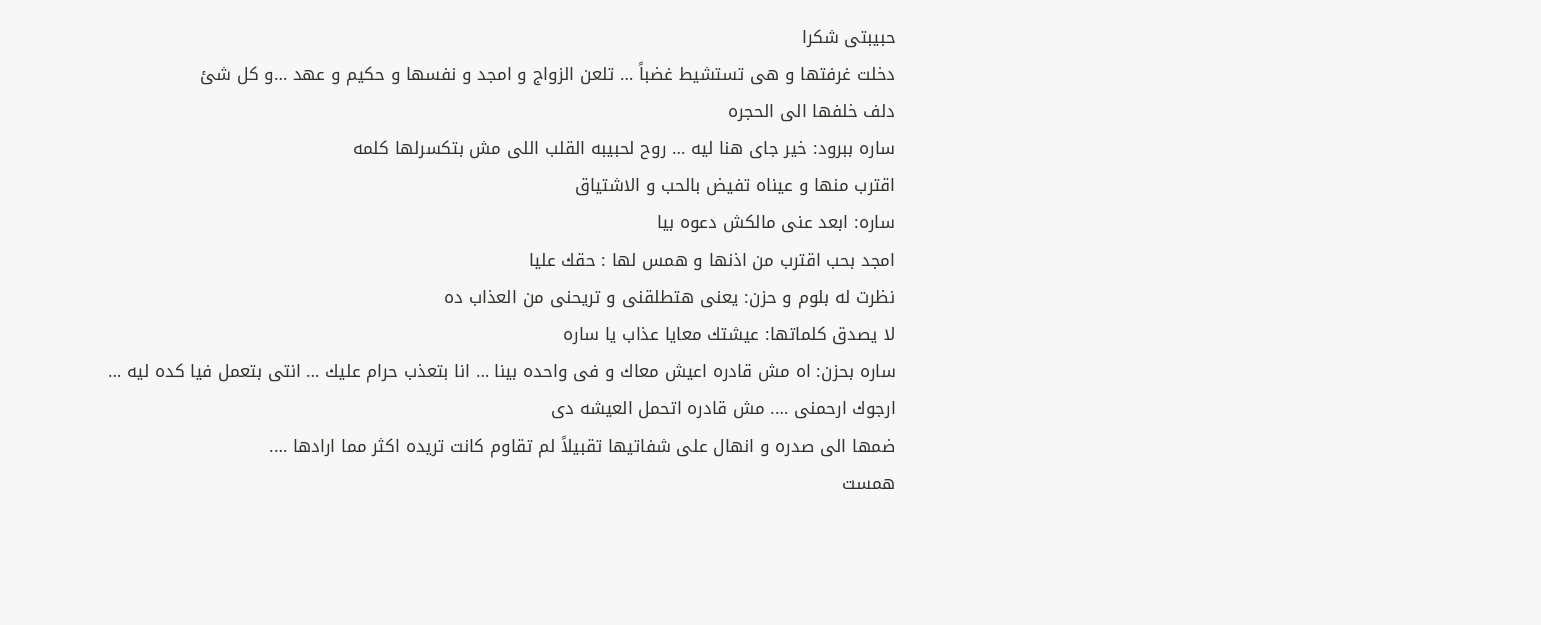حبيبتى شكرا
دخلت غرفتها و هى تستشيط غضباً … تلعن الزواج و امجد و نفسها و حكيم و عهد …و كل شئ
دلف خلفها الى الحجره
ساره ببرود: خير جاى هنا ليه … روح لحبيبه القلب اللى مش بتكسرلها كلمه
اقترب منها و عيناه تفيض بالحب و الاشتياق
ساره: ابعد عنى مالكش دعوه بيا
امجد بحب اقترب من اذنها و همس لها : حقك عليا
نظرت له بلوم و حزن: يعنى هتطلقنى و تريحنى من العذاب ده
لا يصدق كلماتها: عيشتك معايا عذاب يا ساره
ساره بحزن: اه مش قادره اعيش معاك و فى واحده بينا … انا بتعذب حرام عليك … انتى بتعمل فيا كده ليه … ارجوك ارحمنى …. مش قادره اتحمل العيشه دى
ضمها الى صدره و انهال على شفاتيها تقبيلاً لم تقاوم كانت تريده اكثر مما ارادها ….
همست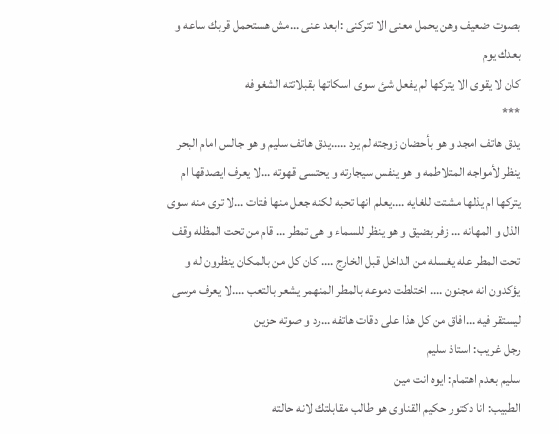بصوت ضعيف وهن يحمل معنى الا تتركنى :ابعد عنى …مش هستحمل قربك ساعه و بعدك يوم
كان لا يقوى الا يتركها لم يفعل شئ سوى اسكاتها بقبلاتته الشغوفه
***
يدق هاتف امجد و هو بأحضان زوجته لم يرد …..يدق هاتف سليم و هو جالس امام البحر ينظر لأمواجه المتلاطمه و هو ينفس سيجارته و يحتسى قهوته …لا يعرف ايصدقها ام يتركها ام يذلها مشتت للغايه ….يعلم انها تحبه لكنه جعل منها فتات …لا ترى منه سوى الذل و المهانه … زفر بضيق و هو ينظر للسماء و هى تمطر … قام من تحت المظله وقف تحت المطر عله يغسله من الداخل قبل الخارج …. كان كل من بالمكان ينظرون له و يؤكدون انه مجنون …. اختلطت دموعه بالمطر المنهمر يشعر بالتعب ….لا يعرف مرسى ليستقر فيه …افاق من كل هذا على دقات هاتفه …رد و صوته حزين
رجل غريب: استاذ سليم
سليم بعدم اهتمام: ايوه انت مين
الطبيب: انا دكتور حكيم القناوى هو طالب مقابلتك لانه حالته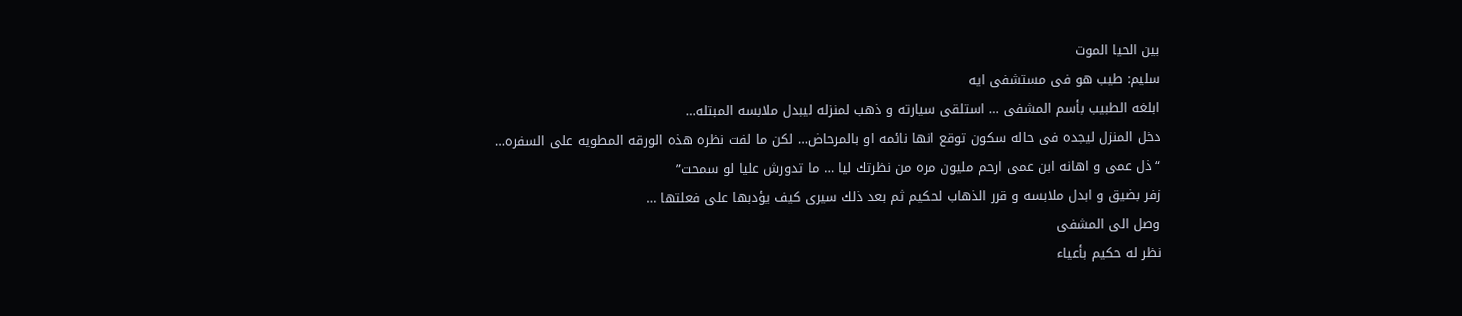بين الحيا الموت
سليم: طيب هو فى مستشفى ايه
ابلغه الطبيب بأسم المشفى … استلقى سيارته و ذهب لمنزله ليبدل ملابسه المبتله…
دخل المنزل ليجده فى حاله سكون توقع انها نائمه او بالمرحاض… لكن ما لفت نظره هذه الورقه المطويه على السفره…
“ذل عمى و اهانه ابن عمى ارحم مليون مره من نظرتك ليا … ما تدورش عليا لو سمحت”
زفر بضيق و ابدل ملابسه و قرر الذهاب لحكيم ثم بعد ذلك سيرى كيف يؤدبها على فعلتها …
وصل الى المشفى
نظر له حكيم بأعياء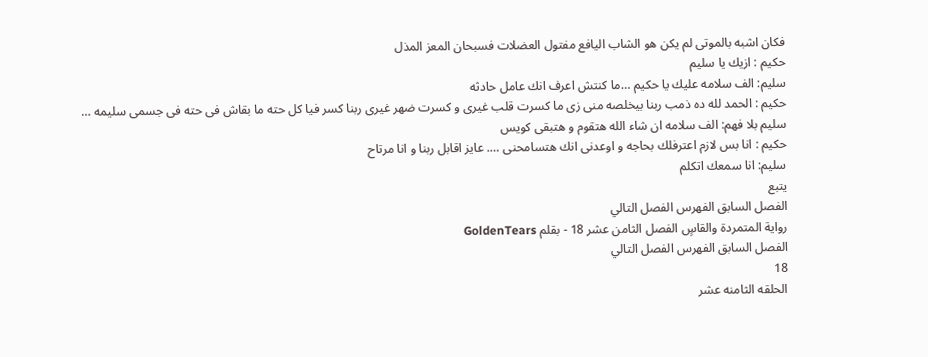فكان اشبه بالموتى لم يكن هو الشاب اليافع مفتول العضلات فسبحان المعز المذل
حكيم : ازيك يا سليم
سليم: الف سلامه عليك يا حكيم …ما كنتش اعرف انك عامل حادثه
حكيم : الحمد لله ده ذمب ربنا بيخلصه منى زى ما كسرت قلب غيرى و كسرت ضهر غيرى ربنا كسر فيا كل حته ما بقاش فى حته فى جسمى سليمه …
سليم بلا فهم: الف سلامه ان شاء الله هتقوم و هتبقى كويس
حكيم : انا بس لازم اعترفلك بحاجه و اوعدنى انك هتسامحنى …. عايز اقابل ربنا و انا مرتاح
سليم: انا سمعك اتكلم
يتبع
الفصل السابق الفهرس الفصل التالي
رواية المتمردة والقاسٍ الفصل الثامن عشر 18 - بقلم GoldenTears
الفصل السابق الفهرس الفصل التالي
18
الحلقه الثامنه عشر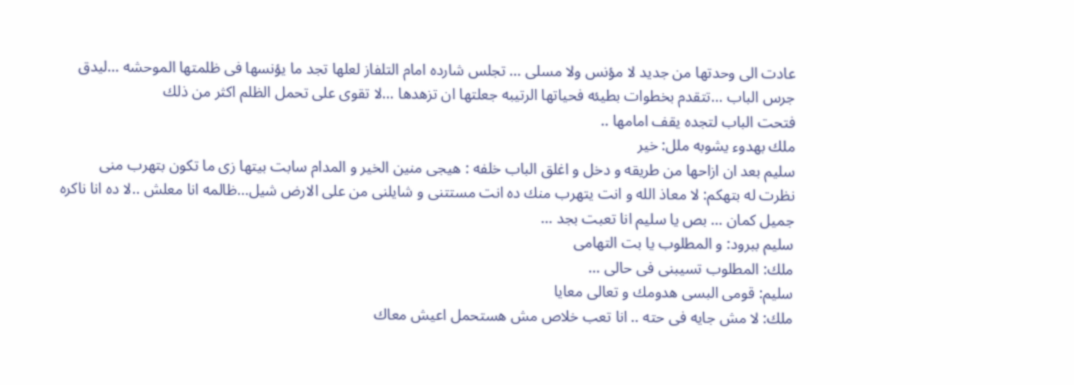عادت الى وحدتها من جديد لا مؤنس ولا مسلى … تجلس شارده امام التلفاز لعلها تجد ما يؤنسها فى ظلمتها الموحشه …ليدق جرس الباب …تتقدم بخطوات بطيئه فحياتها الرتيبه جعلتها ان تزهدها …لا تقوى على تحمل الظلم اكثر من ذلك
فتحت الباب لتجده يقف امامها ..
ملك بهدوء يشوبه ملل: خير
سليم بعد ان ازاحها من طريقه و دخل و اغلق الباب خلفه : هيجى منين الخير و المدام سابت بيتها زى ما تكون بتهرب منى
نظرت له بتهكم: لا معاذ الله و انت يتهرب منك ده انت مستتنى و شايلنى من على الارض شيل…ظالمه انا معلش ..لا ده انا ناكره جميل كمان … بص يا سليم انا تعبت بجد …
سليم ببرود: و المطلوب يا بت التهامى
ملك: المطلوب تسيبنى فى حالى …
سليم: قومى البسى هدومك و تعالى معايا
ملك: لا مش جايه فى حته .. انا تعب خلاص مش هستحمل اعيش معاك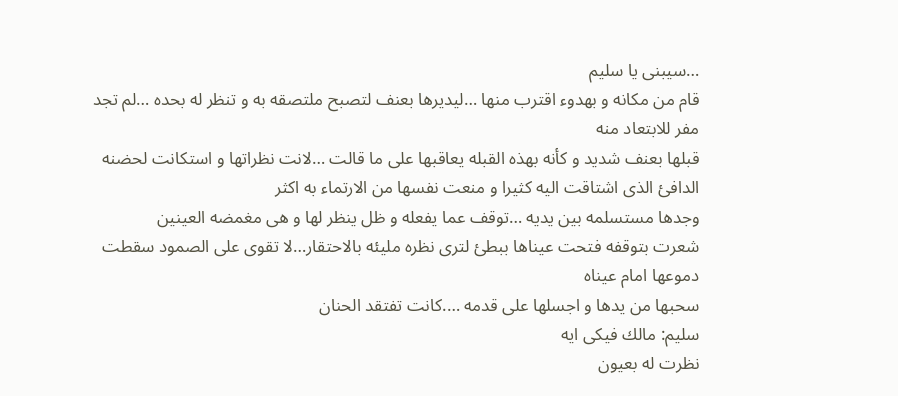…سيبنى يا سليم
قام من مكانه و بهدوء اقترب منها …ليديرها بعنف لتصبح ملتصقه به و تنظر له بحده …لم تجد مفر للابتعاد منه
قبلها بعنف شديد و كأنه بهذه القبله يعاقبها على ما قالت …لانت نظراتها و استكانت لحضنه الدافئ الذى اشتاقت اليه كثيرا و منعت نفسها من الارتماء به اكثر
وجدها مستسلمه بين يديه …توقف عما يفعله و ظل ينظر لها و هى مغمضه العينين
شعرت بتوقفه فتحت عيناها ببطئ لترى نظره مليئه بالاحتقار…لا تقوى على الصمود سقطت دموعها امام عيناه
سحبها من يدها و اجسلها على قدمه ….كانت تفتقد الحنان
سليم: مالك فيكى ايه
نظرت له بعيون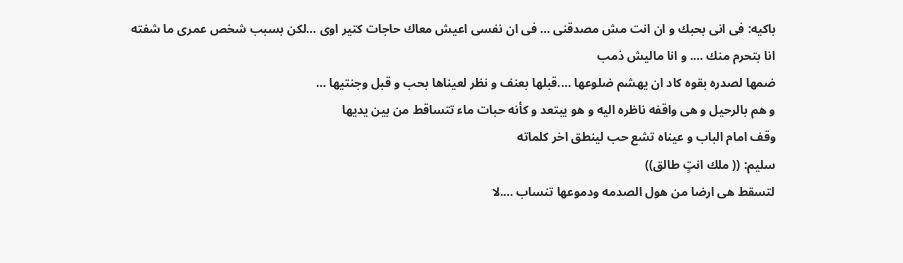باكيه: فى انى بحبك و ان انت مش مصدقنى … فى ان نفسى اعيش معاك حاجات كتير اوى …لكن بسبب شخص عمرى ما شفته انا بتحرم منك …. و انا ماليش ذمب
ضمها لصدره بقوه كاد ان يهشم ضلوعها ….قبلها بعنف و نظر لعيناها بحب و قبل وجنتيها …
و هم بالرحيل و هى واقفه ناظره اليه و هو يبتعد و كأنه حبات ماء تتساقط من بين يديها
وقف امام الباب و عيناه تشع حب لينطق اخر كلماته
سليم: (( ملك انتٍ طالق))
لتسقط هى ارضا من هول الصدمه ودموعها تنساب ….لا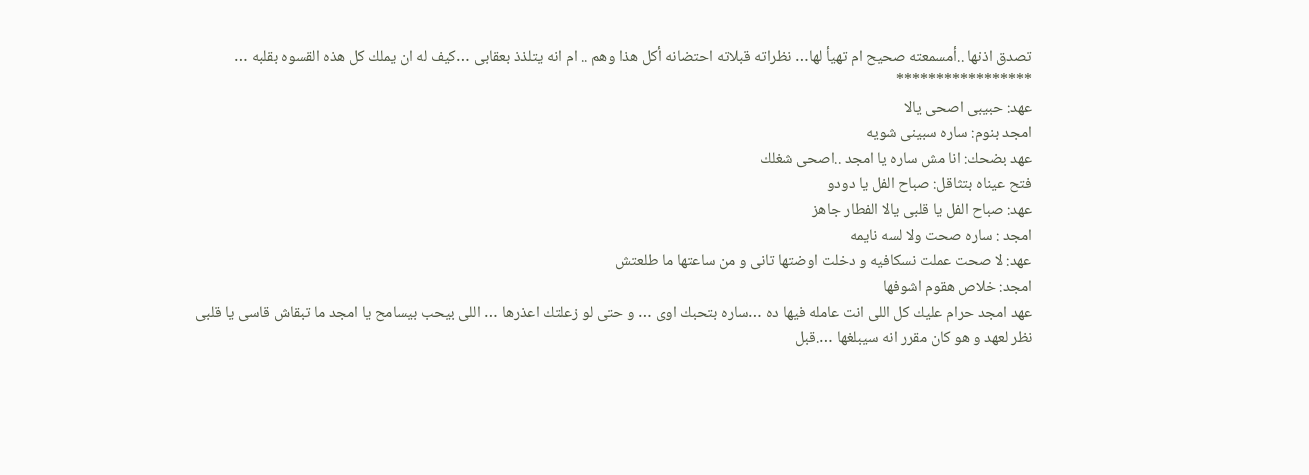تصدق اذنها ..أمسمعته صحيح ام تهيأ لها… نظراته قبلاته احتضانه أكل هذا وهم .. ام انه يتلذذ بعقابى …كيف له ان يملك كل هذه القسوه بقلبه …
*****************
عهد: حبيبى اصحى يالا
امجد بنوم: ساره سبينى شويه
عهد بضحك: انا مش ساره يا امجد ..اصحى شغلك
فتح عيناه بتثاقل: صباح الفل يا دودو
عهد: صباح الفل يا قلبى يالا الفطار جاهز
امجد : ساره صحت ولا لسه نايمه
عهد: لا صحت عملت نسكافيه و دخلت اوضتها تانى و من ساعتها ما طلعتش
امجد: خلاص هقوم اشوفها
عهد امجد حرام عليك كل اللى انت عامله فيها ده …ساره بتحبك اوى … و حتى لو زعلتك اعذرها … اللى بيحب بيسامح يا امجد ما تبقاش قاسى يا قلبى
نظر لعهد و هو كان مقرر انه سيبلغها ….قبل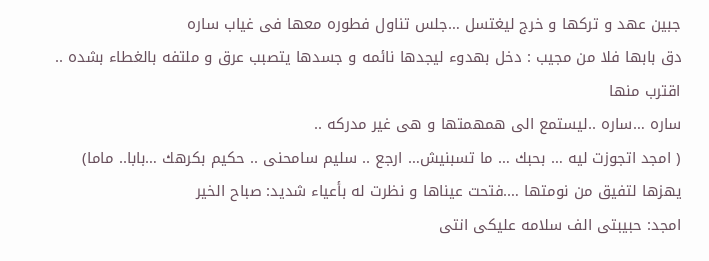جبين عهد و تركها و خرج ليغتسل …جلس تناول فطوره معها فى غياب ساره
دق بابها فلا من مجيب : دخل بهدوء ليجدها نائمه و جسدها يتصبب عرق و ملتفه بالغطاء بشده .. اقترب منها
ساره …ساره ..ليستمع الى همهمتها و هى غير مدركه ..
( امجد اتجوزت ليه … بحبك … ما تسبنيش… ارجع .. سليم سامحنى .. حكيم بكرهك …بابا.. ماما)
يهزها لتفيق من نومتها ….فتحت عيناها و نظرت له بأعياء شديد: صباح الخير
امجد: حبيبتى الف سلامه عليكى انتى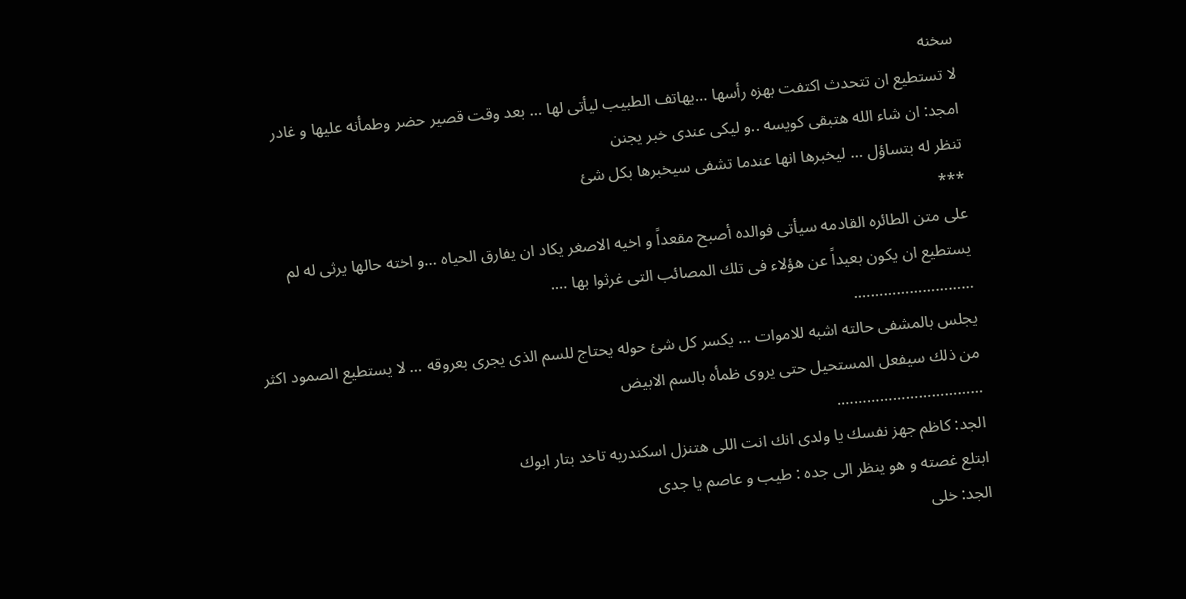سخنه
لا تستطيع ان تتحدث اكتفت بهزه رأسها …يهاتف الطبيب ليأتى لها … بعد وقت قصير حضر وطمأنه عليها و غادر
امجد: ان شاء الله هتبقى كويسه ..و ليكى عندى خبر يجنن
تنظر له بتساؤل … ليخبرها انها عندما تشفى سيخبرها بكل شئ
***
على متن الطائره القادمه سيأتى فوالده أصبح مقعداً و اخيه الاصغر يكاد ان يفارق الحياه …و اخته حالها يرثى له لم يستطيع ان يكون بعيداً عن هؤلاء فى تلك المصائب التى غرثوا بها ….
……………………….
يجلس بالمشفى حالته اشبه للاموات … يكسر كل شئ حوله يحتاج للسم الذى يجرى بعروقه … لا يستطيع الصمود اكثر من ذلك سيفعل المستحيل حتى يروى ظمأه بالسم الابيض
…………………………….
الجد: كاظم جهز نفسك يا ولدى انك انت اللى هتنزل اسكندريه تاخد بتار ابوك
ابتلع غصته و هو ينظر الى جده : طيب و عاصم يا جدى
الجد: خلى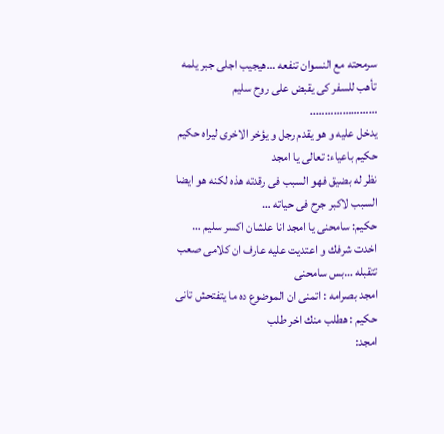سرمحته مع النسوان تنفعه …هيجيب اجلى جبر يلمه
تأهب للسفر كى يقبض على روح سليم
…………………..
يدخل عليه و هو يقدم رجل و يؤخر الاخرى ليراه حكيم
حكيم باعياء: تعالى يا امجد
نظر له بضيق فهو السبب فى رقدته هذه لكنه هو ايضا السبب لاكبر جرح فى حياته …
حكيم: سامحنى يا امجد انا علشان اكسر سليم … اخدت شرفك و اعتديت عليه عارف ان كلامى صعب تتقبله …بس سامحنى
امجد بصرامه : اتمنى ان الموضوع ده ما يتفتحش تانى
حكيم : هطلب منك اخر طلب
امجد: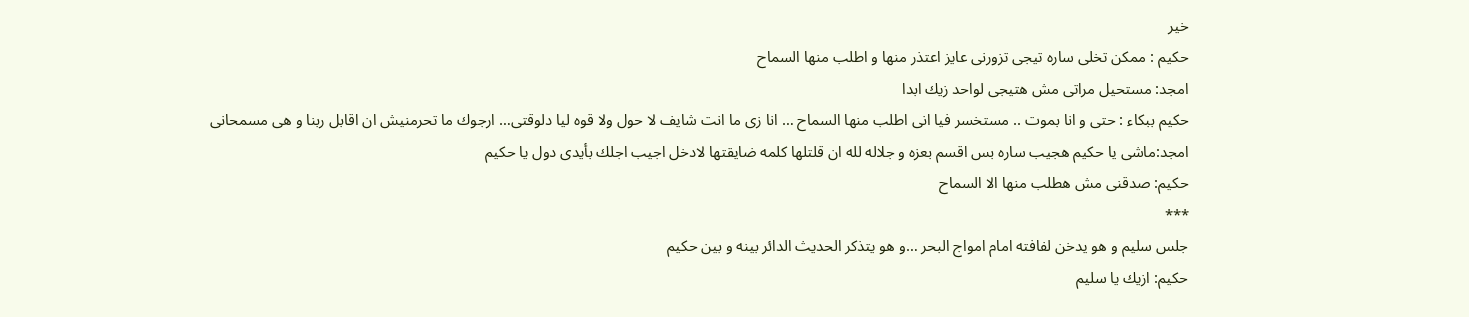خير
حكيم : ممكن تخلى ساره تيجى تزورنى عايز اعتذر منها و اطلب منها السماح
امجد: مستحيل مراتى مش هتيجى لواحد زيك ابدا
حكيم ببكاء : حتى و انا بموت .. مستخسر فيا انى اطلب منها السماح … انا زى ما انت شايف لا حول ولا قوه ليا دلوقتى… ارجوك ما تحرمنيش ان اقابل ربنا و هى مسمحانى
امجد:ماشى يا حكيم هجيب ساره بس اقسم بعزه و جلاله لله ان قلتلها كلمه ضايقتها لادخل اجيب اجلك بأيدى دول يا حكيم
حكيم: صدقنى مش هطلب منها الا السماح
***
جلس سليم و هو يدخن لفافته امام امواج البحر …و هو يتذكر الحديث الدائر بينه و بين حكيم
حكيم: ازيك يا سليم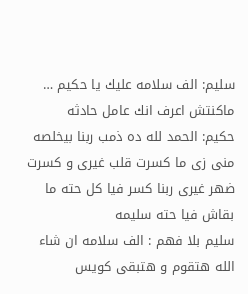سليم: الف سلامه عليك يا حكيم … ماكنتش اعرف انك عامل حادثه
حكيم: الحمد لله ده ذمب ربنا بيخلصه منى زى ما كسرت قلب غيرى و كسرت ضهر غيرى ربنا كسر فيا كل حته ما بقاش فيا حته سليمه
سليم بلا فهم : الف سلامه ان شاء الله هتقوم و هتبقى كويس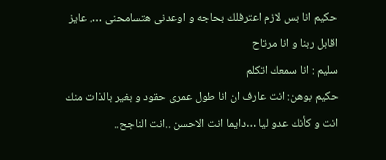حكيم انا بس لازم اعترفلك بحاجه و اوعدنى هتسامحنى …. عايز اقابل ربنا و انا مرتاح
سليم : انا سمعك اتكلم
حكيم بوهن: انت عارف ان انا طول عمرى حقود و بغير بالذات منك انت و كأنك عدو ليا …دايما انت الاحسن ..انت الناجح..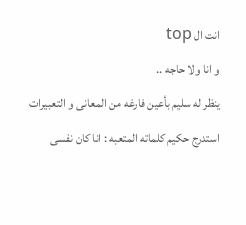انت ال top
و انا ولا حاجه ..
ينظر له سليم بأعين فارغه من المعانى و التعبيرات
استدرج حكيم كلماته المتعبه : انا كان نفسى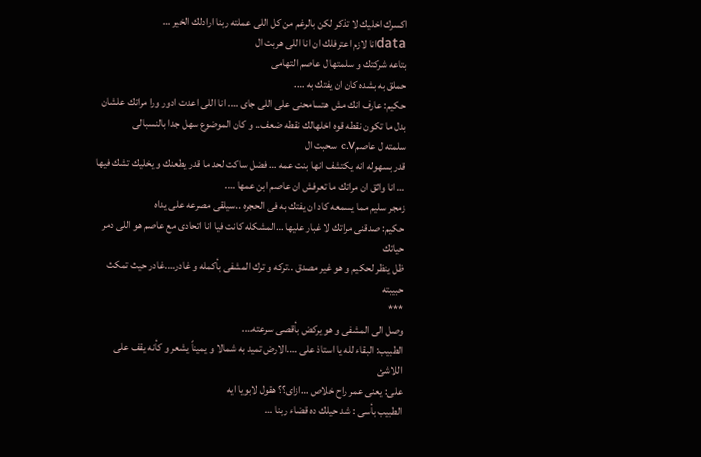اكسرك اخليك لا تذكر لكن بالرغم من كل اللى عملته ربنا ارادلك الخير …
dataانا لازم اعترفلك ان انا اللى هربت ال
بتاعه شركتك و سلمتها ل عاصم التهامى
حملق به بشده كان ان يفتك به ….
حكيم: عارف انك مش هتسامحنى على اللى جاى …. انا اللى اعدت ادور ورا مراتك علشان بدل ما تكون نقطه قوه اخلهالك نقطه ضعف.. و كان الموضوع سهل جدا بالنسبالى
سلمته ل عاصمc.v سحبت ال
قدر بسهوله انه يكتشف انها بنت عمه … فضل ساكت لحد ما قدر يطعنك و يخليك تشك فيها … انا واثق ان مراتك ما تعرفش ان عاصم ابن عمها ….
زمجر سليم مما يسمعه كاد ان يفتك به فى الحجره ..سيلقى مصرعه على يداه
حكيم: صدقنى مراتك لا غبار عليها …المشكله كانت فيا انا اتحادى مع عاصم هو اللى دمر حياتك
ظل ينظر لحكيم و هو غير مصدق ..تركه و ترك المشفى بأكمله و غادر….غادر حيث تمكث حبيبته
***
وصل الى المشفى و هو يركض بأقصى سرعته….
الطبيب: البقاء لله يا استاذ على ….الارض تميد به شمالا و يميناً يشعر و كأنه يقف على اللاشئ
على: يعنى عمر راح خلاص …ازاى؟؟ هقول لابويا ايه
الطبيب بأسى : شد حيلك ده قضاء ربنا …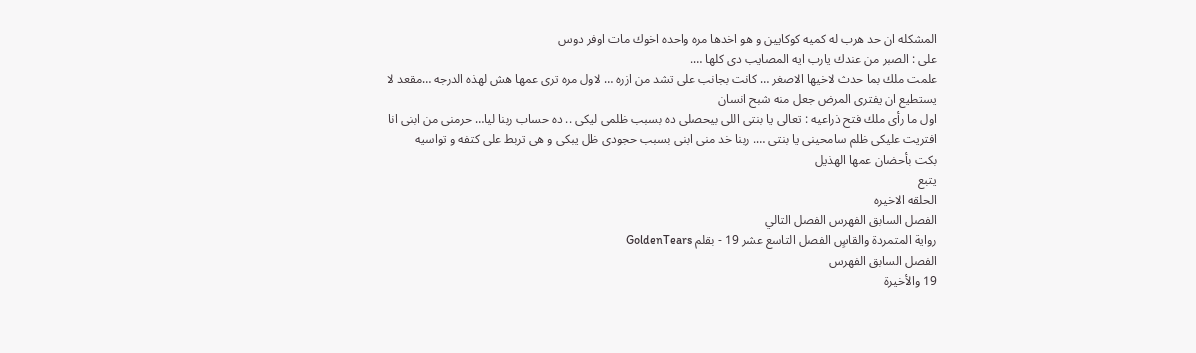المشكله ان حد هرب له كميه كوكايين و هو اخدها مره واحده اخوك مات اوفر دوس
على : الصبر من عندك يارب ايه المصايب دى كلها ….
علمت ملك بما حدث لاخيها الاصغر … كانت بجانب على تشد من ازره … لاول مره ترى عمها هش لهذه الدرجه …مقعد لا يستطيع ان يفترى المرض جعل منه شبح انسان
اول ما رأى ملك فتح ذراعيه : تعالى يا بنتى اللى بيحصلى ده بسبب ظلمى ليكى .. ده حساب ربنا ليا… حرمنى من ابنى انا افتريت عليكى ظلم سامحينى يا بنتى …. ربنا خد منى ابنى بسبب حجودى ظل يبكى و هى تربط على كتفه و تواسيه
بكت بأحضان عمها الهذيل
يتبع
الحلقه الاخيره
الفصل السابق الفهرس الفصل التالي
رواية المتمردة والقاسٍ الفصل التاسع عشر 19 - بقلم GoldenTears
الفصل السابق الفهرس
19 والأخيرة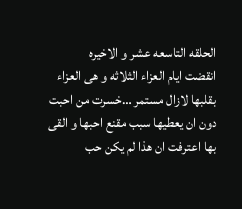الحلقه التاسعه عشر و الاخيره
انقضت ايام العزاء الثلاثه و هى العزاء بقلبها لازال مستمر …خسرت من احبت دون ان يعطيها سبب مقنع احبها و القى بها اعترفت ان هذا لم يكن حب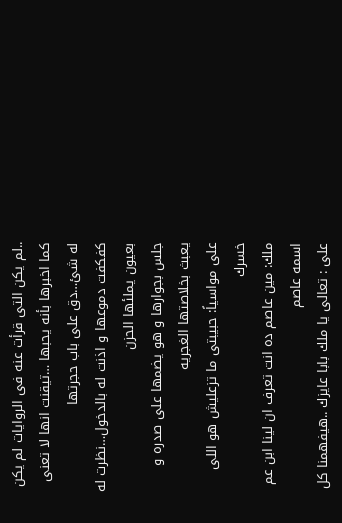..لم يكن التى قرأت عنه فى الروايات لم يكن كما اخبرها بأنه يحبها …تيقنت انها لا تعنى له شئ…دق على باب حجرتها
كفكفت دموعها و اذنت له بالدخول…نظرت له بعيون يملئها الحزن
جلس بجوارها و هو يضمها على صدره و يعبث بخلاصتها الغجريه
على مواسياً: حبيبتى ما تزعليش هو اللى خسرك
ملك: مين عاصم ده انت تعرف ان لينا ابن عم اسمه عاصم
على : تعالى يا ملك بابا عايزك ..هيفهمنا كل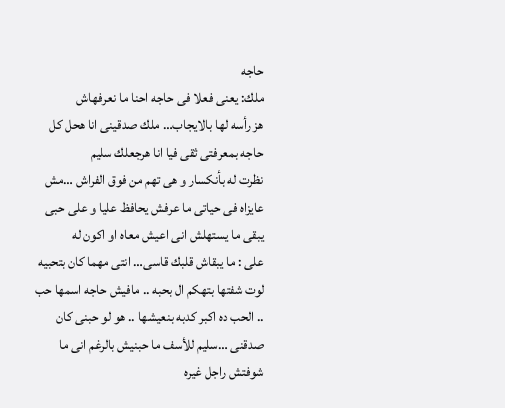حاجه
ملك: يعنى فعلا فى حاجه احنا ما نعرفهاش
هز رأسه لها بالايجاب… ملك صدقينى انا هحل كل حاجه بمعرفتى ثقى فيا انا هرجعلك سليم
نظرت له بأنكسار و هى تهم من فوق الفراش …مش عايزاه فى حياتى ما عرفش يحافظ عليا و على حبى يبقى ما يستهلش انى اعيش معاه او اكون له
على : ما يبقاش قلبك قاسى… انتى مهما كان بتحبيه
لوت شفتها بتهكم ال بحبه .. مافيش حاجه اسمها حب .. الحب ده اكبر كدبه بنعيشها .. هو لو حبنى كان صدقنى …سليم للأسف ما حبنيش بالرغم انى ما شوفتش راجل غيره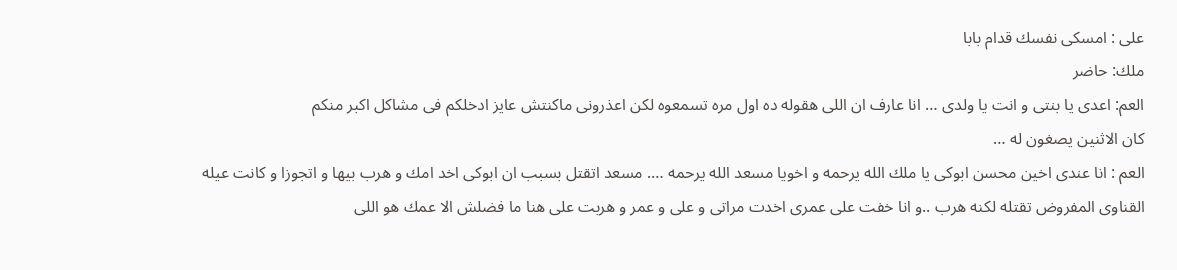على : امسكى نفسك قدام بابا
ملك: حاضر
العم: اعدى يا بنتى و انت يا ولدى … انا عارف ان اللى هقوله ده اول مره تسمعوه لكن اعذرونى ماكنتش عايز ادخلكم فى مشاكل اكبر منكم
كان الاثنين يصغون له …
العم : انا عندى اخين محسن ابوكى يا ملك الله يرحمه و اخويا مسعد الله يرحمه …. مسعد اتقتل بسبب ان ابوكى اخد امك و هرب بيها و اتجوزا و كانت عيله القناوى المفروض تقتله لكنه هرب ..و انا خفت على عمرى اخدت مراتى و على و عمر و هربت على هنا ما فضلش الا عمك هو اللى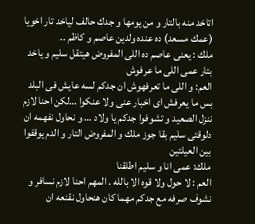اتاخد منه بالتار و من يومها و جدك حالف لياخد تار اخويا (عمك مسعد) ده عنده ولدين عاصم و كاظم ..
ملك : يعنى عاصم ده اللى المفروض هيتقل سليم و ياخد بتار عمى اللى ما عرفوش
العم: و اللى ما تعرفهوش ان جدكم لسه عايش فى البلد بس ما يعرفش اى اخبار عنى ولا عنكوا …لكن احنا لازم ننزل الصعيد و تشوفوا جدكم يا ولاد … و نحاول نفهمه ان دلوقتى سليم بقا جوز ملك و المفروض التار و الدم يوقفوا بين العيلتين
ملك: عمى انا و سليم اطلقنا
العم : لا حول ولا قوه الا بالله . المهم احنا لازم نسافر و نشوف صرفه مع جدكم مهما كان هنحاول نقنعه ان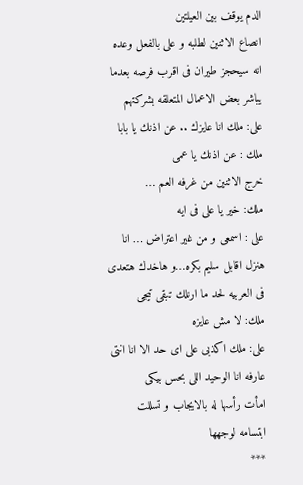الدم يوقف بين العيلتين
انصاع الاثنين لطلبه و على بالفعل وعده انه سيحجز طيران فى اقرب فرصه بعدما يباشر بعض الاعمال المتعلقه بشركتهم
على: ملك انا عايزك .. عن اذنك يا بابا
ملك : عن اذنك يا عمى
خرج الاثنين من غرفه العم …
ملك: خير يا على فى ايه
على : اسمعى و من غير اعتراض … انا هنزل اقابل سليم بكره…و هاخدك هتعدى فى العربيه لحد ما ارنلك تبقى تيجى
ملك: لا مش عايزه
على: ملك اكذبى على اى حد الا انا انتى عارفه انا الوحيد اللى بحس بيكى
امأت رأسها له بالايجاب و تسللت ابتسامه لوجهها
***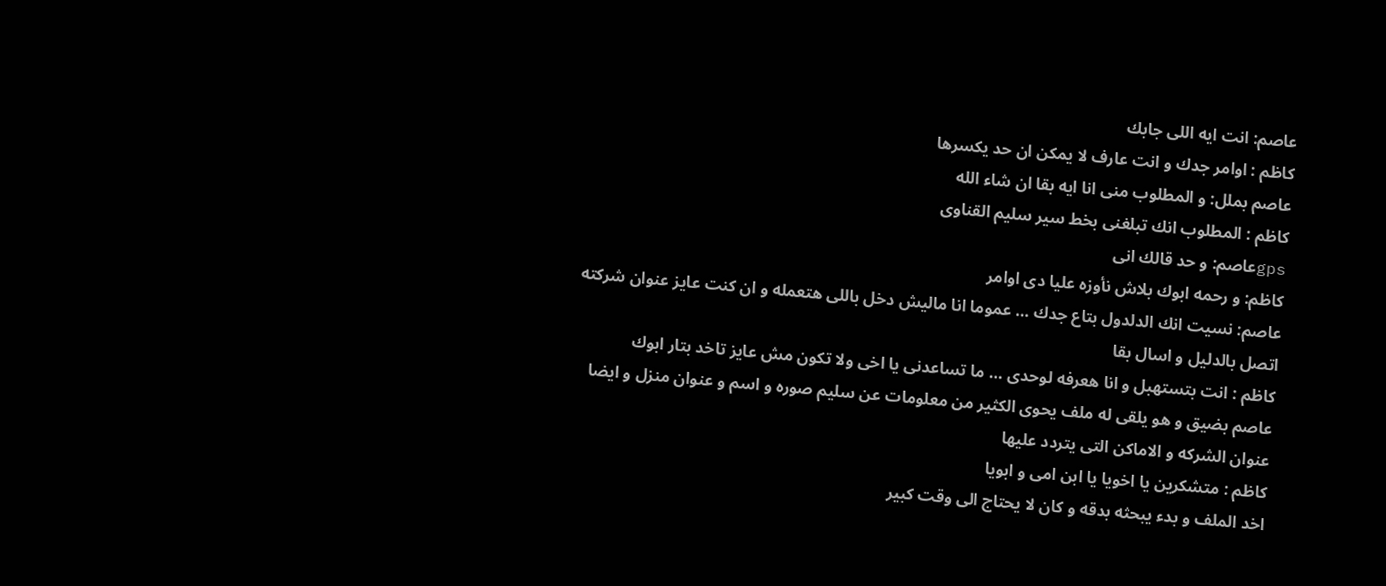عاصم: انت ايه اللى جابك
كاظم : اوامر جدك و انت عارف لا يمكن ان حد يكسرها
عاصم بملل: و المطلوب منى انا ايه بقا ان شاء الله
كاظم : المطلوب انك تبلغنى بخط سير سليم القناوى
gpsعاصم: و حد قالك انى
كاظم: و رحمه ابوك بلاش نأوزه عليا دى اوامر
عاصم: نسيت انك الدلدول بتاع جدك … عموما انا ماليش دخل باللى هتعمله و ان كنت عايز عنوان شركته اتصل بالدليل و اسال بقا
كاظم : انت بتستهبل و انا هعرفه لوحدى … ما تساعدنى يا اخى ولا تكون مش عايز تاخد بتار ابوك
عاصم بضيق و هو يلقى له ملف يحوى الكثير من معلومات عن سليم صوره و اسم و عنوان منزل و ايضا عنوان الشركه و الاماكن التى يتردد عليها
كاظم : متشكرين يا اخويا يا ابن امى و ابويا
اخد الملف و بدء يبحثه بدقه و كان لا يحتاج الى وقت كبير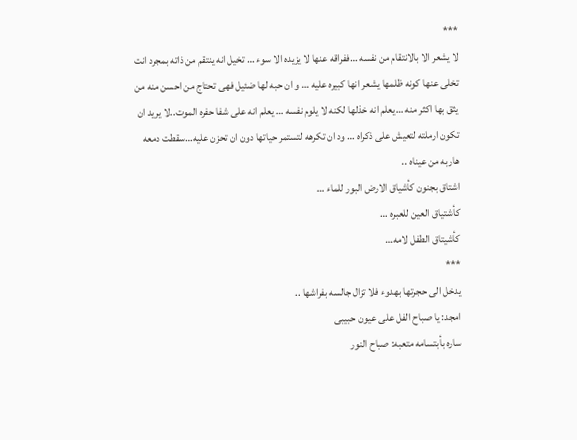***
لا يشعر الا بالانتقام من نفسه …ففراقه عنها لا يزيده الا سوء … تخيل انه ينتقم من ذاته بمجرد انت تخلى عنها كونه ظلمها يشعر انها كبيره عليه … و ان حبه لها ضئيل فهى تحتاج من احسن منه من يثق بها اكثر منه …يعلم انه خذلها لكنه لا يلوم نفسه … يعلم انه على شفا حفره الموت..لا يريد ان تكون ارملته لتعيش على ذكراه … ود ان تكرهه لتستمر حياتها دون ان تحزن عليه…سقطت دمعه هاربه من عيناه ..
اشتاق بجنون كأشياق الارض البور للماء …
كأشتياق العين للعبره …
كأشيتاق الطفل لامه…
***
يدخل الى حجرتها بهدوء فلا تزال جالسه بفراشها ..
امجد: يا صباح الفل على عيون حبيبى
ساره بأبتسامه متعبه: صباح النور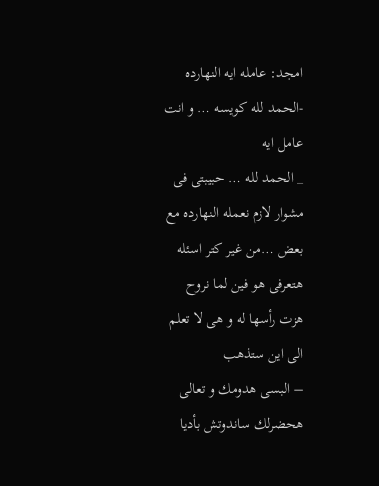امجد: عامله ايه النهارده
-الحمد لله كويسه … و انت عامل ايه
_ الحمد لله … حبيبتى فى مشوار لازم نعمله النهارده مع بعض …من غير كتر اسئله هتعرفى هو فين لما نروح
هزت رأسها له و هى لا تعلم الى اين ستذهب
– البسى هدومك و تعالى هحضرلك ساندوتش بأديا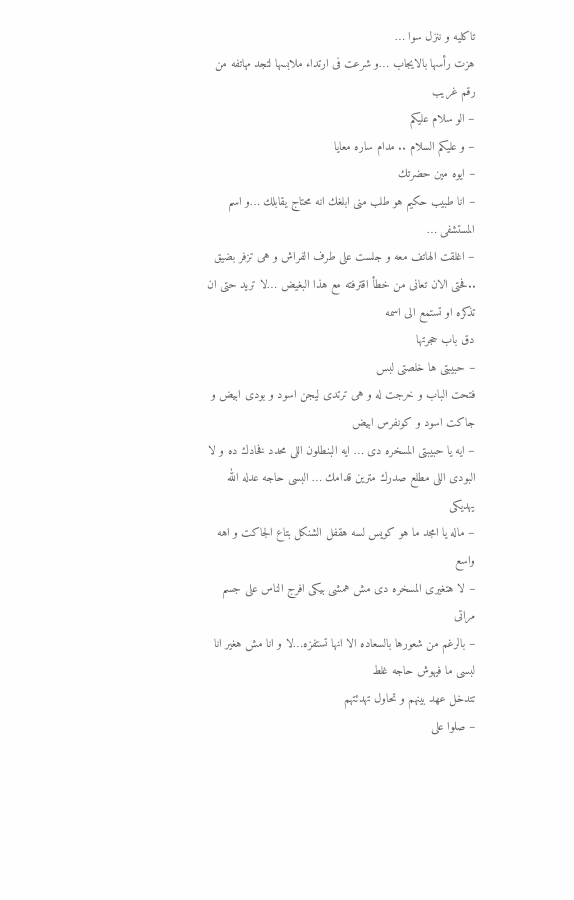تاكليه و ننزل سوا …
هزت رأسها بالايجاب …و شرعت فى ارتداء ملابسها لتجد مهاتفه من رقم غريب
– الو سلام عليكم
– و عليكم السلام .. مدام ساره معايا
– ايوه مين حضرتك
– انا طبيب حكيم هو طلب منى ابلغك انه محتاج يقابلك …و اسم المستشفى …
– اغلقت الهاتف معه و جلست على طرف الفراش و هى تزفر بضيق ..فحتى الان تعانى من خطأ اقترفته مع هذا البغيض …لا تريد حتى ان تذكره او تستمع الى اسمه
دق باب حجرتها
– حبيبتى ها خلصتى لبس
فتحت الباب و خرجت له و هى ترتدى ليجن اسود و بودى ابيض و جاكت اسود و كونفرس ابيض
– ايه يا حبيبتى المسخره دى … ايه البنطلون اللى محدد فخادك ده و لا البودى اللى مطلع صدرك مترين قدامك … البسى حاجه عدله الله يهديكى
– ماله يا امجد ما هو كويس لسه هقفل الشنكل بتاع الجاكت و اهه واسع
– لا هتغيرى المسخره دى مش همشى بيكى افرج الناس على جسم مراتى
– بالرغم من شعورها بالسعاده الا انها تستفزه…لا و انا مش هغير انا لبسى ما فيهوش حاجه غلط
تتدخل عهد بينهم و تحاول تهدئتهم
– صلوا على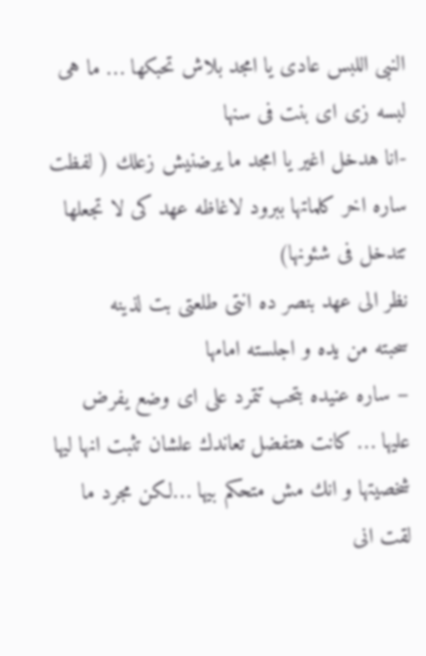النبى اللبس عادى يا امجد بلاش تحبكها … ما هى لبسه زى اى بنت فى سنها
-انا هدخل اغير يا امجد ما يرضنيش زعلك ( لفظت ساره اخر كلماتها ببرود لاغاظه عهد كى لا تجعلها تتدخل فى شئونها)
نظر الى عهد بنصر ده انتى طلعتى بت لذينه
سحبته من يده و اجلسته امامها
– ساره عنيده بتحب تتمرد على اى وضع يفرض عليها … كانت هتفضل تعاندك علشان تثبت انها ليها شخصيتها و انك مش متحكم بيها …لكن مجرد ما لقت انى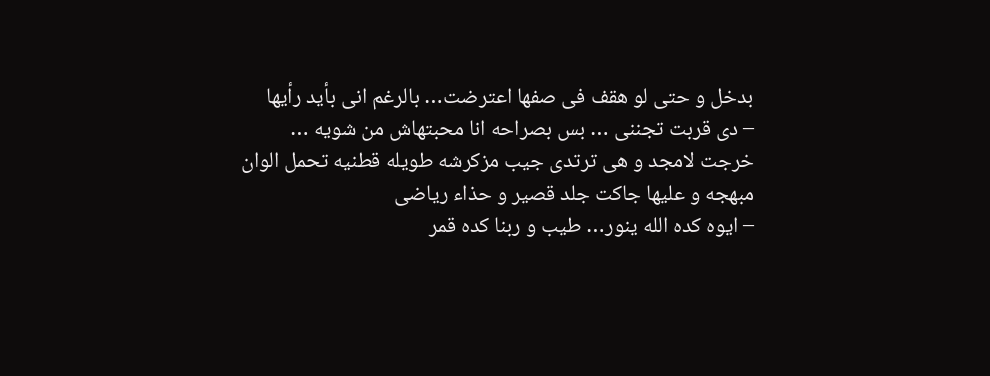بدخل و حتى لو هقف فى صفها اعترضت… بالرغم انى بأيد رأيها
– دى قربت تجننى … بس بصراحه انا محبتهاش من شويه …
خرجت لامجد و هى ترتدى جيب مزكرشه طويله قطنيه تحمل الوان مبهجه و عليها جاكت جلد قصير و حذاء رياضى
– ايوه كده الله ينور… طيب و ربنا كده قمر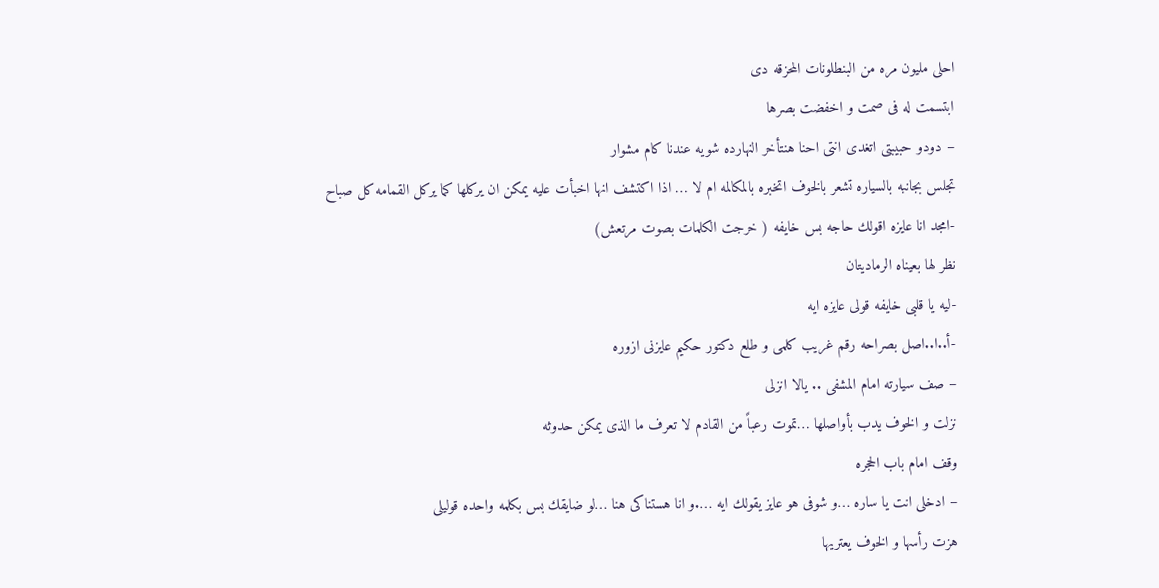احلى مليون مره من البنطلونات المحزقه دى
ابتسمت له فى صمت و اخفضت بصرها
– دودو حبيبتى اتغدى انتى احنا هنتأخر النهارده شويه عندنا كام مشوار
تجلس بجانبه بالسياره تشعر بالخوف اتخبره بالمكالمه ام لا … اذا اكتشف انها اخبأت عليه يمكن ان يركلها كما يركل القمامه كل صباح
-امجد انا عايزه اقولك حاجه بس خايفه ( خرجت الكلمات بصوت مرتعش)
نظر لها بعيناه الرماديتان
-ليه يا قلبى خايفه قولى عايزه ايه
-أ..ا..اصل بصراحه رقم غريب كلمى و طلع دكتور حكيم عايزنى ازوره
– صف سيارته امام المشفى .. يالا انزلى
نزلت و الخوف يدب بأواصلها …تموت رعباً من القادم لا تعرف ما الذى يمكن حدوثه
وقف امام باب الحجره
– ادخلى انت يا ساره …و شوفى هو عايز يقولك ايه ….و انا هستناكى هنا …لو ضايقك بس بكلمه واحده قوليلى
هزت رأسها و الخوف يعتريها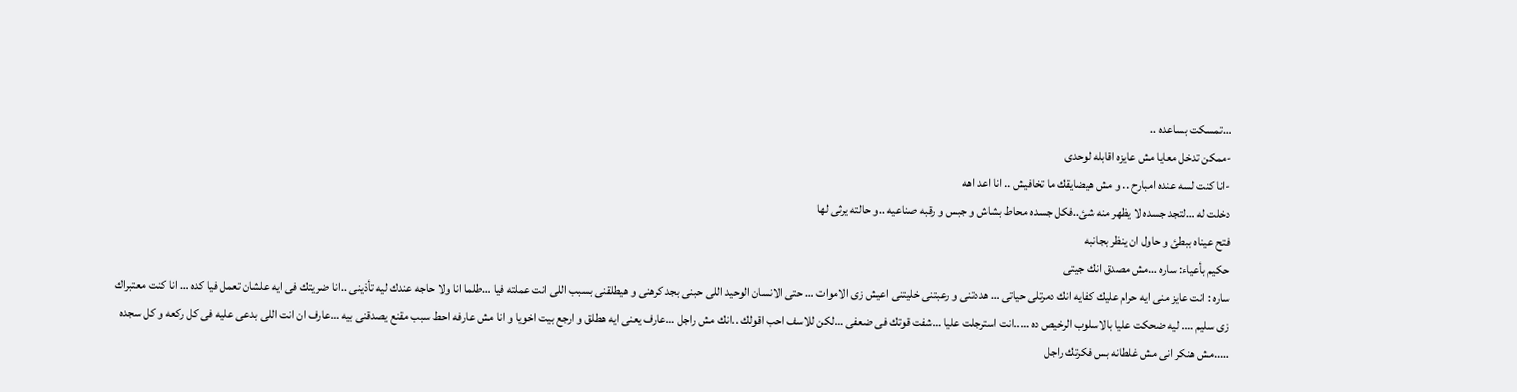…تمسكت بساعده ..
-ممكن تدخل معايا مش عايزه اقابله لوحدى
-انا كنت لسه عنده امبارح .. و مش هيضايقك ما تخافيش .. انا اعد اهه
دخلت له …لتجد جسده لا يظهر منه شئ..فكل جسده محاط بشاش و جبس و رقبه صناعيه ..و حالته يرثى لها
فتح عيناه ببطئ و حاول ان ينظر بجانبه
حكيم بأعياء: ساره …مش مصدق انك جيتى
ساره : انت عايز منى ايه حرام عليك كفايه انك دمرتلى حياتى … هددتنى و رعبتنى خليتنى اعيش زى الاموات … حتى الانسان الوحيد اللى حبنى بجد كرهنى و هيطلقنى بسبب اللى انت عملته فيا …طلما انا ولا حاجه عندك ليه تأذينى ..انا ضريتك فى ايه علشان تعمل فيا كده … انا كنت معتبراك زى سليم …. ليه ضحكت عليا بالاسلوب الرخيص ده …..انت استرجلت عليا …شفت قوتك فى ضعفى …لكن للاسف احب اقولك ..انك مش راجل …عارف يعنى ايه هطلق و ارجع بيت اخويا و انا مش عارفه احط سبب مقنع يصدقنى بيه …عارف ان انت اللى بدعى عليه فى كل ركعه و كل سجده …..مش هنكر انى مش غلطانه بس فكرتك راجل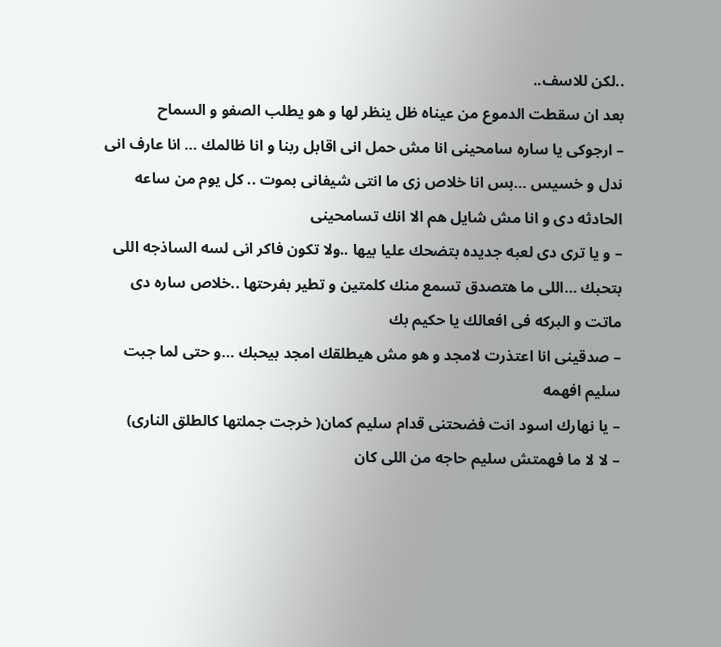..لكن للاسف..
بعد ان سقطت الدموع من عيناه ظل ينظر لها و هو يطلب الصفو و السماح
– ارجوكى يا ساره سامحينى انا مش حمل انى اقابل ربنا و انا ظالمك … انا عارف انى ندل و خسيس …بس انا خلاص زى ما انتى شيفانى بموت .. كل يوم من ساعه الحادثه دى و انا مش شايل هم الا انك تسامحينى
– و يا ترى دى لعبه جديده بتضحك عليا بيها ..ولا تكون فاكر انى لسه الساذجه اللى بتحبك …اللى ما هتصدق تسمع منك كلمتين و تطير بفرحتها ..خلاص ساره دى ماتت و البركه فى افعالك يا حكيم بك
– صدقينى انا اعتذرت لامجد و هو مش هيطلقك امجد بيحبك …و حتى لما جبت سليم افهمه
– يا نهارك اسود انت فضحتنى قدام سليم كمان( خرجت جملتها كالطلق النارى)
– لا لا ما فهمتش سليم حاجه من اللى كان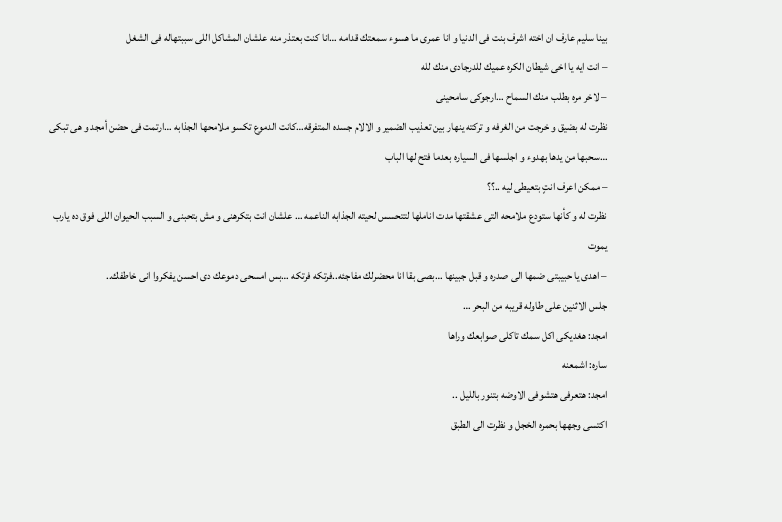بينا سليم عارف ان اخته اشرف بنت فى الدنيا و انا عمرى ما هسوء سمعتك قدامه …انا كنت بعتذر منه علشان المشاكل اللى سببتهاله فى الشغل
– انت ايه يا اخى شيطان الكره عميك للدرجادى منك لله
– لاخر مره بطلب منك السماح …ارجوكى سامحينى
نظرت له بضيق و خرجت من الغرفه و تركته ينهار بين تعذيب الضمير و الالام جسده المتفرقه…كانت الدموع تكسو ملامحها الجذابه …ارتمت فى حضن أمجد و هى تبكى …سحبها من يدها بهدوء و اجلسها فى السياره بعدما فتح لها الباب
– ممكن اعرف انتٍ بتعيطى ليه ..؟؟
نظرت له و كأنها ستودع ملامحه التى عشقتها مدت اناملها لتتحسس لحيته الجذابه الناعمه … علشان انت بتكرهنى و مش بتحبنى و السبب الحيوان اللى فوق ده يارب يموت
– اهدى يا حبيبتى ضمها الى صدره و قبل جبينها …بصى بقا انا محضرلك مفاجئه..فرتكه فرتكه …بس امسحى دموعك دى احسن يفكروا انى خاطفك..
جلس الاثنين على طاوله قريبه من البحر …
امجد: هغديكى اكل سمك تاكلى صوابعك وراها
ساره: اشمعنه
امجد: هتعرفى هتشوفى الاوضه بتنور بالليل ..
اكتسى وجهها بحمره الخجل و نظرت الى الطبق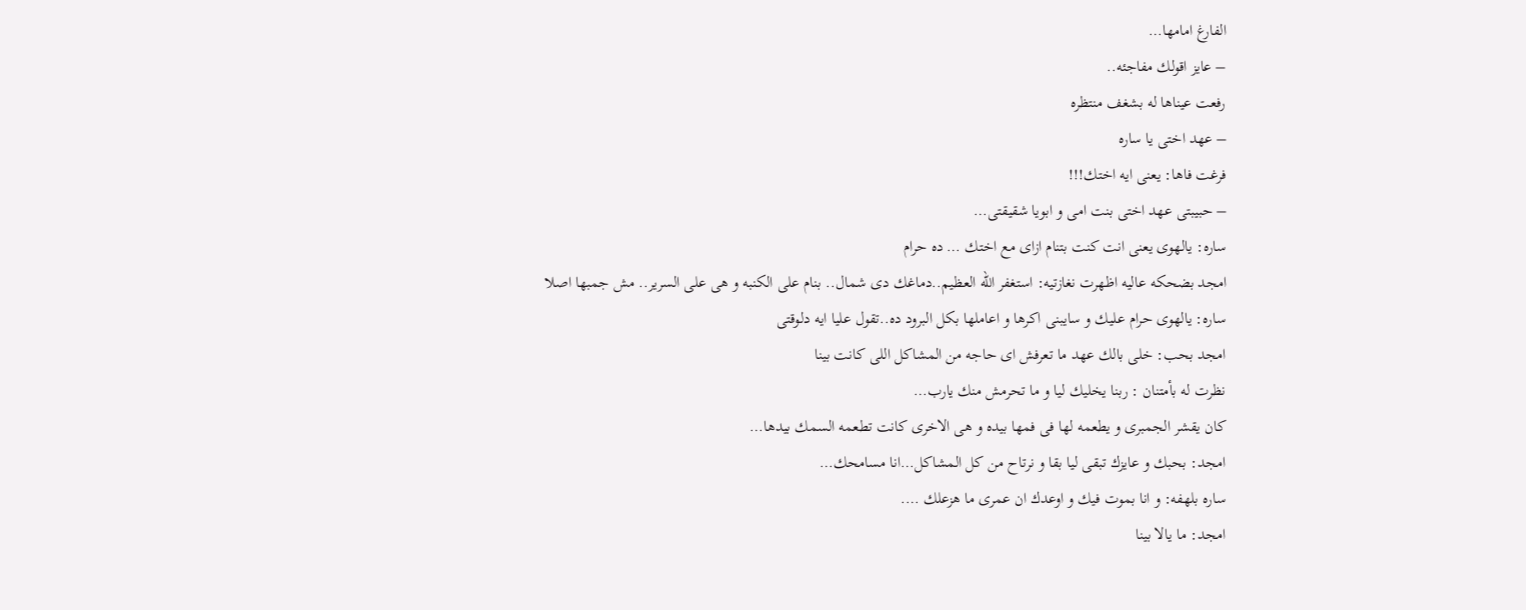الفارغ امامها…
– عايز اقولك مفاجئه..
رفعت عيناها له بشغف منتظره
– عهد اختى يا ساره
فرغت فاها: يعنى ايه اختك!!!
– حبيبتى عهد اختى بنت امى و ابويا شقيقتى…
ساره: يالهوى يعنى انت كنت بتنام ازاى مع اختك … ده حرام
امجد بضحكه عاليه اظهرت نغازتيه: استغفر الله العظيم..دماغك دى شمال.. بنام على الكنبه و هى على السرير.. مش جمبها اصلا
ساره: يالهوى حرام عليك و سايبنى اكرها و اعاملها بكل البرود ده..تقول عليا ايه دلوقتى
امجد بحب: خلى بالك عهد ما تعرفش اى حاجه من المشاكل اللى كانت بينا
نظرت له بأمتنان : ربنا يخليك ليا و ما تحرمش منك يارب…
كان يقشر الجمبرى و يطعمه لها فى فمها بيده و هى الاخرى كانت تطعمه السمك بيدها…
امجد: بحبك و عايزك تبقى ليا بقا و نرتاح من كل المشاكل…انا مسامحك…
ساره بلهفه: و انا بموت فيك و اوعدك ان عمرى ما هزعلك ….
امجد: ما يالا بينا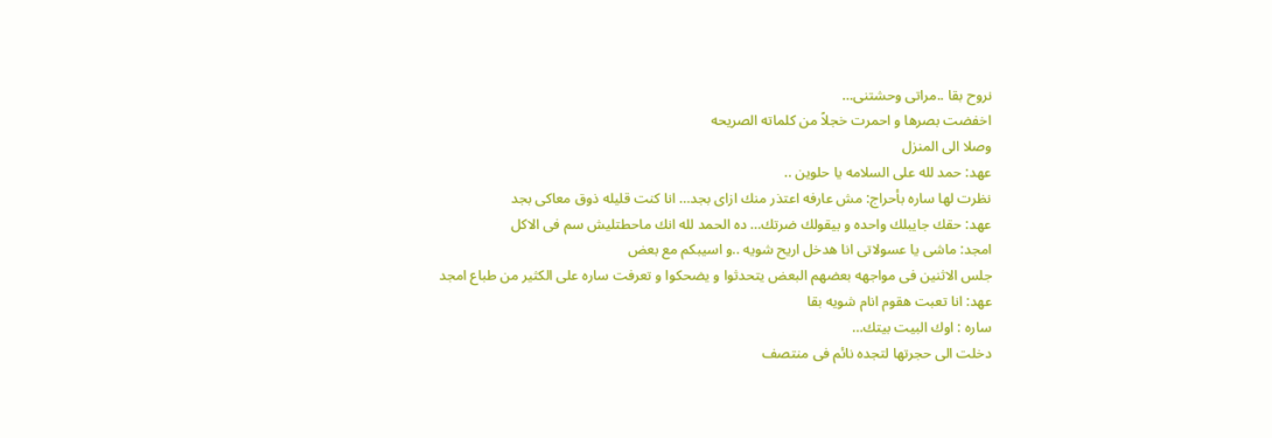نروح بقا ..مراتى وحشتنى…
اخفضت بصرها و احمرت خجلاً من كلماته الصريحه
وصلا الى المنزل
عهد: حمد لله على السلامه يا حلوين ..
نظرت لها ساره بأحراج: مش عارفه اعتذر منك ازاى بجد… انا كنت قليله ذوق معاكى بجد
عهد: حقك جايبلك واحده و بيقولك ضرتك… ده الحمد لله انك ماحطتليش سم فى الاكل
امجد: ماشى يا عسولاتى انا هدخل اريح شويه ..و اسيبكم مع بعض
جلس الاثنين فى مواجهه بعضهم البعض يتحدثوا و يضحكوا و تعرفت ساره على الكثير من طباع امجد
عهد: انا تعبت هقوم انام شويه بقا
ساره : اوك البيت بيتك…
دخلت الى حجرتها لتجده نائم فى منتصف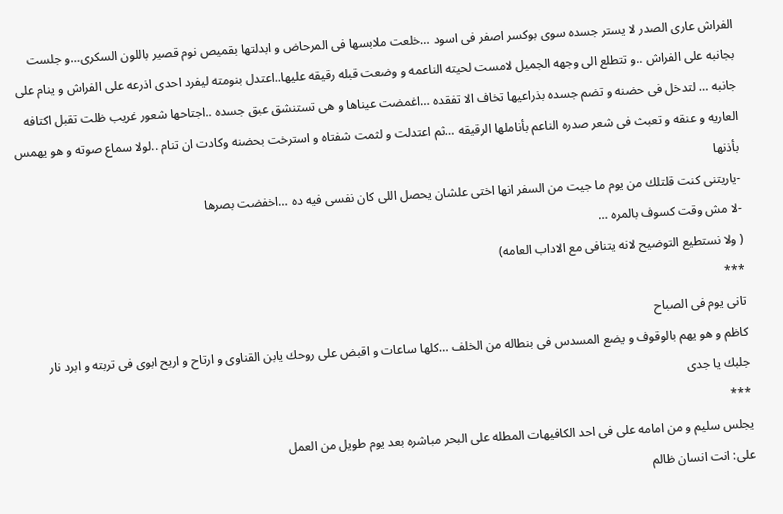الفراش عارى الصدر لا يستر جسده سوى بوكسر اصفر فى اسود …خلعت ملابسها فى المرحاض و ابدلتها بقميص نوم قصير باللون السكرى…و جلست بجانبه على الفراش ..و تتطلع الى وجهه الجميل لامست لحيته الناعمه و وضعت قبله رقيقه عليها..اعتدل بنومته ليفرد احدى اذرعه على الفراش و ينام على جانبه … لتدخل فى حضنه و تضم جسده بذراعيها تخاف الا تفقده …اغمضت عيناها و هى تستنشق عبق جسده ..اجتاحها شعور غريب ظلت تقبل اكتافه العاريه و عنقه و تعبث فى شعر صدره الناعم بأناملها الرقيقه …ثم اعتدلت و لثمت شفتاه و استرخت بحضنه وكادت ان تنام ..لولا سماع صوته و هو يهمس بأذنها
-ياريتنى كنت قلتلك من يوم ما جيت من السفر انها اختى علشان يحصل اللى كان نفسى فيه ده …اخفضت بصرها
-لا مش وقت كسوف بالمره …
( ولا نستطيع التوضيح لانه يتنافى مع الاداب العامه)
***
تانى يوم فى الصباح
كاظم و هو يهم بالوقوف و يضع المسدس فى بنطاله من الخلف …كلها ساعات و اقبض على روحك يابن القناوى و ارتاح و اريح ابوى فى تربته و ابرد نار جلبك يا جدى
***
يجلس سليم و من امامه على فى احد الكافيهات المطله على البحر مباشره بعد يوم طويل من العمل
على: انت انسان ظالم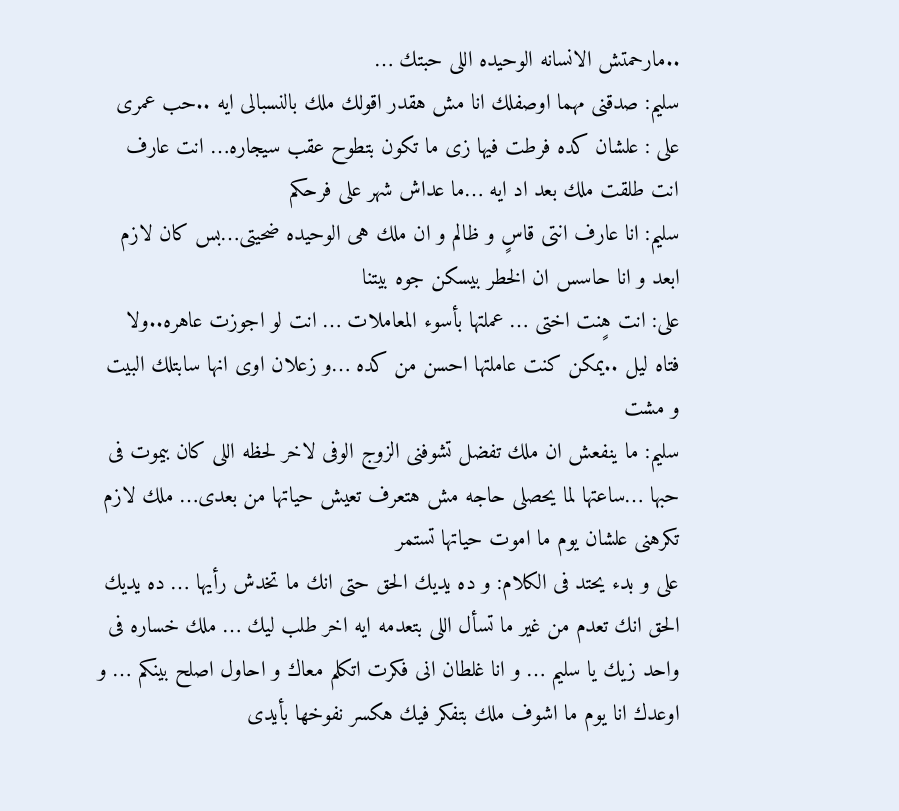..مارحمتش الانسانه الوحيده اللى حبتك …
سليم: صدقنى مهما اوصفلك انا مش هقدر اقولك ملك بالنسبالى ايه ..حب عمرى
على : علشان كده فرطت فيها زى ما تكون بتطوح عقب سيجاره… انت عارف انت طلقت ملك بعد اد ايه …ما عداش شهر على فرحكم
سليم: انا عارف انتى قاسٍ و ظالم و ان ملك هى الوحيده ضحيتى…بس كان لازم ابعد و انا حاسس ان الخطر بيسكن جوه بيتنا
على: انت هٍنت اختى … عملتها بأسوء المعاملات … انت لو اجوزت عاهره..ولا فتاه ليل ..يمكن كنت عاملتها احسن من كده …و زعلان اوى انها سابتلك البيت و مشت
سليم: ما ينفعش ان ملك تفضل تشوفنى الزوج الوفى لاخر لحظه اللى كان بيموت فى حبها …ساعتها لما يحصلى حاجه مش هتعرف تعيش حياتها من بعدى… ملك لازم تكرهنى علشان يوم ما اموت حياتها تستمر
على و بدء يحتد فى الكلام: و ده يديك الحق حتى انك ما تخدش رأيها … ده يديك الحق انك تعدم من غير ما تسأل اللى بتعدمه ايه اخر طلب ليك … ملك خساره فى واحد زيك يا سليم … و انا غلطان انى فكرت اتكلم معاك و احاول اصلح بينكم … و اوعدك انا يوم ما اشوف ملك بتفكر فيك هكسر نفوخها بأيدى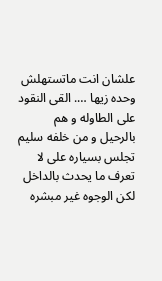علشان انت ماتستهلش وحده زيها …. القى النقود على الطاوله و هم بالرحيل و من خلفه سليم
تجلس بسياره على لا تعرف ما يحدث بالداخل لكن الوجوه غير مبشره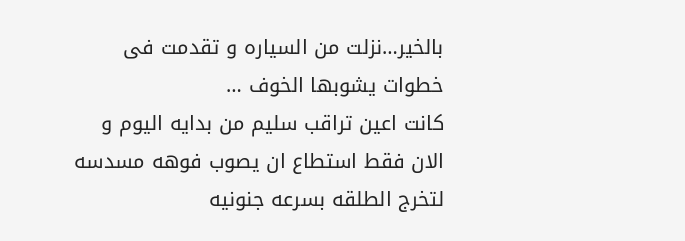بالخير…نزلت من السياره و تقدمت فى خطوات يشوبها الخوف …
كانت اعين تراقب سليم من بدايه اليوم و الان فقط استطاع ان يصوب فوهه مسدسه لتخرج الطلقه بسرعه جنونيه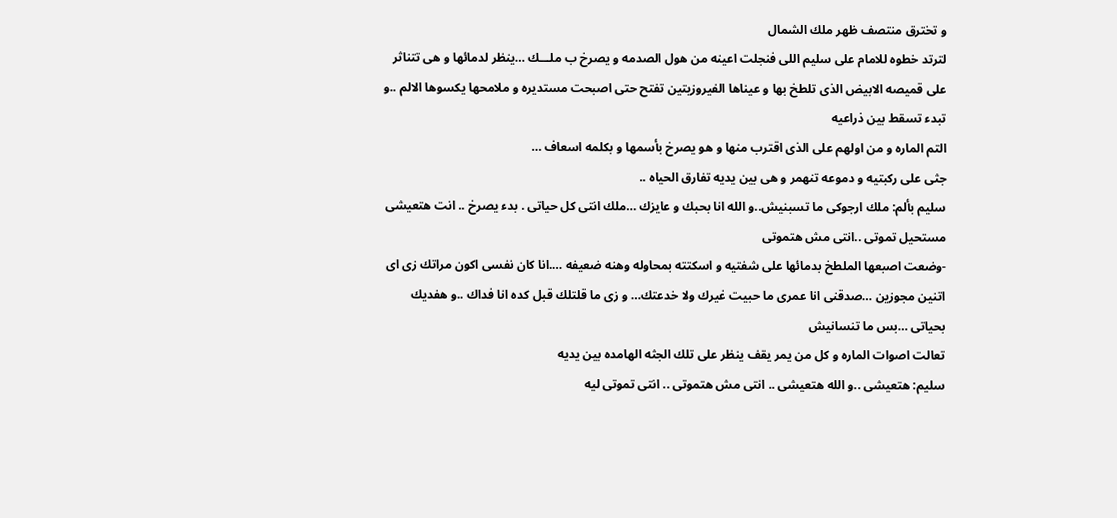و تخترق منتصف ظهر ملك الشمال
لترتد خطوه للامام على سليم اللى فنجلت اعينه من هول الصدمه و يصرخ ب ملـــك …ينظر لدمائها و هى تتناثر على قميصه الابيض الذى تلطخ بها و عيناها الفيروزيتين تفتح حتى اصبحت مستديره و ملامحها يكسوها الالم ..و تبدء تسقط بين ذراعيه
التم الماره و من اولهم على الذى اقترب منها و هو يصرخ بأسمها و بكلمه اسعاف …
جثى على ركبتيه و دموعه تنهمر و هى بين يديه تفارق الحياه ..
سليم بألم: ملك ارجوكى ما تسبنيش..و الله انا بحبك و عايزك …ملك انتى كل حياتى . بدء يصرخ .. انت هتعيشى مستحيل تموتى ..انتى مش هتموتى
-وضعت اصبعها الملطخ بدمائها على شفتيه و اسكتته بمحاوله وهنه ضعيفه ….انا كان نفسى اكون مراتك زى اى اتنين مجوزين …صدقنى انا عمرى ما حبيت غيرك ولا خدعتك… و زى ما قلتلك قبل كده انا فداك ..و هفديك بحياتى …بس ما تنسانيش
تعالت اصوات الماره و كل من يمر يقف ينظر على تلك الجثه الهامده بين يديه
سليم: هتعيشى ..و الله هتعيشى .. انتى مش هتموتى .. انتى تموتى ليه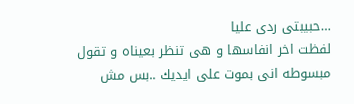…حبيبتى ردى عليا
لفظت اخر انفاسها و هى تنظر بعيناه و تقول مبسوطه انى بموت على ايديك ..بس مش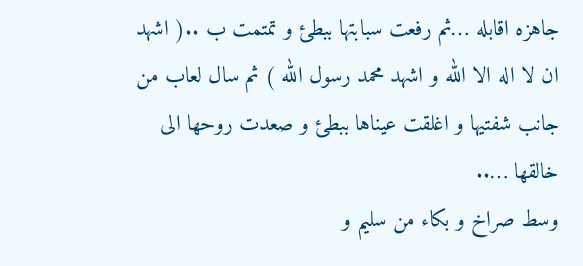جاهزه اقابله …ثم رفعت سبابتها ببطئ و تمتمت ب ..( اشهد ان لا اله الا الله و اشهد محمد رسول الله ) ثم سال لعاب من جانب شفتيها و اغلقت عيناها ببطئ و صعدت روحها الى خالقها …..
وسط صراخ و بكاء من سليم و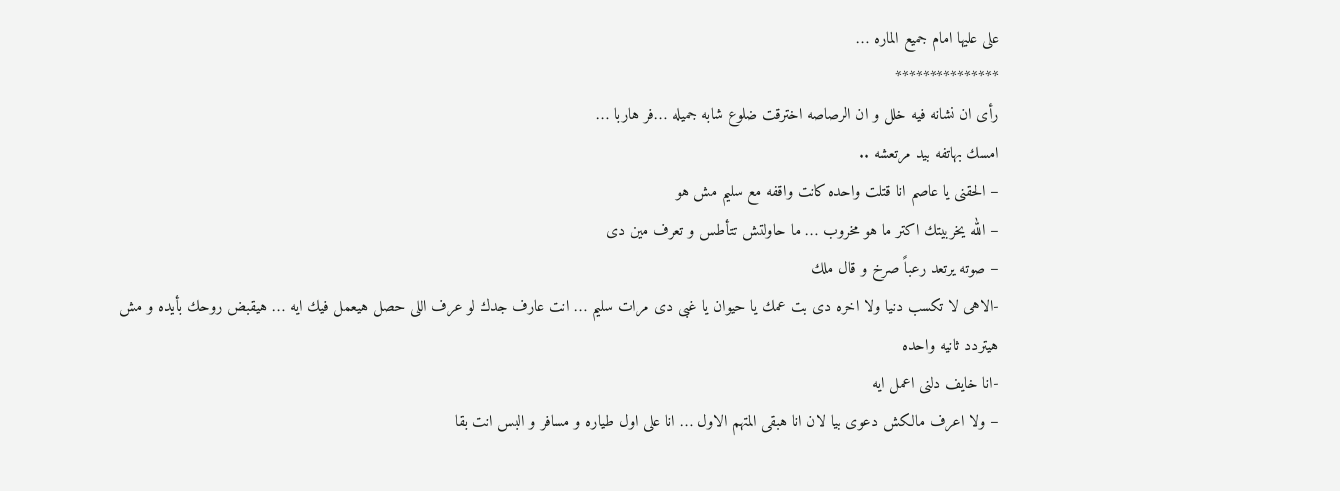على عليها امام جميع الماره …
***************
رأى ان نشانه فيه خلل و ان الرصاصه اخترقت ضلوع شابه جميله …فر هاربا …
امسك بهاتفه بيد مرتعشه ..
– الحقنى يا عاصم انا قتلت واحده كانت واقفه مع سليم مش هو
– الله يخربيتك اكتر ما هو مخروب … ما حاولتش تتأطس و تعرف مين دى
– صوته يرتعد رعباً صرخ و قال ملك
-الاهى لا تكسب دنيا ولا اخره دى بت عمك يا حيوان يا غبى دى مرات سليم … انت عارف جدك لو عرف اللى حصل هيعمل فيك ايه … هيقبض روحك بأيده و مش هيتردد ثانيه واحده
-انا خايف دلنى اعمل ايه
– ولا اعرف مالكش دعوى بيا لان انا هبقى المتهم الاول … انا على اول طياره و مسافر و البس انت بقا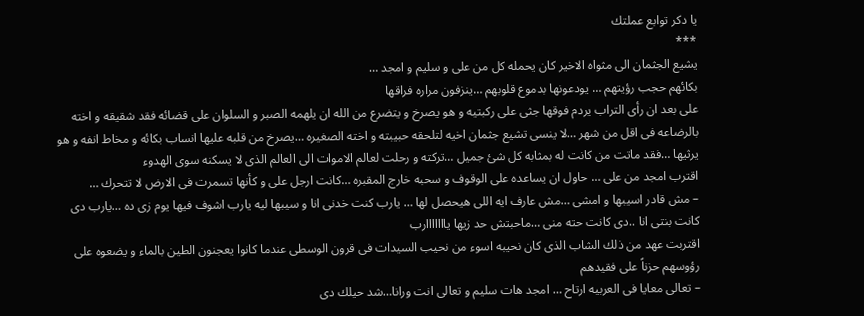يا دكر توابع عملتك
***
يشيع الجثمان الى مثواه الاخير كان يحمله كل من على و سليم و امجد …
بكائهم حجب رؤيتهم … يودعونها بدموع قلوبهم …ينزفون مراره فراقها
على بعد ان رأى التراب يردم فوقها جثى على ركبتيه و هو يصرخ و يتضرع من الله ان يلهمه الصبر و السلوان على قضائه فقد شقيقه و اخته بالرضاعه فى اقل من شهر …لا ينسى تشيع جثمان اخيه لتلحقه حبيبته و اخته الصغيره …يصرخ من قلبه عليها انساب بكائه و مخاط انفه و هو يرثيها …فقد ماتت من كانت له بمثابه كل شئ جميل …تركته و رحلت لعالم الاموات الى العالم الذى لا يسكنه سوى الهدوء
اقترب امجد من على … حاول ان يساعده على الوقوف و سحبه خارج المقبره …كانت ارجل على و كأنها تسمرت فى الارض لا تتحرك …
– مش قادر اسيبها و امشى …مش عارف ايه اللى هيحصل لها … يارب كنت خدنى انا و سيبها ليه يارب اشوف فيها يوم زى ده …يارب دى كانت بنتى انا ..دى كانت حته منى …ماحبتش حد زيها يااااااارب
اقتربت عهد من ذلك الشاب الذى كان نحيبه اسوء من نحيب السيدات فى قرون الوسطى عندما كانوا يعجنون الطين بالماء و يضعوه على رؤوسهم حزناً على فقيدهم
– تعالى معايا فى العربيه ارتاح … امجد هات سليم و تعالى انت ورانا…شد حيلك دى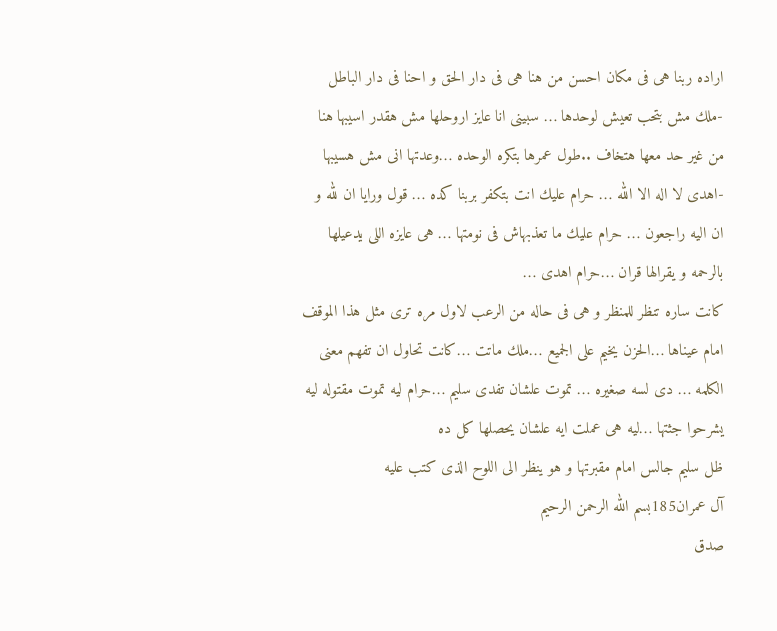اراده ربنا هى فى مكان احسن من هنا هى فى دار الحق و احنا فى دار الباطل
-ملك مش بتحب تعيش لوحدها … سبينى انا عايز اروحلها مش هقدر اسيبها هنا من غير حد معها هتخاف ..طول عمرها بتكره الوحده …وعدتها انى مش هسيبها
-اهدى لا اله الا الله … حرام عليك انت بتكفر بربنا كده … قول ورايا ان لله و ان اليه راجعون … حرام عليك ما تعذبهاش فى نومتها … هى عايزه اللى يدعيلها بالرحمه و يقرالها قران …حرام اهدى …
كانت ساره تنظر للمنظر و هى فى حاله من الرعب لاول مره ترى مثل هذا الموقف امام عيناها …الحزن يخيم على الجميع …ملك ماتت …كانت تحاول ان تفهم معنى الكلمه … دى لسه صغيره … تموت علشان تفدى سليم …حرام ليه تموت مقتوله ليه يشرحوا جثتها …ليه هى عملت ايه علشان يحصلها كل ده
ظل سليم جالس امام مقبرتها و هو ينظر الى اللوح الذى كتب عليه
آل عمران185بسم الله الرحمن الرحيم
صدق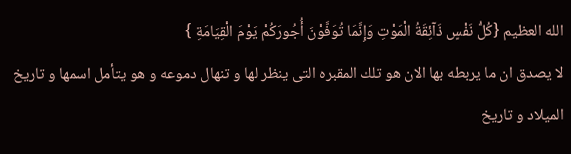الله العظيم {كُلُّ نَفْسٍ ذَآئِقَةُ الْمَوْتِ وَإِنَّمَا تُوَفَّوْنَ أُجُورَكُمْ يَوْمَ الْقِيَامَةِ }
لا يصدق ان ما يربطه بها الان هو تلك المقبره التى ينظر لها و تنهال دموعه و هو يتأمل اسمها و تاريخ الميلاد و تاريخ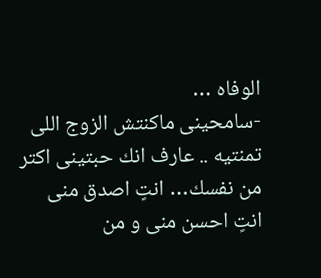الوفاه …
-سامحينى ماكنتش الزوج اللى تمنتيه .. عارف انك حبتينى اكتر من نفسك… انتٍ اصدق منى انتٍ احسن منى و من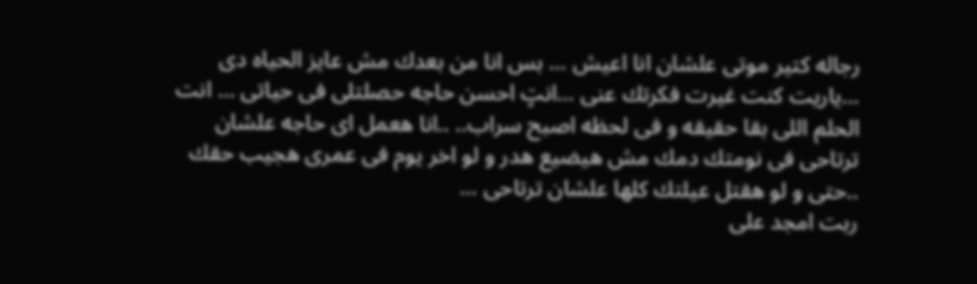رجاله كتير موتى علشان انا اعيش … بس انا من بعدك مش عايز الحياه دى …ياريت كنت غيرت فكرتك عنى …انتٍ احسن حاجه حصلتلى فى حياتى … انت الحلم اللى بقا حقيقه و فى لحظه اصبح سراب.. ..انا هعمل اى حاجه علشان ترتاحى فى نومتك دمك مش هيضيع هدر و لو اخر يوم فى عمرى هجيب حقك ..حتى و لو هقتل عيلتك كلها علشان ترتاحى …
ربت امجد على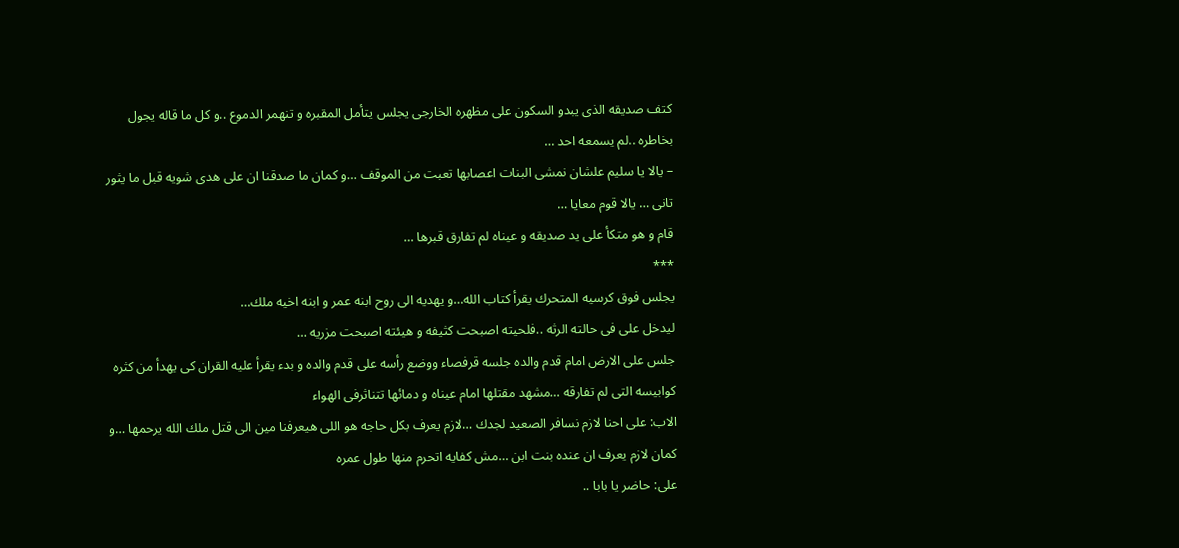كتف صديقه الذى يبدو السكون على مظهره الخارجى يجلس يتأمل المقبره و تنهمر الدموع ..و كل ما قاله يجول بخاطره ..لم يسمعه احد …
– يالا يا سليم علشان نمشى البنات اعصابها تعبت من الموقف …و كمان ما صدقنا ان على هدى شويه قبل ما يثور تانى … يالا قوم معايا …
قام و هو متكأ على يد صديقه و عيناه لم تفارق قبرها …
***
يجلس فوق كرسيه المتحرك يقرأ كتاب الله…و يهديه الى روح ابنه عمر و ابنه اخيه ملك…
ليدخل على فى حالته الرثه ..فلحيته اصبحت كثيفه و هيئته اصبحت مزريه …
جلس على الارض امام قدم والده جلسه قرفصاء ووضع رأسه على قدم والده و بدء يقرأ عليه القران كى يهدأ من كثره كوابيسه التى لم تفارقه …مشهد مقتلها امام عيناه و دمائها تتناثرفى الهواء
الاب: على احنا لازم نسافر الصعيد لجدك …لازم يعرف بكل حاجه هو اللى هيعرفنا مين الى قتل ملك الله يرحمها …و كمان لازم يعرف ان عنده بنت ابن …مش كفايه اتحرم منها طول عمره
على: حاضر يا بابا ..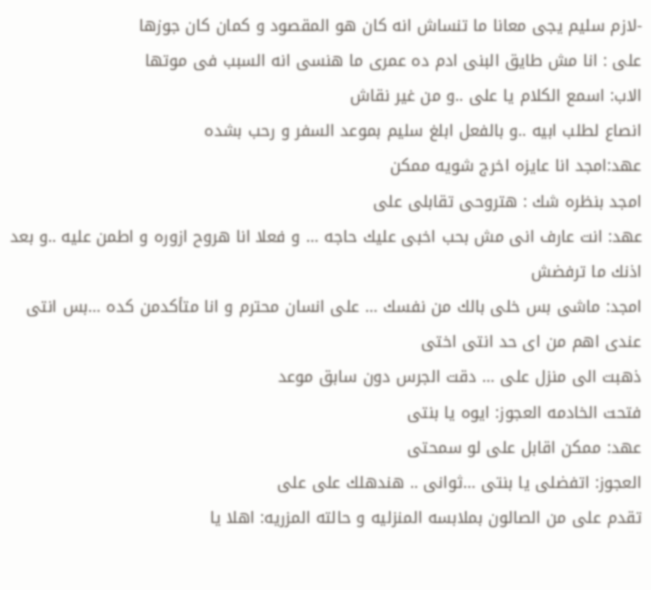-لازم سليم يجى معانا ما تنساش انه كان هو المقصود و كمان كان جوزها
على : انا مش طايق البنى ادم ده عمرى ما هنسى انه السبب فى موتها
الاب: اسمع الكلام يا على ..و من غير نقاش
انصاع لطلب ابيه ..و بالفعل ابلغ سليم بموعد السفر و رحب بشده
عهد:امجد انا عايزه اخرج شويه ممكن
امجد بنظره شك : هتروحى تقابلى على
عهد: انت عارف انى مش بحب اخبى عليك حاجه … و فعلا انا هروح ازوره و اطمن عليه ..و بعد اذنك ما ترفضش
امجد: ماشى بس خلى بالك من نفسك … على انسان محترم و انا متأكدمن كده …بس انتى عندى اهم من اى حد انتى اختى
ذهبت الى منزل على … دقت الجرس دون سابق موعد
فتحت الخادمه العجوز: ايوه يا بنتى
عهد: ممكن اقابل على لو سمحتى
العجوز: اتفضلى يا بنتى …ثوانى .. هندهلك على على
تقدم على من الصالون بملابسه المنزليه و حالته المزريه: اهلا يا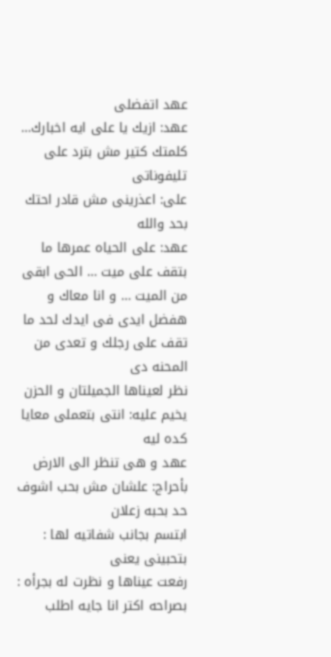عهد اتفضلى
عهد: ازيك يا على ايه اخبارك… كلمتك كتير مش بترد على تليفوناتى
على: اعذرينى مش قادر احتك بحد والله
عهد: على الحياه عمرها ما بتقف على ميت … الحى ابقى من الميت … و انا معاك و هفضل ايدى فى ايدك لحد ما تقف على رجلك و تعدى من المحنه دى
نظر لعيناها الجميلتان و الحزن يخيم عليه: انتى بتعملى معايا كده ليه
عهد و هى تنظر الى الارض بأحراج: علشان مش بحب اشوف حد بحبه زعلان
ابتسم بجانب شفاتيه لها : بتحبينى يعنى
رفعت عيناها و نظرت له بجرأه : بصراحه اكتر انا جايه اطلب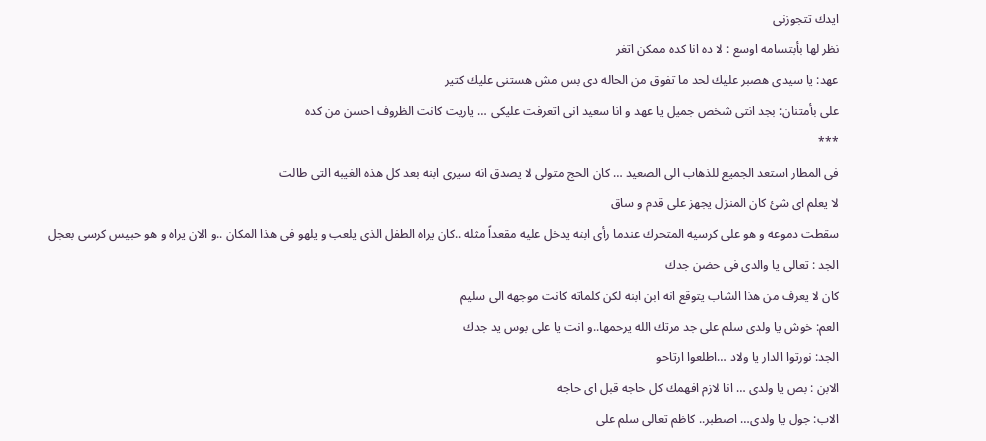ايدك تتجوزنى
نظر لها بأبتسامه اوسع : لا ده انا كده ممكن اتغر
عهد: يا سيدى هصبر عليك لحد ما تفوق من الحاله دى بس مش هستنى عليك كتير
على بأمتنان: بجد انتى شخص جميل يا عهد و انا سعيد انى اتعرفت عليكى … ياريت كانت الظروف احسن من كده
***
فى المطار استعد الجميع للذهاب الى الصعيد … كان الحج متولى لا يصدق انه سيرى ابنه بعد كل هذه الغيبه التى طالت
لا يعلم اى شئ كان المنزل يجهز على قدم و ساق
سقطت دموعه و هو على كرسيه المتحرك عندما رأى ابنه يدخل عليه مقعداً مثله ..كان يراه الطفل الذى يلعب و يلهو فى هذا المكان ..و الان يراه و هو حبيس كرسى بعجل
الجد : تعالى يا والدى فى حضن جدك
كان لا يعرف من هذا الشاب يتوقع انه ابن ابنه لكن كلماته كانت موجهه الى سليم
العم: خوش يا ولدى سلم على جد مرتك الله يرحمها..و انت يا على بوس يد جدك
الجد: نورتوا الدار يا ولاد …اطلعوا ارتاحو
الابن : بص يا ولدى … انا لازم افهمك كل حاجه قبل اى حاجه
الاب: جول يا ولدى… اصطبر.. كاظم تعالى سلم على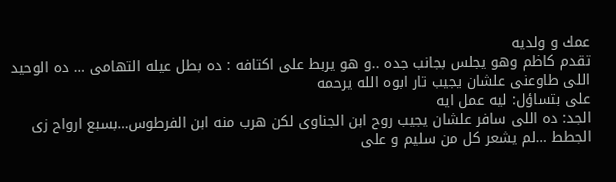عمك و ولديه
تقدم كاظم وهو يجلس بجانب جده ..و هو يربط على اكتافه : ده بطل عيله التهامى … ده الوحيد اللى طاوعنى علشان يجيب تار ابوه الله يرحمه
على بتساؤل: ليه عمل ايه
الجد: ده اللى سافر علشان يجيب روح ابن الجناوى لكن هرب منه ابن الفرطوس…بسبع ارواح زى الجطط …لم يشعر كل من سليم و على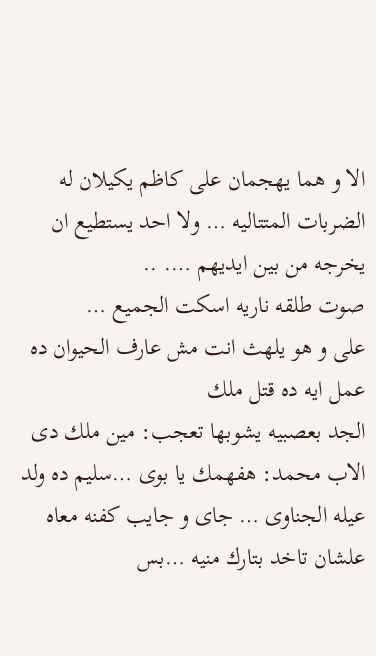الا و هما يهجمان على كاظم يكيلان له الضربات المتتاليه … ولا احد يستطيع ان يخرجه من بين ايديهم …. ..
صوت طلقه ناريه اسكت الجميع …
على و هو يلهث انت مش عارف الحيوان ده عمل ايه ده قتل ملك
الجد بعصبيه يشوبها تعجب: مين ملك دى
الاب محمد: هفهمك يا بوى …سليم ده ولد عيله الجناوى … جاى و جايب كفنه معاه علشان تاخد بتارك منيه …بس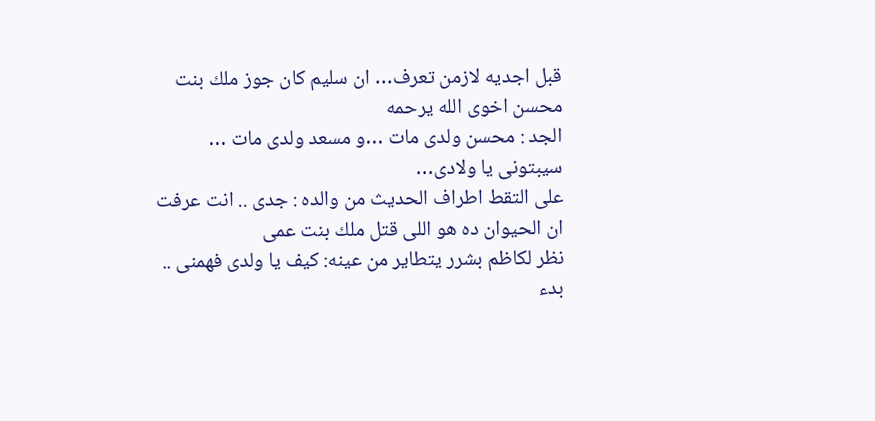قبل اجديه لازمن تعرف… ان سليم كان جوز ملك بنت محسن اخوى الله يرحمه
الجد : محسن ولدى مات …و مسعد ولدى مات … سيبتونى يا ولادى…
على التقط اطراف الحديث من والده : جدى .. انت عرفت ان الحيوان ده هو اللى قتل ملك بنت عمى
نظر لكاظم بشرر يتطاير من عينه: كيف يا ولدى فهمنى ..
بدء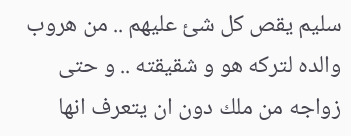سليم يقص كل شئ عليهم .. من هروب والده لتركه هو و شقيقته .. و حتى زواجه من ملك دون ان يتعرف انها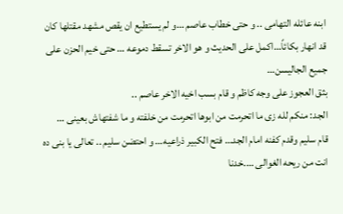ابنه عائله التهامى .. و حتى خطاب عاصم …و لم يستطيع ان يقص مشهد مقتلها كان قد انهار بكائاً…اكمل على الحديث و هو الاخر تسقط دموعه … حتى خيم الحزن على جميع الجاليسن…
بثق العجوز على وجه كاظم و قام بسب اخيه الاخر عاصم ..
الجد: منكم لله زى ما اتحرمت من ابوها اتحرمت من خلفته و ما شفتهاش بعينى …
قام سليم وقدم كفنه امام الجد… فتح الكبير ذراعيه… و احتضن سليم .. تعالى يا بنى ده انت من ريحه الغوالى ….خدنا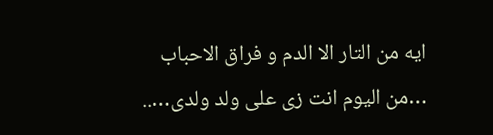ايه من التار الا الدم و فراق الاحباب …من اليوم انت زى على ولد ولدى…..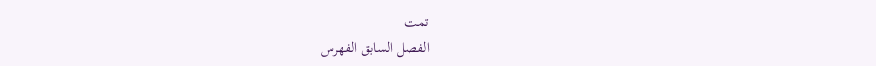تمت
الفصل السابق الفهرس